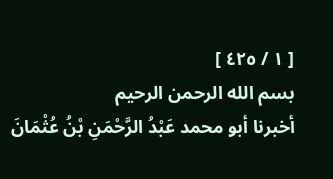[ ١ / ٤٢٥ ]
بسم الله الرحمن الرحيم
أخبرنا أبو محمد عَبْدُ الرَّحْمَنِ بْنُ عُثْمَانَ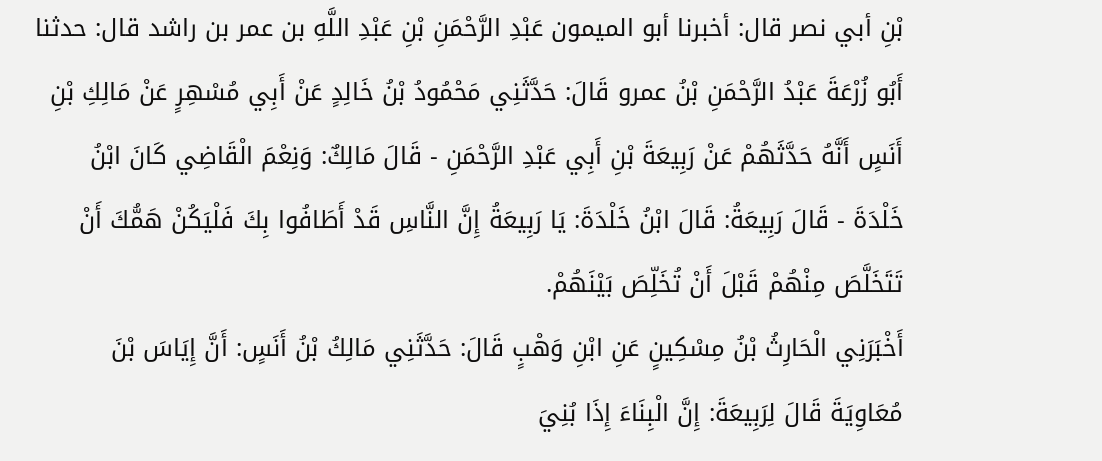بْنِ أبي نصر قال: أخبرنا أبو الميمون عَبْدِ الرَّحْمَنِ بْنِ عَبْدِ اللَّهِ بن عمر بن راشد قال: حدثنا أَبُو زُرْعَةَ عَبْدُ الرَّحْمَنِ بْنُ عمرو قَالَ: حَدَّثَنِي مَحْمُودُ بْنُ خَالِدٍ عَنْ أَبِي مُسْهِرٍ عَنْ مَالِكِ بْنِ أَنَسٍ أَنَّهُ حَدَّثَهُمْ عَنْ رَبِيعَةَ بْنِ أَبِي عَبْدِ الرَّحْمَنِ - قَالَ مَالِكٌ: وَنِعْمَ الْقَاضِي كَانَ ابْنُ خَلْدَةَ - قَالَ رَبِيعَةُ: قَالَ ابْنُ خَلْدَةَ: يَا رَبِيعَةُ إِنَّ النَّاسِ قَدْ أَطَافُوا بِكَ فَلْيَكُنْ هَمُّكَ أَنْ تَتَخَلَّصَ مِنْهُمْ قَبْلَ أَنْ تُخَلِّصَ بَيْنَهُمْ.
أَخْبَرَنِي الْحَارِثُ بْنُ مِسْكِينٍ عَنِ ابْنِ وَهْبٍ قَالَ: حَدَّثَنِي مَالِكُ بْنُ أَنَسٍ: أَنَّ إِيَاسَ بْنَ مُعَاوِيَةَ قَالَ لِرَبِيعَةَ: إِنَّ الْبِنَاءَ إِذَا بُنِيَ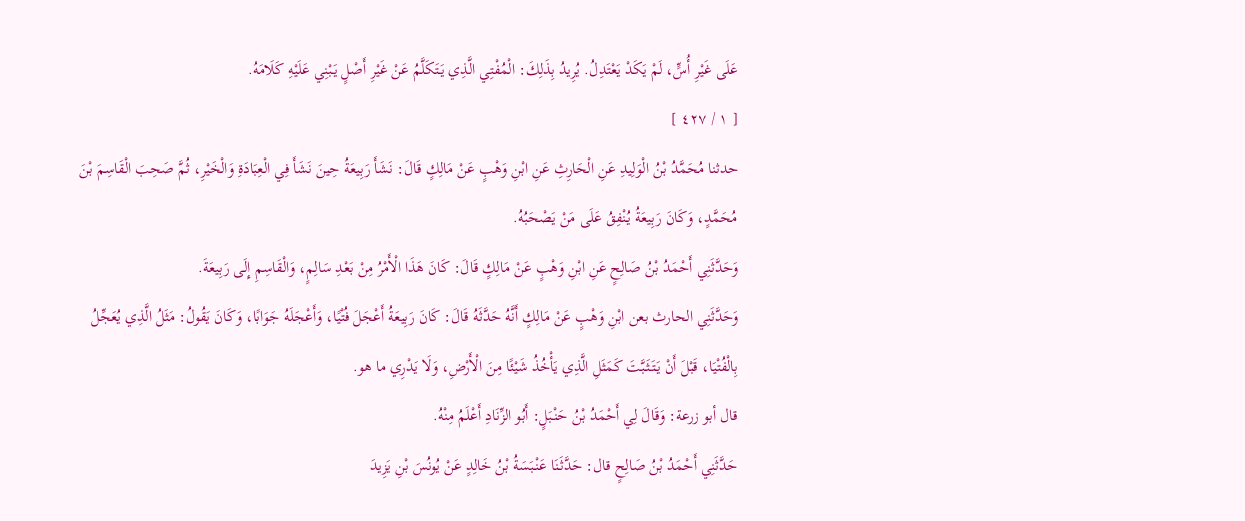عَلَى غَيْرِ أُسٍّ، لَمْ يَكَدْ يَعْتَدِلُ. يُرِيدُ بِذَلِكَ: الْمُفْتِي الَّذِي يَتَكَلَّمُ عَنْ غَيْرِ أَصْلٍ يَبْنِي عَلَيْهِ كَلَامَهُ.
[ ١ / ٤٢٧ ]
حدثنا مُحَمَّدُ بْنُ الْوَلِيدِ عَنِ الْحَارِثِ عَنِ ابْنِ وَهْبٍ عَنْ مَالِكٍ قَالَ: نَشَأَ رَبِيعَةُ حِينَ نَشَأَ فِي الْعِبَادَةِ وَالْخَيْرِ، ثُمَّ صَحِبَ الْقَاسِمَ بْنَ مُحَمَّدٍ، وَكَانَ رَبِيعَةُ يُنْفِقُ عَلَى مَنْ يَصْحَبُهُ.
وَحَدَّثَنِي أَحْمَدُ بْنُ صَالِحٍ عَنِ ابْنِ وَهْبٍ عَنْ مَالِكٍ قَالَ: كَانَ هَذَا الْأَمْرُ مِنْ بَعْدِ سَالِمٍ، وَالْقَاسِمِ إِلَى رَبِيعَةَ.
وَحَدَّثَنِي الحارث بعن ابْنِ وَهْبٍ عَنْ مَالِكٍ أَنَّهُ حَدَّثَهُ قَالَ: كَانَ رَبِيعَةُ أَعْجَلَ فُتْيًا، وَأَعْجَلَهُ جَوَابًا، وَكَانَ يَقُولُ: مَثَلُ الَّذِي يُعَجِّلُ بِالْفُتْيَا، قَبْلَ أَنْ يَتَثَبَّتَ كَمَثَلِ الَّذِي يَأْخُذُ شَيْئًا مِنَ الْأَرْضِ، وَلَا يَدْرِي ما هو.
قال أبو زرعة: وَقَالَ لِي أَحْمَدُ بْنُ حَنْبَلٍ: أَبُو الزِّنَادِ أَعْلَمُ مِنْهُ.
حَدَّثَنِي أَحْمَدُ بْنُ صَالِحٍ قال: حَدَّثَنَا عَنْبَسَةُ بْنُ خَالِدٍ عَنْ يُونُسَ بْنِ يَزِيدَ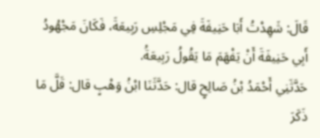قَالَ: شَهِدْتُ أَبَا حَنِيفَةَ فِي مَجْلِسِ رَبِيعَةَ، فَكَانَ مَجْهُودُ أَبِي حَنِيفَةَ أَنْ يَفْهَمَ مَا يَقُولُ رَبِيعَةُ.
حَدَّثَنِي أَحْمَدُ بْنُ صَالِحٍ قال: حَدَّثَنَا ابْنُ وَهْبٍ قال: قَلَّ مَا ذَكَرَ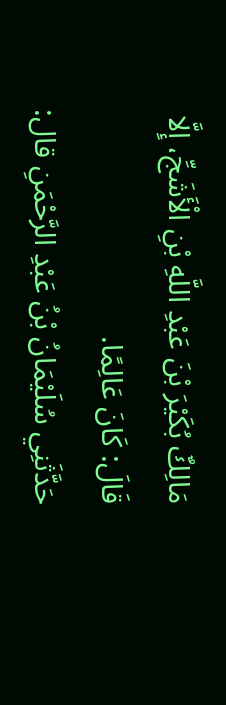مَالِكٌ بُكَيْرَ بْنَ عَبْدِ اللَّهِ بْنِ الْأَشَجِّ، إِلَّا قَالَ: كَانَ عَالِمًا.
حَدَّثَنِي سُلَيْمَانُ بْنُ عَبْدِ الرَّحْمَنِ قال: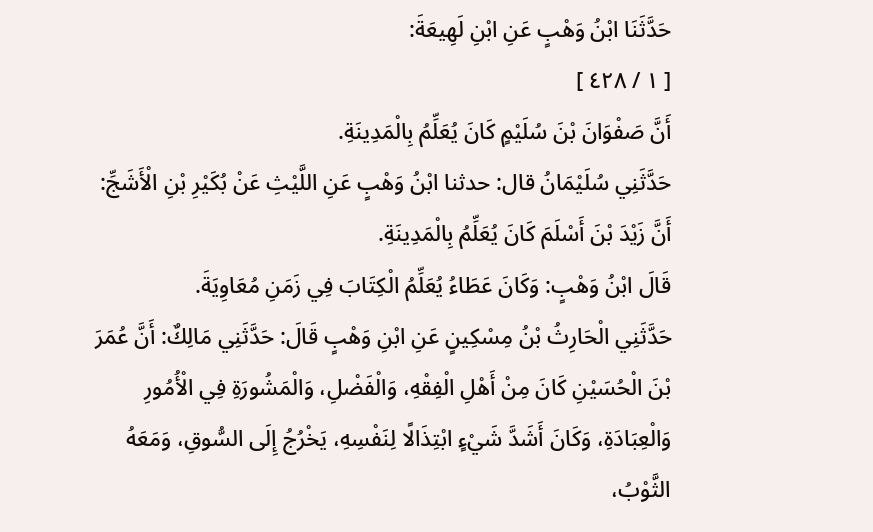حَدَّثَنَا ابْنُ وَهْبٍ عَنِ ابْنِ لَهِيعَةَ:
[ ١ / ٤٢٨ ]
أَنَّ صَفْوَانَ بْنَ سُلَيْمٍ كَانَ يُعَلِّمُ بِالْمَدِينَةِ.
حَدَّثَنِي سُلَيْمَانُ قال: حدثنا ابْنُ وَهْبٍ عَنِ اللَّيْثِ عَنْ بُكَيْرِ بْنِ الْأَشَجِّ: أَنَّ زَيْدَ بْنَ أَسْلَمَ كَانَ يُعَلِّمُ بِالْمَدِينَةِ.
قَالَ ابْنُ وَهْبٍ: وَكَانَ عَطَاءُ يُعَلِّمُ الْكِتَابَ فِي زَمَنِ مُعَاوِيَةَ.
حَدَّثَنِي الْحَارِثُ بْنُ مِسْكِينٍ عَنِ ابْنِ وَهْبٍ قَالَ: حَدَّثَنِي مَالِكٌ: أَنَّ عُمَرَ بْنَ الْحُسَيْنِ كَانَ مِنْ أَهْلِ الْفِقْهِ، وَالْفَضْلِ، وَالْمَشُورَةِ فِي الْأُمُورِ وَالْعِبَادَةِ، وَكَانَ أَشَدَّ شَيْءٍ ابْتِذَالًا لِنَفْسِهِ، يَخْرُجُ إِلَى السُّوقِ، وَمَعَهُ الثَّوْبُ،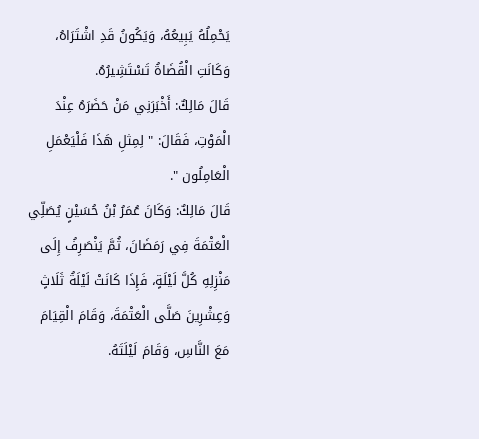يَحْمِلُهُ يَبِيعُهُ، وَيَكُونُ قَدِ اشْتَرَاهُ، وَكَانَتِ الْقُضَاةُ تَسْتَشِيرُهُ.
قَالَ مَالِكٌ: أَخْبَرَنِي مَنْ حَضَرَهُ عِنْدَ الْمَوْتِ، فَقَالَ: " لِمِثلِ هَذَا فَلْيَعْمَلِ الْعَامِلُون ".
قَالَ مَالِكٌ: وَكَانَ عُمَرُ بْنُ حُسَيْنٍ يُصَلِّي الْعَتْمَةَ فِي رَمَضَانَ، ثُمَّ يَنْصَرِفُ إِلَى مَنْزِلِهِ كُلَّ لَيْلَةٍ، فَإِذَا كَانَتْ لَيْلَةُ ثَلَاثٍ وَعِشْرِينَ صَلَّى الْعَتْمَةَ، وَقَامَ الْقِيَامَ مَعَ النَّاسِ، وَقَامَ لَيْلَتَهُ.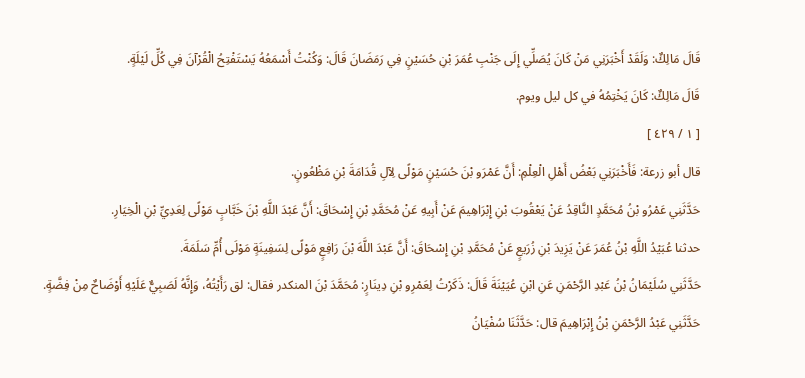قَالَ مَالِكٌ: وَلَقَدْ أَخْبَرَنِي مَنْ كَانَ يُصَلِّي إِلَى جَنْبِ عُمَرَ بْنِ حُسَيْنٍ فِي رَمَضَانَ قَالَ: وَكُنْتُ أَسْمَعُهُ يَسْتَفْتِحُ الْقُرْآنَ فِي كُلِّ لَيْلَةٍ.
قَالَ مَالِكٌ: كَانَ يَخْتِمُهُ في كل ليل ويوم.
[ ١ / ٤٢٩ ]
قال أبو زرعة: فَأَخْبَرَنِي بَعْضُ أَهْلِ الْعِلْمِ: أَنَّ عَمْرَو بْنَ حُسَيْنٍ مَوْلًى لِآلِ قُدَامَةَ بْنِ مَظْعُونٍ.
حَدَّثَنِي عَمْرُو بْنُ مُحَمَّدٍ النَّاقِدُ عَنْ يَعْقُوبَ بْنِ إِبْرَاهِيمَ عَنْ أَبِيهِ عَنْ مُحَمَّدِ بْنِ إِسْحَاقَ: أَنَّ عَبْدَ اللَّهِ بْنَ خَبَّابٍ مَوْلًى لِعَدِيِّ بْنِ الْخِيَارِ.
حدثنا عُبَيْدُ اللَّهِ بْنُ عُمَرَ عَنْ يَزِيدَ بْنِ زُرَيعٍ عَنْ مُحَمَّدِ بْنِ إِسْحَاقَ: أَنَّ عَبْدَ اللَّهَ بْنَ رَافِعٍ مَوْلًى لِسَفِينَةٍ مَوْلَى أُمِّ سَلَمَةَ.
حَدَّثَنِي سُلَيْمَانُ بْنُ عَبْدِ الرَّحْمَنِ عَنِ ابْنِ عُيَيْنَةَ قَالَ: ذَكَرْتُ لِعَمْرِو بْنِ دِينَارٍ: مُحَمَّدَ بْنَ المنكدر فقال: لق رَأَيْتُهُ، وَإِنَّهُ لَصَبِيٌّ عَلَيْهِ أَوْضَاحٌ مِنْ فِضَّةٍ.
حَدَّثَنِي عَبْدُ الرَّحْمَنِ بْنُ إِبْرَاهِيمَ قال: حَدَّثَنَا سُفْيَانُ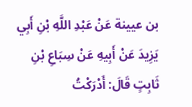بن عيينة عَنْ عَبْدِ اللَّهِ بْنِ أَبِي يَزِيدَ عَنْ أَبِيهِ عَنْ سِبَاعِ بْنِ ثَابِتٍ قَالَ: أَدْرَكْتُ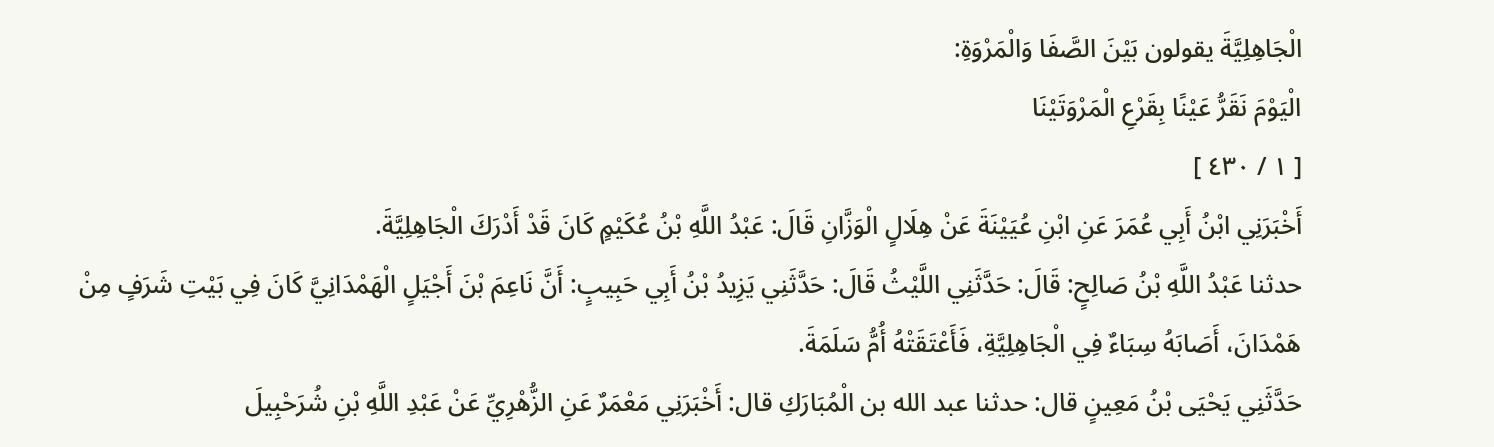الْجَاهِلِيَّةَ يقولون بَيْنَ الصَّفَا وَالْمَرْوَةِ:
الْيَوْمَ نَقَرُّ عَيْنًا بِقَرْعِ الْمَرْوَتَيْنَا
[ ١ / ٤٣٠ ]
أَخْبَرَنِي ابْنُ أَبِي عُمَرَ عَنِ ابْنِ عُيَيْنَةَ عَنْ هِلَالٍ الْوَزَّانِ قَالَ: عَبْدُ اللَّهِ بْنُ عُكَيْمٍ كَانَ قَدْ أَدْرَكَ الْجَاهِلِيَّةَ.
حدثنا عَبْدُ اللَّهِ بْنُ صَالِحٍ: قَالَ: حَدَّثَنِي اللَّيْثُ قَالَ: حَدَّثَنِي يَزِيدُ بْنُ أَبِي حَبِيبٍ: أَنَّ نَاعِمَ بْنَ أَجْيَلٍ الْهَمْدَانِيَّ كَانَ فِي بَيْتِ شَرَفٍ مِنْ هَمْدَانَ، أَصَابَهُ سِبَاءٌ فِي الْجَاهِلِيَّةِ، فَأَعْتَقَتْهُ أُمُّ سَلَمَةَ.
حَدَّثَنِي يَحْيَى بْنُ مَعِينٍ قال: حدثنا عبد الله بن الْمُبَارَكِ قال: أَخْبَرَنِي مَعْمَرٌ عَنِ الزُّهْرِيِّ عَنْ عَبْدِ اللَّهِ بْنِ شُرَحْبِيلَ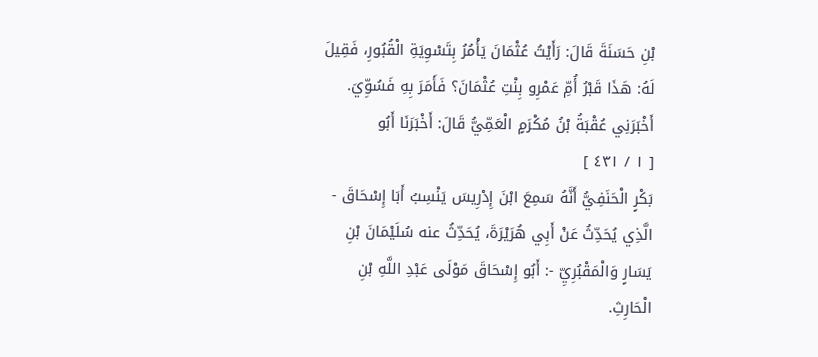بْنِ حَسَنَةَ قَالَ: رَأَيْتُ عُثْمَانَ يَأْمُرُ بِتَسْوِيَةِ الْقُبُورِ، فَقِيلَ لَهُ: هَذَا قَبْرُ أُمِّ عَمْرِو بِنْتِ عُثْمَانَ؟ فَأَمَرَ بِهِ فَسُوِّيَ.
أَخْبَرَنِي عُقْبَةُ بْنُ مُكْرَمٍ الْعَمِّيُّ قَالَ: أَخْبَرَنَا أَبُو
[ ١ / ٤٣١ ]
بَكْرٍ الْحَنَفِيُّ أَنَّهُ سَمِعَ ابْنَ إِدْرِيسَ يَنْسِبُ أَبَا إِسْحَاقَ - الَّذِي يُحَدِّثُ عَنْ أَبِي هُرَيْرَةَ، يُحَدِّثُ عنه سُلَيْمَانَ بْنِ يَسَارٍ وَالْمَقْبُرِيِّ -: أَبُو إِسْحَاقَ مَوْلَى عَبْدِ اللَّهِ بْنِ الْحَارِثِ.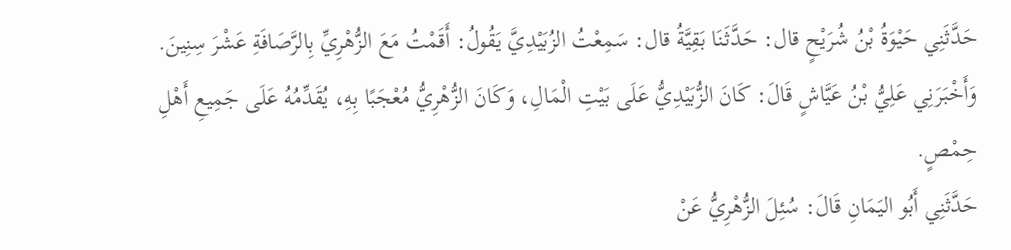حَدَّثَنِي حَيْوَةُ بْنُ شُرَيْحٍ قال: حَدَّثَنَا بَقِيَّةُ قال: سَمِعْتُ الزُبَيْدِيَّ يَقُولُ: أَقَمْتُ مَعَ الزُّهْرِيِّ بِالرَّصَافَةِ عَشْرَ سِنِينَ.
وَأَخْبَرَنِي عَلِيُّ بْنُ عَيَّاشٍ قَالَ: كَانَ الزُّبَيْدِيُّ عَلَى بَيْتِ الْمَالِ، وَكَانَ الزُّهْرِيُّ مُعْجَبًا بِهِ، يُقَدِّمُهُ عَلَى جَمِيعِ أَهْلِ حِمْصٍ.
حَدَّثَنِي أَبُو اليَمَانِ قَالَ: سُئِلَ الزُّهْرِيُّ عَنْ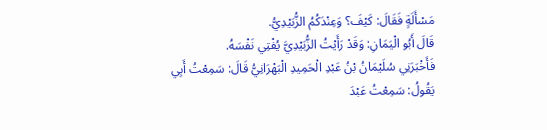مَسْأَلَةٍ فَقَالَ: كَيْفَ؟ وَعِنْدَكُمُ الزُّبَيْدِيُّ.
قَالَ أَبُو الْيَمَانِ: وَقَدْ رَأَيْتُ الزُّبَيْدِيَّ يُفْتِي نَفْسَهُ.
فَأَخْبَرَنِي سُلَيْمَانُ بْنُ عَبْدِ الْحَمِيدِ الْبَهْرَانِيُّ قَالَ: سَمِعْتُ أَبِي يَقُولُ: سَمِعْتُ عَبْدَ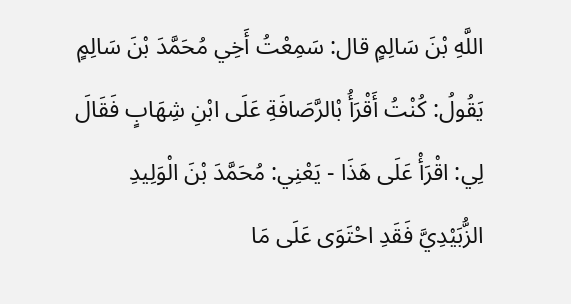اللَّهِ بْنَ سَالِمٍ قال: سَمِعْتُ أَخِي مُحَمَّدَ بْنَ سَالِمٍ يَقُولُ: كُنْتُ أَقْرَأُ بْالرَّصَافَةِ عَلَى ابْنِ شِهَابٍ فَقَالَ لِي: اقْرَأْ عَلَى هَذَا - يَعْنِي: مُحَمَّدَ بْنَ الْوَلِيدِ الزُّبَيْدِيَّ فَقَدِ احْتَوَى عَلَى مَا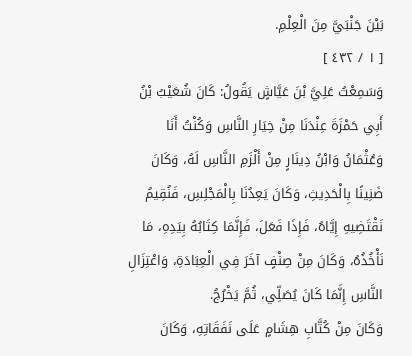بَيْنَ جَنْبَيَّ مِنَ الْعِلْمِ.
[ ١ / ٤٣٢ ]
وَسَمِعْتُ عَلِيَّ بْنَ عَيَّاشٍ يَقُولُ: كَانَ شُعَيْبُ بْنُ أَبِي حَمْزَةَ عِنْدَنَا مِنْ خِيَارِ النَّاسِ وَكُنْتُ أَنَا وَعُثْمَانُ وَابْنُ دِينَارٍ مِنْ أَلْزَمِ النَّاسِ لَهُ، وَكَانَ ضَنِينًا بِالْحَدِيثِ، وَكَانَ يَعِدُنَا بِالْمَجْلِسِ، فَنُقِيمُ نَقْتَضِيهِ إِيَّاهُ، فَإِذَا فَعَلَ، فَإِنَّمَا كِتَابُهُ بِيَدِهِ، مَا نَأْخُذُهُ، وَكَانَ مِنْ صِنْفٍ آخَرَ فِي الْعِبَادَةِ، وَاعْتِزَالِ النَّاسِ إِنَّمَا كَانَ يُصَلِّي، ثُمَّ يَخْرُجُ.
وَكَانَ مِنْ كُتَّابِ هِشَامٍ عَلَى نَفَقَاتِهِ، وَكَانَ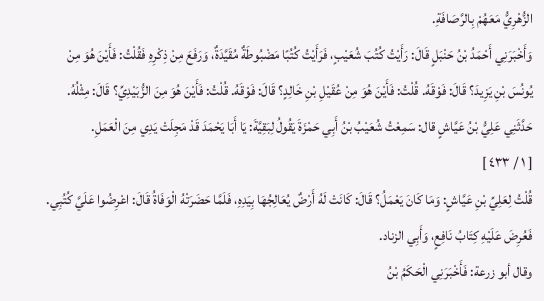الزُّهْرِيُّ مَعَهُمْ بِالرَّصَافَةِ.
وَأَخْبَرَنِي أَحْمَدُ بْنُ حَنْبَلٍ قَالَ: رَأَيْتُ كُتُبَ شُعَيْبٍ، فَرَأَيْتُ كُتُبًا مَضْبُوطَةٌ مُقَيَّدَةٌ، وَرَفَعَ مِنْ ذِكْرِهِ فَقُلْتُ: فَأَيْنَ هُوَ مِنْ يُونُسَ بْنِ يَزِيدَ؟ قَالَ: فَوْقَهُ. قُلْتُ: فَأَيْنَ هُوَ مِنْ عُقَيْلِ بْنِ خَالِدٍ؟ قَالَ: فَوْقَهُ. قُلْتُ: فَأَيْنَ هُوَ مِنَ الزُّبَيْدِيِّ؟ قَالَ: مِثْلُهُ.
حَدَّثَنِي عَلِيُّ بْنُ عَيَّاشٍ قال: سَمِعْتُ شُعَيْبُ بْنُ أَبِي حَمْزَةَ يَقُولُ لِبَقِيَّةَ: يَا أَبَا يَحْمَدَ قَدْ مَجِلَتْ يَدِي مِنَ الْعَمَلِ.
[ ١ / ٤٣٣ ]
قُلْتُ لِعَلِيِّ بْنِ عَيَّاشٍ: وَمَا كَانَ يَعْمَلُ؟ قَالَ: كَانَتْ لَهُ أَرْضٌ يُعَالِجُهَا بِيَدِهِ، فَلَمَّا حَضَرَتْهُ الْوَفَاةُ قَالَ: اعْرِضُوا عَلَيَّ كُتُبِي. فَعُرِضَ عَلَيْهِ كِتَابُ نَافِعٍ، وَأَبِي الزناد.
وقال أبو زرعة: فَأَخْبَرَنِي الْحَكَمُ بْنُ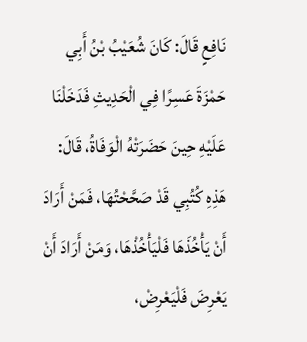نَافِعٍ قَالَ: كَانَ شُعَيْبُ بْنُ أَبِي حَمْزَةَ عَسِرًا فِي الْحَدِيثِ فَدَخَلْنَا عَلَيْهِ حِينَ حَضَرَتْهُ الْوَفَاةُ، قَالَ: هَذِهِ كُتُبِي قَدْ صَحَّحْتُهَا، فَمَنْ أَرَادَ أَنْ يَأْخُذَهَا فَلْيَأْخُذْهَا، وَمَنْ أَرَادَ أَنْ يَعْرِضَ فَلْيَعْرِضْ،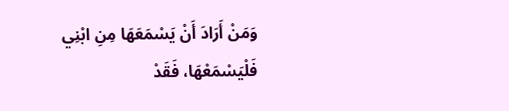وَمَنْ أَرَادَ أَنْ يَسْمَعَهَا مِنِ ابْنِي فَلْيَسْمَعْهَا، فَقَدْ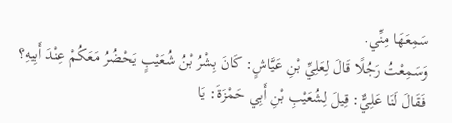سَمِعَهَا مِنِّي.
وَسَمِعْتُ رَجُلًا قَالَ لِعَلِيِّ بْنِ عَيَّاشٍ: كَانَ بِشْرُ بْنُ شُعَيْبٍ يَحْضُرُ مَعَكُمْ عِنْدَ أَبِيهِ؟ فَقَالَ لَنَا عَلِيٌّ: قِيلَ لِشُعَيْبِ بْنِ أَبِي حَمْزَةَ: يَا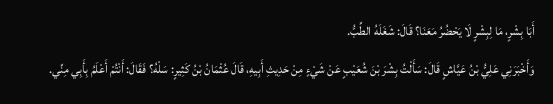أَبَا بِشْرٍ، مَا لِبِشْرٍ لَا يَحْضُرُ مَعَنَا؟ قَالَ: شَغَلَهُ الطِّبُّ.
وَأَخْبَرَنِي عَلِيُّ بْنُ عَيَّاشٍ قَالَ: سَأَلْتُ بِشْرَ بْنَ شُعَيْبٍ عَنْ شَيْءٍ مِنْ حَدِيثِ أَبِيهِ، قَالَ عُثْمَانُ بْنُ كَثِيرٍ: سَلْهُ؟ فَقَالَ: أَنْتُمْ أَعْلَمُ بِأَبِي مِنِّي.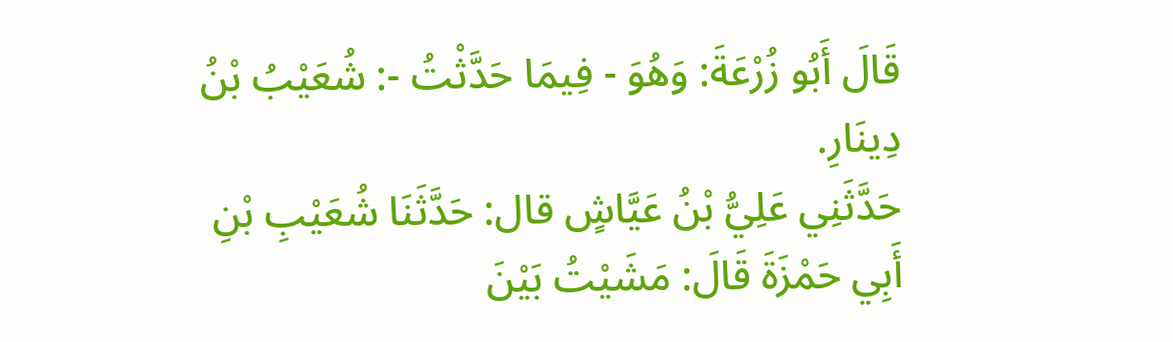قَالَ أَبُو زُرْعَةَ: وَهُوَ - فِيمَا حَدَّثْتُ -: شُعَيْبُ بْنُ دِينَارِ.
حَدَّثَنِي عَلِيُّ بْنُ عَيَّاشٍ قال: حَدَّثَنَا شُعَيْبِ بْنِ أَبِي حَمْزَةَ قَالَ: مَشَيْتُ بَيْنَ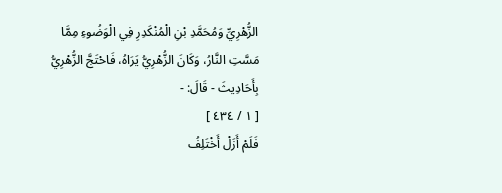الزُّهْرِيِّ وَمُحَمَّدِ بْنِ الْمُنْكَدِرِ فِي الْوَضُوءِ مِمَّا مَسَّتِ النَّارُ، وَكَانَ الزُّهْرِيُّ يَرَاهُ، فَاحْتَجَّ الزُّهْرِيُّ بِأَحَادِيثَ - قَالَ: -
[ ١ / ٤٣٤ ]
فَلَمْ أَزَلْ أَخْتَلِفُ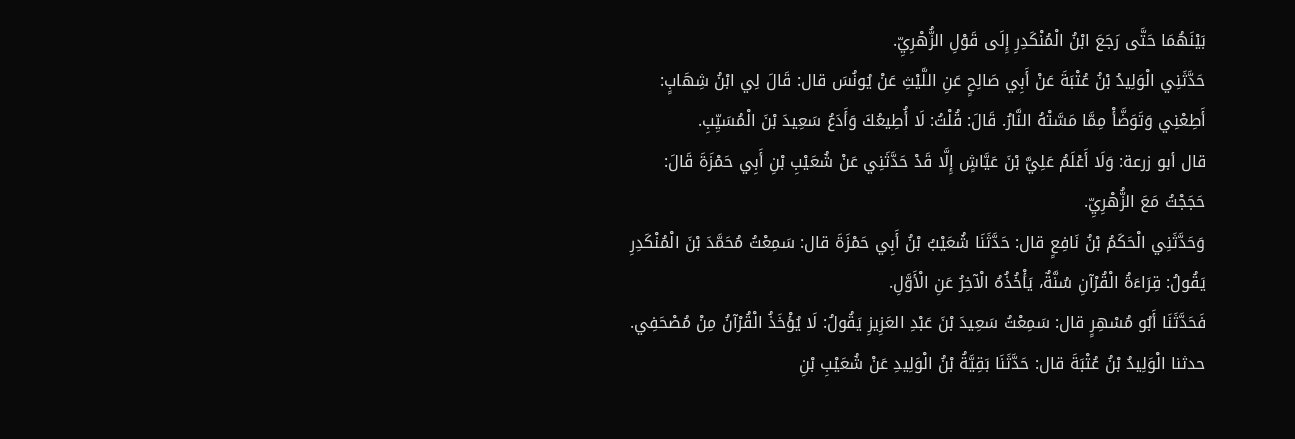بَيْنَهُمَا حَتَّى رَجَعَ ابْنُ الْمُنْكَدِرِ إِلَى قَوْلِ الزُّهْرِيِّ.
حَدَّثَنِي الْوَلِيدُ بْنُ عُتْبَةَ عَنْ أَبِي صَالِحٍ عَنِ اللَّيْثِ عَنْ يُونُسَ قال: قَالَ لِي ابْنُ شِهَابٍ: أَطِعْنِي وَتَوَضَّأْ مِمَّا مَسَّتْهُ النَّارُ. قَالَ: قُلْتُ: لَا أُطِيعُكَ وَأَدَعُ سَعِيدَ بْنَ الْمُسَيِّبِ.
قال أبو زرعة: وَلَا أَعْلَمُ عَلِيَّ بْنَ عَيَّاشٍ إِلَّا قَدْ حَدَّثَنِي عَنْ شُعَيْبِ بْنِ أَبِي حَمْزَةَ قَالَ: حَجَجْتُ مَعَ الزُّهْرِيِّ.
وَحَدَّثَنِي الْحَكَمُ بْنُ نَافِعٍ قال: حَدَّثَنَا شُعَيْبُ بْنُ أَبِي حَمْزَةَ قال: سَمِعْتُ مُحَمَّدَ بْنَ الْمُنْكَدِرِ يَقُولُ: قِرَاءَةُ الْقُرْآنِ سُنَّةٌ، يَأْخُذُهُ الْآخِرُ عَنِ الْأَوَّلِ.
فَحَدَّثَنَا أَبُو مُسْهِرٍ قال: سَمِعْتُ سَعِيدَ بْنَ عَبْدِ العَزِيزِ يَقُولُ: لَا يُؤْخَذُ الْقُرْآنُ مِنْ مُصْحَفِي.
حدثنا الْوَلِيدُ بْنُ عُتْبَةَ قال: حَدَّثَنَا بَقِيَّةُ بْنُ الْوَلِيدِ عَنْ شُعَيْبِ بْنِ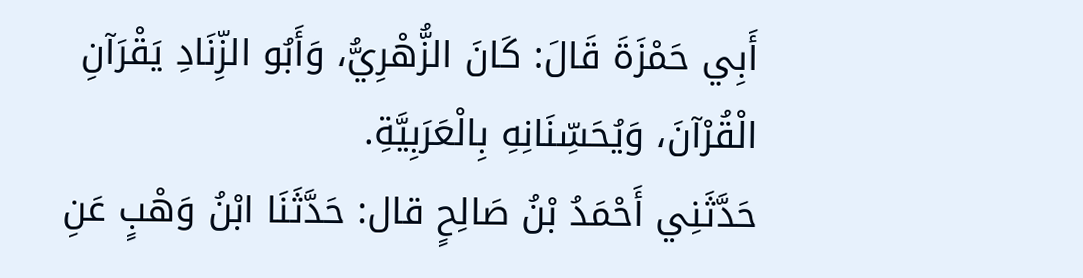أَبِي حَمْزَةَ قَالَ: كَانَ الزُّهْرِيُّ، وَأَبُو الزِّنَادِ يَقْرَآنِ الْقُرْآنَ، وَيُحَسِّنَانِهِ بِالْعَرَبِيَّةِ.
حَدَّثَنِي أَحْمَدُ بْنُ صَالِحٍ قال: حَدَّثَنَا ابْنُ وَهْبٍ عَنِ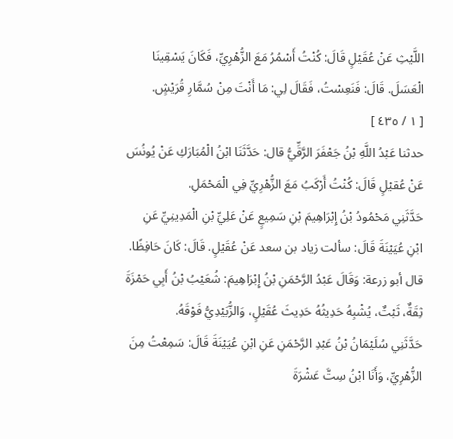اللَّيْثِ عَنْ عُقَيْلٍ قَالَ: كُنْتُ أَسْمُرُ مَعَ الزُّهْرِيِّ، فَكَانَ يَسْقِينَا الْعَسَلَ. قَالَ: فَنَعِسْتُ، فَقَالَ لِي: مَا أَنْتَ مِنْ سُمَّارِ قُرَيْشٍ.
[ ١ / ٤٣٥ ]
حدثنا عَبْدُ اللَّهِ بْنُ جَعْفَرَ الرَّقِّيُّ قال: حَدَّثَنَا ابْنُ الْمُبَارَكِ عَنْ يُونُسَ عَنْ عُقيْلٍ قَالَ: كُنْتُ أَرْكَبُ مَعَ الزُّهْرِيِّ فِي الْمَحْمَلِ.
حَدَّثَنِي مَحْمُودُ بْنُ إِبْرَاهِيمَ بْنِ سَمِيعٍ عَنْ عَلِيِّ بْنِ الْمَدِينِيِّ عَنِ ابْنِ عُيَيْنَةَ قَالَ: سألت زياد بن سعد عَنْ عُقَيْلٍ. قَالَ: كَانَ حَافِظًا.
قال أبو زرعة: وَقَالَ عَبْدُ الرَّحْمَنِ بْنُ إِبْرَاهِيمَ: شُعَيْبُ بْنُ أَبِي حَمْزَةَ ثِقَةٌ، ثَبْتٌ، يُشْبِهُ حَدِيثُهُ حَدِيثَ عُقَيْلٍ، وَالزُّبَيْدِيُّ فَوْقَهُ.
حَدَّثَنِي سُلَيْمَانُ بْنُ عَبْدِ الرَّحْمَنِ عَنِ ابْنِ عُيَيْنَةَ قَالَ: سَمِعْتُ مِنَ الزُّهْرِيِّ، وَأَنَا ابْنُ سِتَّ عَشْرَةَ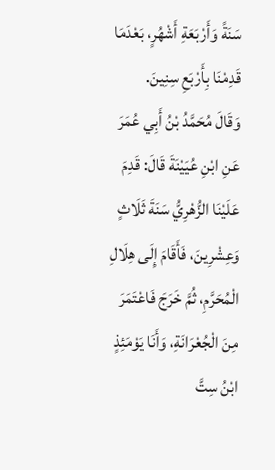سَنَةً وَأَرْبَعَةِ أَشْهُرٍ، بَعْدَمَا قَدِمْنَا بِأَرْبَعِ سِنِينَ.
وَقَالَ مُحَمَّدُ بْنُ أَبِي عُمَرَ عَنِ ابْنِ عُيَيْنَةَ قَالَ: قَدِمَ عَلَيْنَا الزُّهْرِيُّ سَنَةَ ثَلَاثٍ وَعِشْرِينَ، فَأَقَامَ إِلَى هِلَالِ الْمُحَرَّمِ، ثُمَّ خَرَجَ فَاعْتَمَرَ مِنَ الْجُعْرَانَةِ، وَأَنَا يَوْمَئِذٍ ابْنُ سِتَّ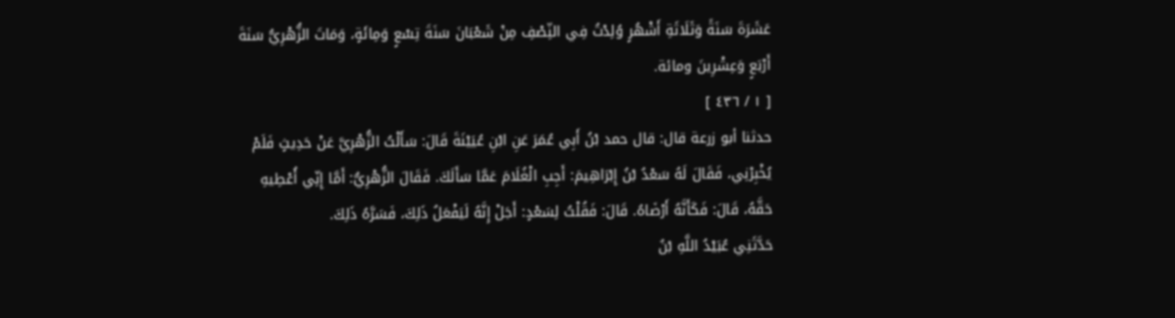عَشَرَةَ سَنَةً وَثَلَاثَةِ أَشْهُرٍ وُلِدْتُ فِي النِّصْفِ مِنْ شَعْبَانَ سَنَةَ تِسْعٍ وَمِائَةٍ، وَمَاتَ الزُّهْرِيُّ سَنَةَ أَرْبَعٍ وَعِشْرِينَ ومائة.
[ ١ / ٤٣٦ ]
حدثنا أبو زرعة قال: قال حمد بْنُ أَبِي عُمَرَ عَنِ ابْنِ عُيَيْنَةَ قَالَ: سَأَلْتُ الزُّهْرِيَّ عَنْ حَدِيثٍ فَلَمْ يُخْبِرْنِي، فَقَالَ لَهُ سَعْدُ بْنُ إِبْرَاهِيمَ: أَجِبِ الْغُلَامَ عَمَّا سَأَلَكَ. فَقَالَ الزُّهْرِيُّ: أَمَّا إِنِّي أُعْطِيهِ حَقَّهُ، قَالَ: فَكَأَنَّهُ أَرْضَاهُ. قَالَ: فَقُلْتُ لِسَعْدٍ: أَجَلْ إِنَّهُ لَيَفْعَلُ ذَلِكَ، فَسَرَّهُ ذَلِكَ.
حَدَّثَنِي عُبَيْدُ اللَّهِ بْنُ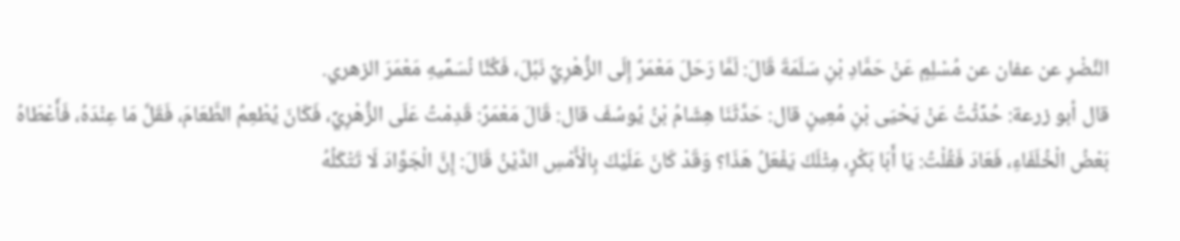النَّضْرِ عن عفان عن مُسْلِمٍ عَنْ حَمَّادِ بْنِ سَلَمَةَ قَالَ: لَمَّا رَحَلَ مَعْمَرٌ إِلَى الزُّهْرِيِّ نَبُلَ، فَكُنَّا نُسَمِّيهِ مَعْمَرَ الزهري.
قال أبو زرعة: حُدِّثْتُ عَنْ يَحْيَى بْنِ مُعِينٍ قال: حَدَّثَنَا هِشَامُ بْنُ يُوسُفَ قال: قَالَ مَعْمَرٌ: قَدِمْتُ عَلَى الزُّهْرِيِّ، فَكَانَ يُطْعِمُ الطَّعَامَ، فَقَلَّ مَا عِنْدَهُ، فَأَعْطَاهُ بَعْضُ الْخُلَفَاءِ، فَعَادَ فَقُلْتُ: يَا أَبَا بَكْرٍ، مِثْلَكَ يَفْعَلُ هَذَا؟ وَقَدْ كَانَ عَلَيْكَ بِالْأَمْسِ الدَّيْنُ قَالَ: إِنَّ الْجَوَّادَ لَا تَتْكَلُهُ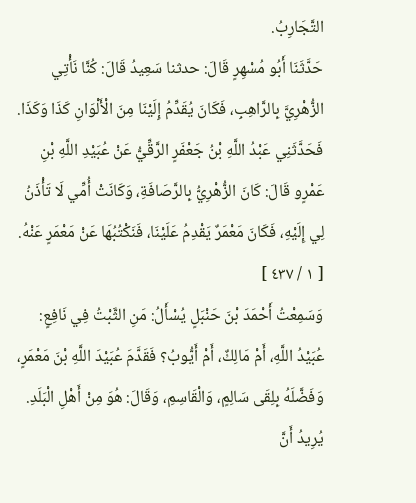التَّجَارِبُ.
حَدَّثَنَا أَبُو مُسْهِرٍ قَالَ: حدثنا سَعِيدُ قَالَ: كُنَّا نَأْتِي الزُّهْرِيَّ بِالرَّاهِبِ، فَكَانَ يُقَدِّمُ إِلَيْنَا مِنَ الْأَلْوَانِ كَذَا وَكَذَا.
فَحَدَّثَنِي عَبْدُ اللَّهِ بْنُ جَعْفَرٍ الرَّقِّيُّ عَنْ عُبَيْدِ اللَّهِ بْنِ عَمْرٍو قَالَ: كَانَ الزُّهْرِيُّ بِالرَّصَافَةِ، وَكَانَتْ أُمِّي لَا تَأْذَنُ لِي إِلَيْهِ، فَكَانَ مَعْمَرٌ يَقْدِمُ عَلَيْنَا، فَنَكْتُبُهَا عَنْ مَعْمَرٍ عَنْهُ.
[ ١ / ٤٣٧ ]
وَسَمِعْتُ أَحْمَدَ بْنَ حَنْبَلٍ يُسْأَلُ: مَنِ الثَّبْتُ فِي نَافِعٍ: عُبَيْدُ اللَّهِ، أَمْ مَالِكٌ، أَمْ أَيُّوبُ؟ فَقَدَّمَ عُبَيْدَ اللَّهِ بْنَ مَعْمَرٍ، وَفَضَّلَهُ بِلِقَى سَالِمٍ، وَالْقَاسِمِ، وَقَالَ: هُوَ مِنْ أَهْلِ الْبَلَدِ. يُرِيدُ أَنَّ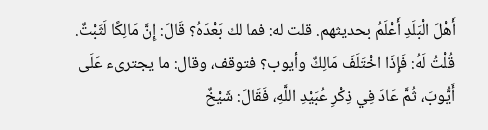أَهْلَ الْبَلَدِ أَعْلَمُ بحديثهم. قلت له: فما لك بَعْدَهُ؟ قَالَ: إِنَّ مَالِكًا لَثَبْتٌ. قُلْتُ لَهُ: فَإِذَا اخْتَلَفَ مَالِكٌ وأيوب؟ فتوقف، وقال: ما يجترىء عَلَى أَيُّوبَ، ثُمَّ عَادَ فِي ذِكْرِ عُبَيْدِ اللَّهِ، فَقَالَ: شَيْخٌ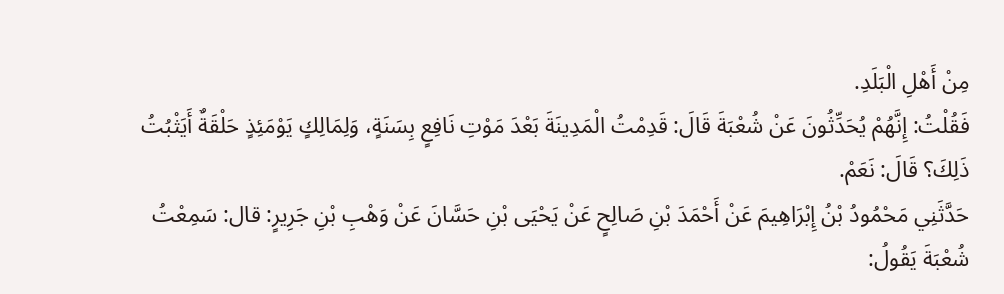مِنْ أَهْلِ الْبَلَدِ.
فَقُلْتُ: إِنَّهُمْ يُحَدِّثُونَ عَنْ شُعْبَةَ قَالَ: قَدِمْتُ الْمَدِينَةَ بَعْدَ مَوْتِ نَافِعٍ بِسَنَةٍ، وَلِمَالِكٍ يَوْمَئِذٍ حَلْقَةٌ أَيَثْبُتُ ذَلِكَ؟ قَالَ: نَعَمْ.
حَدَّثَنِي مَحْمُودُ بْنُ إِبْرَاهِيمَ عَنْ أَحْمَدَ بْنِ صَالِحٍ عَنْ يَحْيَى بْنِ حَسَّانَ عَنْ وَهْبِ بْنِ جَرِيرٍ: قال: سَمِعْتُ شُعْبَةَ يَقُولُ: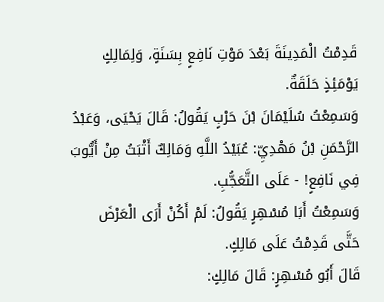قَدِمْتُ الْمَدِينَةَ بَعْدَ مَوْتِ نَافِعٍ بِسَنَةٍ، وَلِمَالِكٍ يَوْمَئِذٍ حَلَقَةٌ.
وَسَمِعْتُ سُلَيْمَانَ بْنَ حَرْبٍ يَقُولُ: قَالَ يَحْيَى، وَعَبْدُ الرَّحْمَنِ بْنُ مَهْدِيِّ: عُبَيْدُ اللَّهِ وَمَالِكٌ أَثْبَتُ مِنْ أَيُّوبَ فِي نَافِعٍ! - عَلَى التَّعَجُّبِ.
وَسَمِعْتُ أَبَا مُسْهِرٍ يَقُولُ: لَمْ أَكُنْ أَرَى الْعَرْضَ حَتَّى قَدِمْتُ عَلَى مَالِكٍ.
قَالَ أَبُو مُسْهِرٍ: قَالَ مَالِكٍ: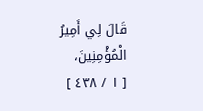قَالَ لِي أَمِيرُ الْمُؤْمِنِينَ،
[ ١ / ٤٣٨ ]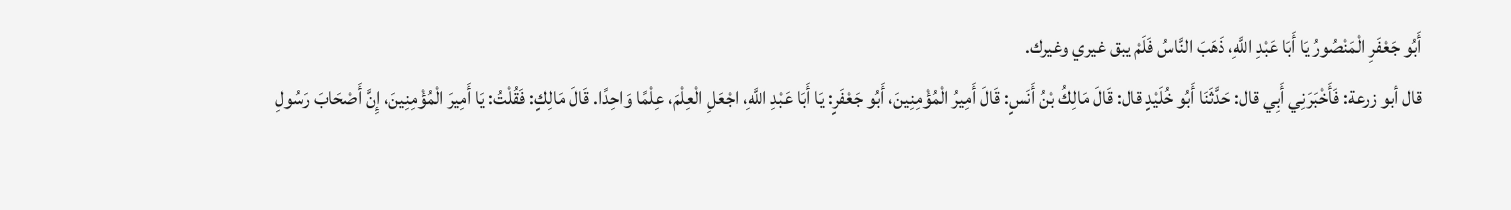أَبُو جَعْفَرِ الْمَنْصُورُ يَا أَبَا عَبْدِ اللَّهِ، ذَهَبَ النَّاسُ فَلَمْ يبق غيري وغيرك.
قال أبو زرعة: فَأَخْبَرَنِي أَبِي قال: حَدَّثَنَا أَبُو خُلَيْدٍ قال: قَالَ مَالِكُ بْنُ أَنَسٍ: قَالَ أَمِيرُ الْمُؤْمِنِينَ، أَبُو جَعْفَرٍ: يَا أَبَا عَبْدِ اللَّهِ، اجْعَلِ الْعِلْمَ، عِلْمًا وَاحِدًا. قَالَ مَالِكٍ: فَقُلْتُ: يَا أَمِيرَ الْمُؤْمِنِينَ، إِنَّ أَصْحَابَ رَسُولِ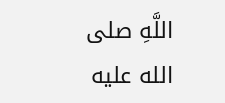اللَّهِ صلى الله عليه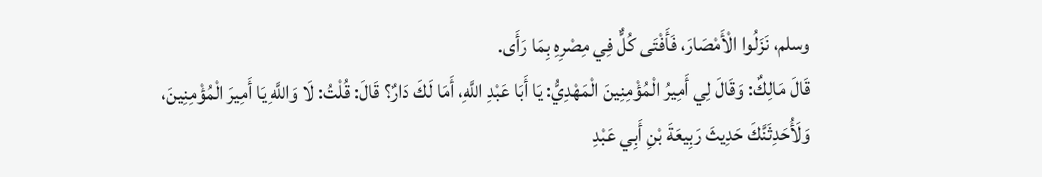وسلم، نَزَلُوا الْأَمْصَارَ، فَأَفْتَى كُلٌّ فِي مِصْرِهِ بِمَا رَأَى.
قَالَ مَالِكٌ: وَقَالَ لِي أَمِيرُ الْمُؤْمِنِينَ الْمَهْدِيُّ: يَا أَبَا عَبْدِ اللَّهِ، أَمَا لَكَ دَارٌ؟ قَالَ: قُلْتُ: لَا وَاللَّهِ يَا أَمِيرَ الْمُؤْمِنِينَ، وَلَأُحَدِثَنَّكَ حَدِيثَ رَبِيعَةَ بْنِ أَبِي عَبْدِ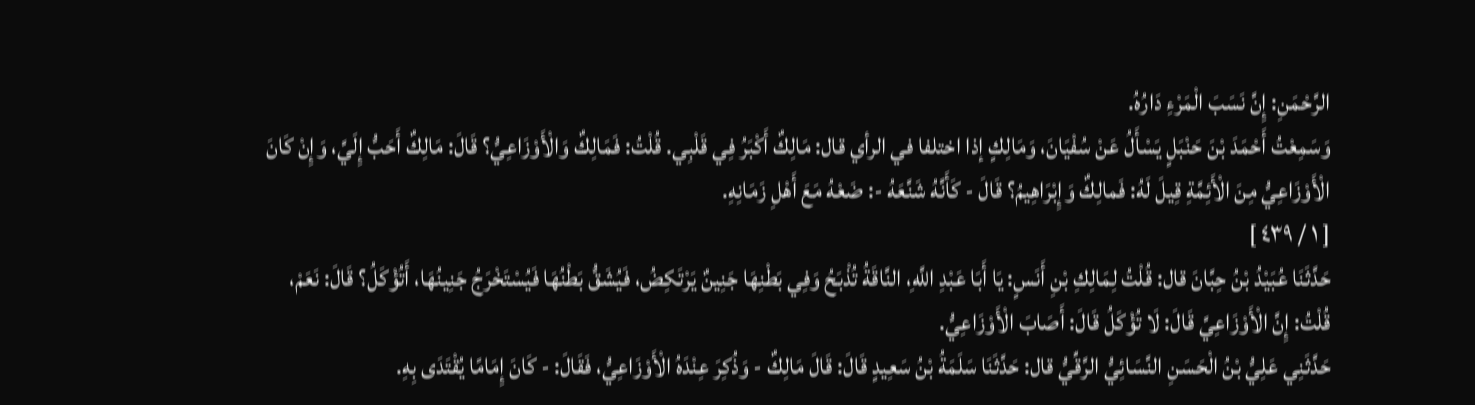الرَّحْمَنِ: إِنَّ نَسَبَ الْمَرْءِ دَارُهُ.
وَسَمِعْتُ أَحْمَدَ بْنَ حَنْبَلٍ يَسْأَلُ عَنْ سُفْيَانَ، وَمَالِكٍ إذا اختلفا في الرأي قال: مَالِكٌ أَكْبَرُ فِي قَلْبِي. قُلْتُ: فَمَالِكٌ وَالْأَوْزَاعِيُّ؟ قَالَ: مَالِكٌ أَحَبُّ إِلَيَّ، وَإِنْ كَانَ الْأَوْزَاعِيُّ مِنَ الْأَئِمَّةِ قِيلَ لَهُ: فَمالِكٌ وَإِبْرَاهِيمُ؟ قَالَ - كَأَنَّهُ شَنَّعَهُ -: ضَعْهُ مَعَ أَهْلِ زَمَانِهِ.
[ ١ / ٤٣٩ ]
حَدَّثَنَا عُبَيْدُ بْنُ حِبَّانَ قال: قُلْتُ لِمَالِكِ بْنِ أَنَسٍ: يَا أَبَا عَبْدِ اللَّهِ، النَّاقَةُ تُذْبَحُ وَفِي بَطْنِهَا جَنِينٌ يَرْتَكِضُ، فَيُشَقُّ بَطْنُهَا فَيُسْتَخْرَجُ جَنِينُهَا، أَتُؤْكَلُ؟ قَالَ: نَعَمْ، قُلْتُ: إِنَّ الْأَوْزَاعِيَّ قَالَ: لَا تُؤْكَلُ قَالَ: أَصَابَ الْأَوْزَاعِيُّ.
حَدَّثَنِي عَلِيُّ بْنُ الْحَسَنِ النَّسَائِيُّ الرَّقِّيُّ قال: حَدَّثَنَا سَلَمَةُ بْنُ سَعِيدٍ قَالَ: قَالَ مَالِكٌ - وَذُكِرَ عِنْدَهُ الْأَوْزَاعِيُّ، فَقَالَ: - كَانَ إِمَامًا يُقْتَدَى بِهِ.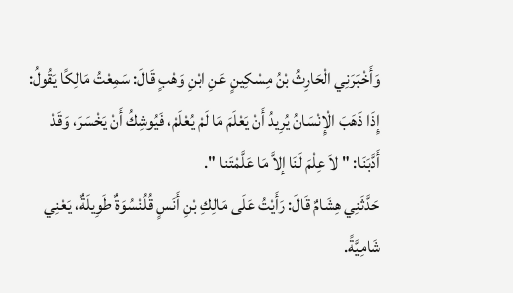وَأَخْبَرَنِي الْحَارِثُ بْنُ مِسْكِينٍ عَنِ ابْنِ وَهْبٍ قَالَ: سَمِعْتُ مَالِكًا يَقُولُ: إِذَا ذَهَبَ الْإِنْسَانُ يُرِيدُ أَنْ يَعْلَمَ مَا لَمْ يُعْلَمْ، فَيُوشِكُ أَنْ يَخْسَرَ، وَقَدْ أَدَّبَنَا: " لاَ عِلْمَ لَنَا إلاَّ مَا عَلَّمْتَنا ".
حَدَّثَنِي هِشَامٌ قَالَ: رَأَيْتُ عَلَى مَالِكِ بْنِ أَنَسٍ قُلُنْسُوَةٌ طَوِيلَةٌ، يَعْنِي شَامِيَّةً.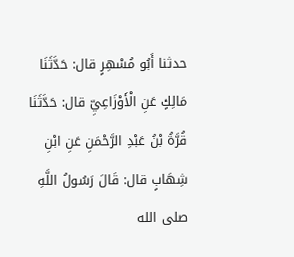حدثنا أَبُو مُسْهِرٍ قال: حَدَّثَنَا مَالِكٍ عَنِ الْأَوْزَاعِيِّ قال: حَدَّثَنَا قُرَّةُ بْنُ عَبْدِ الرَّحْمَنِ عَنِ ابْنِ شِهَابٍ قال: قَالَ رَسُولُ اللَّهِ صلى الله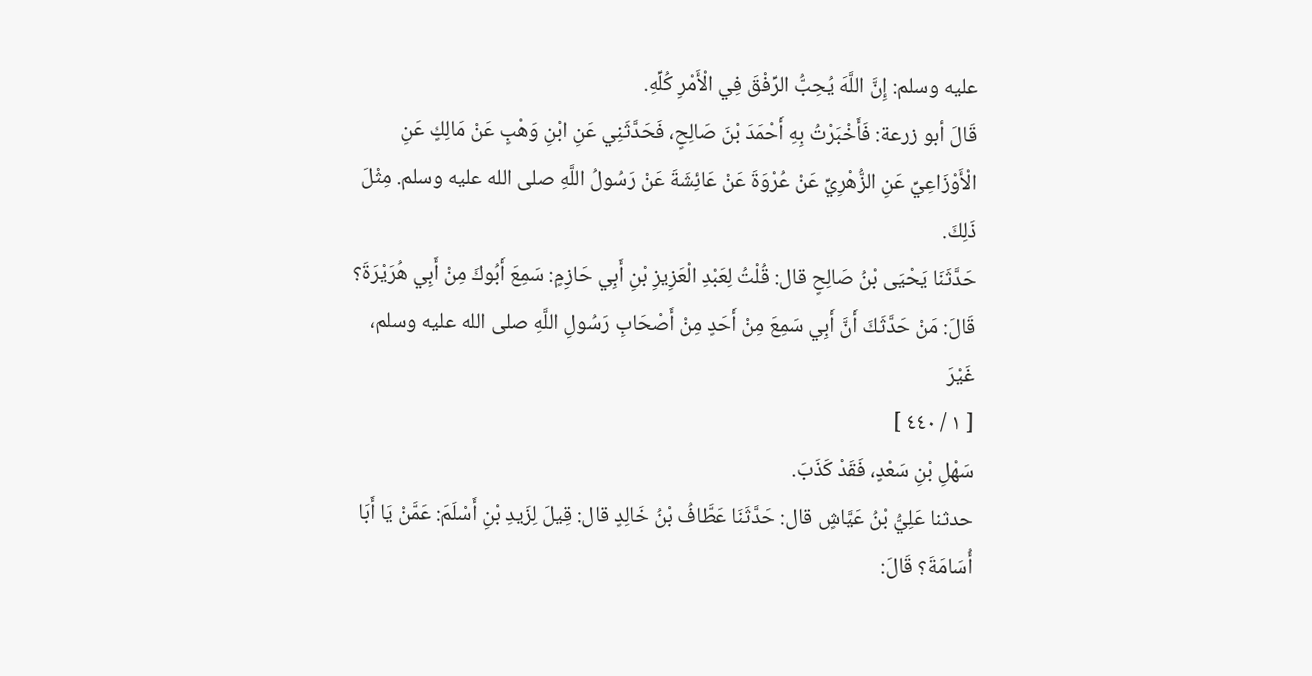عليه وسلم: إِنَّ اللَّهَ يُحِبُّ الرِّفْقَ فِي الْأَمْرِ كُلِّهِ.
قَالَ أبو زرعة: فَأَخْبَرْتُ بِهِ أَحْمَدَ بْنَ صَالِحٍ، فَحَدَّثَنِي عَنِ ابْنِ وَهْبٍ عَنْ مَالِكٍ عَنِ الْأَوْزَاعِيِّ عَنِ الزُّهْرِيِّ عَنْ عُرْوَةَ عَنْ عَائِشَةَ عَنْ رَسُولُ اللَّهِ صلى الله عليه وسلم. مِثْلَ ذَلِكَ.
حَدَّثَنَا يَحْيَى بْنُ صَالِحٍ قال: قُلْتُ لِعَبْدِ الْعَزِيزِ بْنِ أَبِي حَازِمٍ: سَمِعَ أَبُوكَ مِنْ أَبِي هُرَيْرَةَ؟ قَالَ: مَنْ حَدَّثَكَ أَنَّ أَبِي سَمِعَ مِنْ أَحَدٍ مِنْ أَصْحَابِ رَسُولِ اللَّهِ صلى الله عليه وسلم، غَيْرَ
[ ١ / ٤٤٠ ]
سَهْلِ بْنِ سَعْدٍ، فَقَدْ كَذَبَ.
حدثنا عَلِيُّ بْنُ عَيَّاشٍ قال: حَدَّثَنَا عَطَّافُ بْنُ خَالِدٍ قال: قِيلَ لِزَيدِ بْنِ أَسْلَمَ: عَمَّنْ يَا أَبَا أُسَامَةَ؟ قَالَ: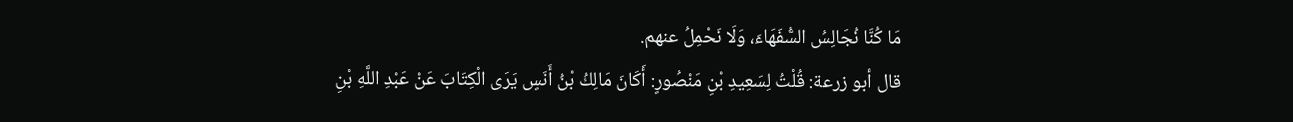مَا كُنَّا نُجَالِسُ السُّفَهَاءَ، وَلَا نَحْمِلُ عنهم.
قال أبو زرعة: قُلْتُ لِسَعِيدِ بْنِ مَنْصُورٍ: أَكَانَ مَالِكُ بْنُ أَنَسٍ يَرَى الْكِتَابَ عَنْ عَبْدِ اللَّهِ بْنِ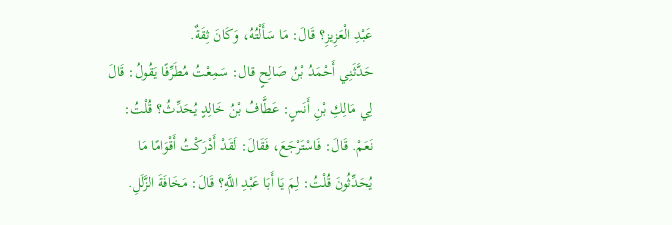عَبْدِ الْعَزِيزِ؟ قَالَ: مَا سَأَلْتُهُ، وَكَانَ ثِقَةٌ.
حَدَّثَنِي أَحْمَدُ بْنُ صَالِحٍ قال: سَمِعْتُ مُطَرِّفًا يَقُولُ: قَالَ لِي مَالِكِ بْنِ أَنَسٍ: عَطَّافُ بْنُ خَالِدٍ يُحَدِّثُ؟ قُلْتُ: نَعَمْ. قَالَ: فَاسْتَرْجَعَ، فَقَالَ: لَقَدْ أَدْرَكْتُ أَقْوَامًا مَا يُحَدِّثُونَ قُلْتُ: لِمَ يَا أَبَا عَبْدِ اللَّهِ؟ قَالَ: مَخَافَةَ الزَّلَلِ.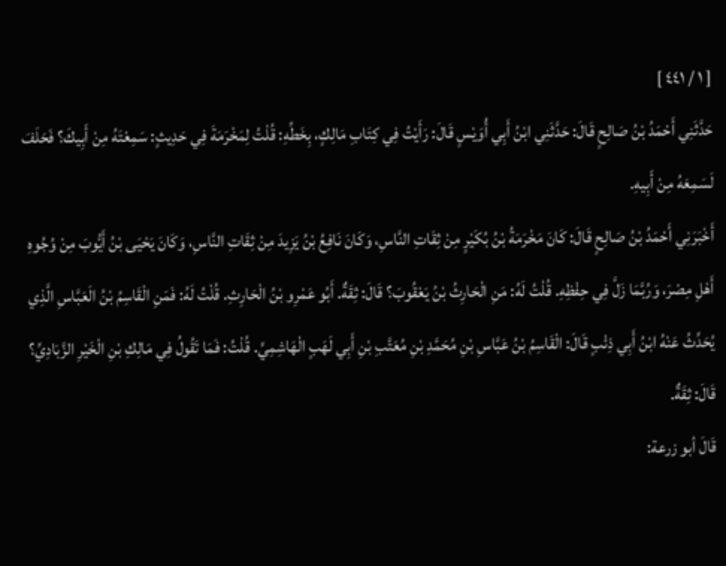[ ١ / ٤٤١ ]
حَدَّثَنِي أَحْمَدُ بْنُ صَالِحٍ قَالَ: حَدَّثَنِي ابْنُ أَبِي أُوَيْسٍ قَالَ: رَأَيْتُ فِي كِتَابِ مَالِكٍ، بِخَطِّهِ: قُلْتُ لِمَخْرَمَةَ فِي حَدِيثٍ: سَمِعْتَهُ مِنْ أَبِيكَ؟ فَحَلَفَ لَسَمِعَهُ مِنْ أَبِيهِ.
أَخْبَرَنِي أَحْمَدُ بْنُ صَالِحٍ قَالَ: كَانَ مَخْرَمَةُ بْنُ بُكَيْرٍ مِنْ ثِقَاتِ النَّاسِ، وَكَانَ نَافِعُ بْنُ يَزِيدَ مِنْ ثِقَاتِ النَّاسِ، وَكَانَ يَحْيَى بْنُ أَيُّوبَ مِنْ وُجُوهِ أَهْلِ مِصْرَ، وَرُبَّمَا زَلَّ فِي حِفْظِهِ. قُلْتُ لَهُ: مَنِ الْحَارِثُ بْنُ يَعْقُوبَ؟ قَالَ: ثِقَةٌ. أَبُو عَمْرِو بْنُ الْحَارِثِ. قُلْتُ لَهُ: فَمَنِ الْقَاسِمُ بْنُ الَعَبَّاسِ الَّذِي يُحَدِّثُ عَنْهُ ابْنُ أَبِي ذِئْبٍ قَالَ: الْقَاسِمُ بْنُ عَبَّاسِ بْنِ مُحَمَّدِ بْنِ مُعَتَّبِ بْنِ أَبِي لَهَبٍ الْهَاشِمِيِّ. قُلْتُ: فَمَا تَقُولُ فِي مَالِكِ بْنِ الْخَيْرِ الزَّبَادِيِّ؟ قَالَ: ثِقَةٌ.
قَالَ أبو زرعة: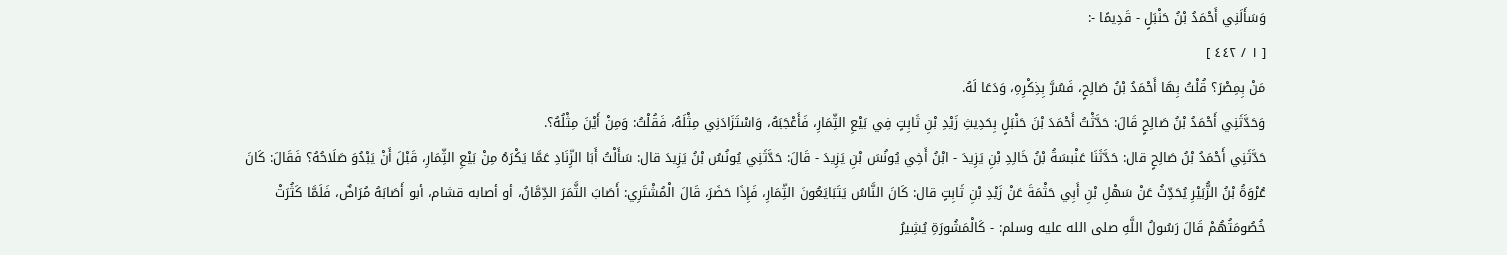وَسَأَلَنِي أَحْمَدُ بْنُ حَنْبَلٍ - قَدِيمًا -:
[ ١ / ٤٤٢ ]
مَنْ بِمِصْرَ؟ قُلْتُ بِهَا أَحْمَدُ بْنُ صَالِحٍ، فَسُرَّ بِذِكْرِهِ، وَدَعَا لَهُ.
وَحَدَّثَنِي أَحْمَدُ بْنُ صَالِحٍ قَالَ: حَدَّثْتُ أَحْمَدَ بْنَ حَنْبَلٍ بِحَدِيثِ زَيْدِ بْنِ ثَابِتٍ فِي بَيْعِ الثِّمَارِ، فَأَعْجَبَهُ، وَاسْتَزَادَنِي مِثْلَهُ، فَقُلْتُ: وَمِنْ أَيْنَ مِثْلُهُ؟.
حَدَّثَنِي أَحْمَدُ بْنُ صَالِحٍ قال: حَدَّثَنَا عَنْبسَةُ بْنُ خَالِدِ بْنِ يَزِيدَ - ابْنُ أَخِي يُونُسَ بْنِ يَزِيدَ - قَالَ: حَدَّثَنِي يُونُسُ بْنُ يَزِيدَ قال: سَأَلْتُ أَبَا الزِّنَادِ عَمَّا يَكْرَهُ مِنْ بَيْعِ الثِّمَارِ، قَبْلَ أَنْ يَبْدُوَ صَلَاحُهُ؟ فَقَالَ: كَانَ عُرْوَةُ بْنُ الزُّبَيْرِ يُحَدِّثُ عَنْ سَهْلِ بْنِ أَبِي حَثْمَةَ عَنْ زَيْدِ بْنِ ثَابِتٍ قال: كَانَ النَّاسُ يَتَبَايَعُونَ الثِّمَارِ، فَإِذَا حَضَرَ، قَالَ الْمُشْتَرِي: أَصَابَ الثَّمَرَ الدِّمَّانُ، أو أصابه قشام، أبو أَصَابَهُ مُرَاضٌ، فَلَمَّا كَثُرَتْ خُصُومَتُهُمْ قَالَ رَسُولُ اللَّهِ صلى الله عليه وسلم: - كَالْمَشُورَةِ يُشِيرُ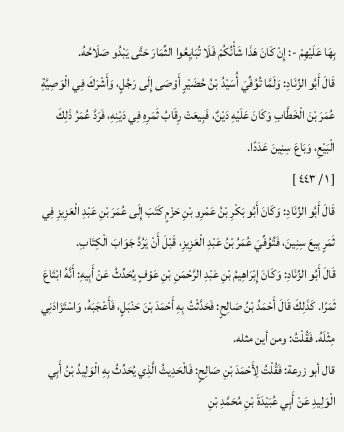بِهَا عَلَيْهِمْ -: إِنْ كَانَ هَذَا شَأْنُكُمْ فَلَا تُبَايِعُوا الثِّمَارَ حَتَّى يَبْدُو صَلَاحُهُ.
قَالَ أَبُو الزِّنَادِ: وَلَمَّا تُوُفِّيَ أُسَيْدُ بْنُ حُضَيْرٍ أَوْصَى إِلَى رَجُلٍ، وَأَشْرَكَ فِي الْوَصِيَّةِ عُمَرَ بْنَ الْخَطَّابِ وَكَانَ عَلَيْهِ دَيْنٌ، فَبِيعَتْ رِقَابُ ثَمَرِهِ فِي دَيْنِهِ، فَرَدَّ عُمَرُ ذَلِكَ الْبَيْعِ، وَبَاعَ سِنِينَ عَدَدًا.
[ ١ / ٤٤٣ ]
قَالَ أَبُو الزِّنَادِ: وَكَانَ أَبُو بَكْرِ بْنُ عَمْرِو بْنِ حَزْمٍ كَتَبَ إِلَى عُمَرَ بْنِ عَبْدِ الْعَزِيزِ فِي ثَمَرٍ بِيعَ سِنِينَ، فَتُوُفِّيَ عُمَرُ بْنُ عَبْدِ الْعَزِيزِ، قَبْلَ أَنْ يَرُدَّ جَوَابَ الْكِتَابِ.
قَالَ أَبُو الزِّنَادِ: وَكَانَ إِبْرَاهِيمُ بْنِ عَبْدِ الرَّحْمَنِ بْنِ عَوْفٍ يُحَدِّثُ عَنْ أَبِيهِ: أَنَّهُ ابْتَاعَ ثَمَرًا. كَذَلِكَ قَالَ أَحْمَدُ بْنُ صَالِحٍ: فَحَدَّثْتُ بِهِ أَحْمَدَ بْنَ حَنْبَلٍ، فَأَعْجَبَهُ، وَاسْتَزَادَنِي مِثْلَهُ. فَقُلْتُ: ومن أين مثله.
قال أبو زرعة: فَقُلْتُ لِأَحْمَدَ بْنِ صَالِحٍ: فَالْحَدِيثُ الَّذِي يُحَدِّثُ بِهِ الْوَلِيدُ بْنُ أَبِي الْوَلِيدِ عَنْ أَبِي عُبَيْدَةَ بْنِ مُحَمَّدِ بْنِ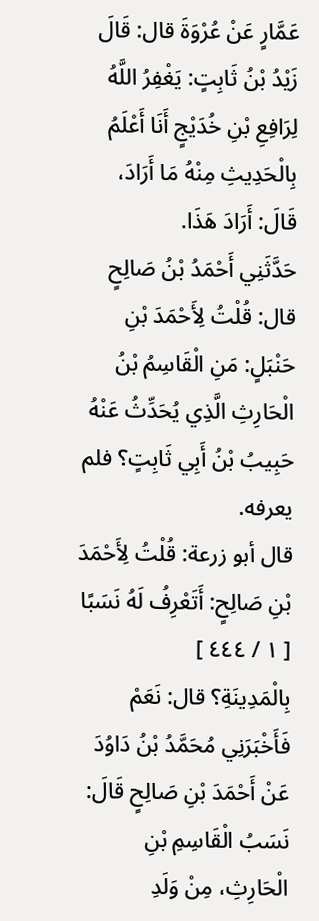عَمَّارٍ عَنْ عُرْوَةَ قال: قَالَ زَيْدُ بْنُ ثَابِتٍ: يَغْفِرُ اللَّهُ لِرَافِعِ بْنِ خُدَيْجٍ أَنَا أَعْلَمُ بِالْحَدِيثِ مِنْهُ مَا أَرَادَ، قَالَ: أَرَادَ هَذَا.
حَدَّثَنِي أَحْمَدُ بْنُ صَالِحٍ قال: قُلْتُ لِأَحْمَدَ بْنِ حَنْبَلٍ: مَنِ الْقَاسِمُ بْنُ الْحَارِثِ الَّذِي يُحَدِّثُ عَنْهُ حَبِيبُ بْنُ أَبِي ثَابِتٍ؟ فلم يعرفه.
قال أبو زرعة: قُلْتُ لِأَحْمَدَ بْنِ صَالِحٍ: أَتَعْرِفُ لَهُ نَسَبًا
[ ١ / ٤٤٤ ]
بِالْمَدِينَةِ؟ قال: نَعَمْ فَأَخْبَرَنِي مُحَمَّدُ بْنُ دَاوُدَ عَنْ أَحْمَدَ بْنِ صَالِحٍ قَالَ: نَسَبُ الْقَاسِمِ بْنِ الْحَارِثِ، مِنْ وَلَدِ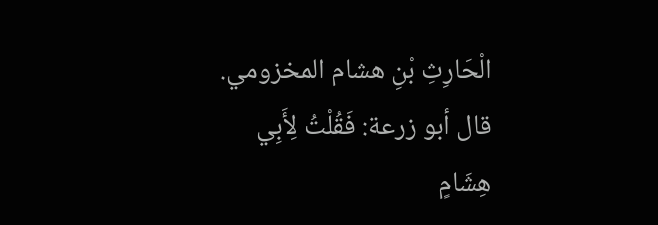الْحَارِثِ بْنِ هشام المخزومي.
قال أبو زرعة: فَقُلْتُ لِأَبِي هِشَامٍ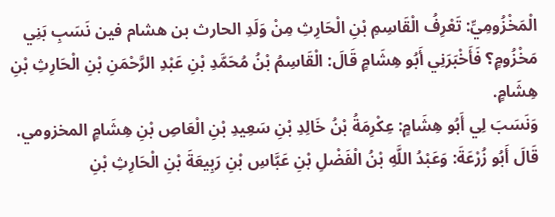الْمَخْزُومِيِّ: تَعْرِفُ الْقَاسِمِ بْنِ الْحَارِثِ مِنْ وَلَدِ الحارث بن هشام فين نَسَبِ بَنِي مَخْزُومٍ؟ فَأَخْبَرَنِي أَبُو هِشَامٍ قَالَ: الْقَاسِمُ بْنُ مُحَمَّدِ بْنِ عَبْدِ الرَّحْمَنِ بْنِ الْحَارِثِ بْنِ هِشَامٍ.
وَنَسَبَ لِي أَبُو هِشَامٍ: عِكْرِمَةُ بْنُ خَالِدِ بْنِ سَعِيدِ بْنِ الْعَاصِ بْنِ هِشَامٍ المخزومي.
قَالَ أَبُو زُرْعَةَ: وَعَبْدُ اللَّهِ بْنُ الْفَضْلِ بْنِ عَبَّاسِ بْنِ رَبِيعَةَ بْنِ الْحَارِثِ بْنِ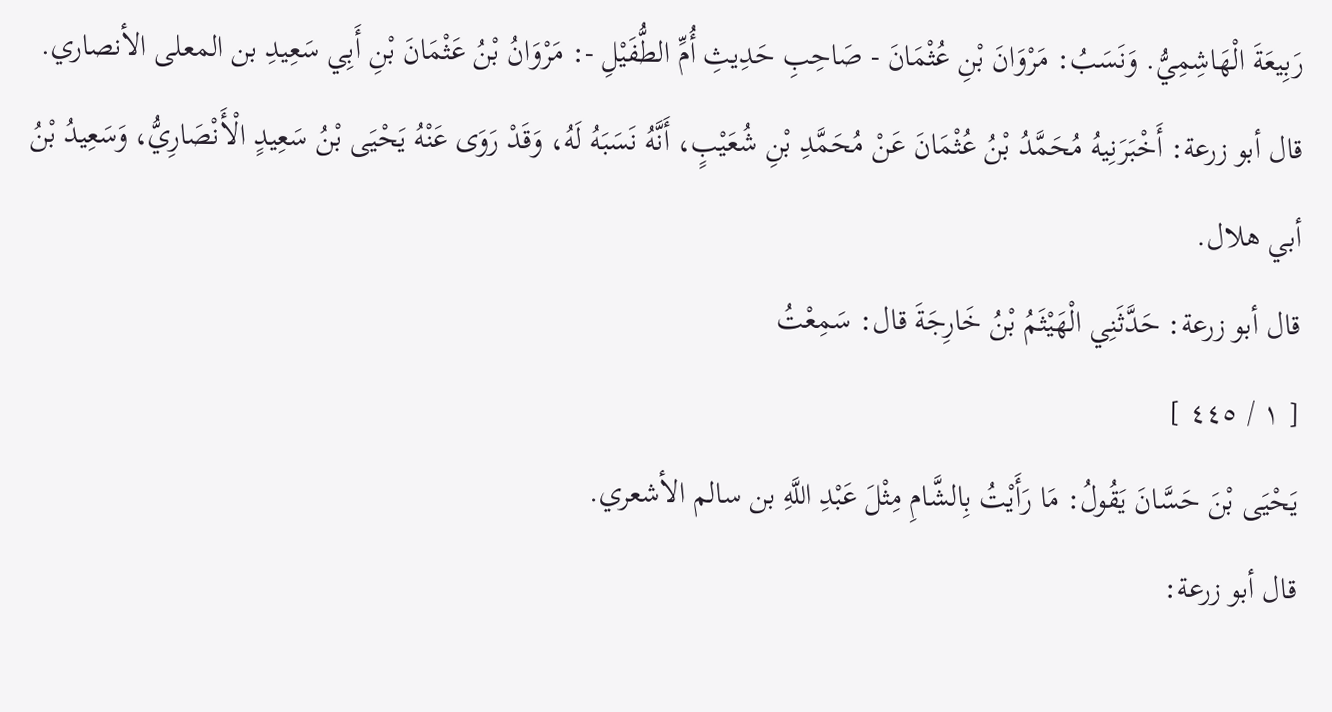رَبِيعَةَ الْهَاشِمِيُّ. وَنَسَبُ: مَرْوَانَ بْنِ عُثْمَانَ - صَاحِبِ حَدِيثِ أُمِّ الطُّفَيْلِ -: مَرْوَانُ بْنُ عَثْمَانَ بْنِ أَبِي سَعِيدِ بن المعلى الأنصاري.
قال أبو زرعة: أَخْبَرَنِيهُ مُحَمَّدُ بْنُ عُثْمَانَ عَنْ مُحَمَّدِ بْنِ شُعَيْبٍ، أَنَّهُ نَسَبَهُ لَهُ، وَقَدْ رَوَى عَنْهُ يَحْيَى بْنُ سَعِيدٍ الْأَنْصَارِيُّ، وَسَعِيدُ بْنُ أبي هلال.
قال أبو زرعة: حَدَّثَنِي الْهَيْثَمُ بْنُ خَارِجَةَ قال: سَمِعْتُ
[ ١ / ٤٤٥ ]
يَحْيَى بْنَ حَسَّانَ يَقُولُ: مَا رَأَيْتُ بِالشَّامِ مِثْلَ عَبْدِ اللَّهِ بن سالم الأشعري.
قال أبو زرعة: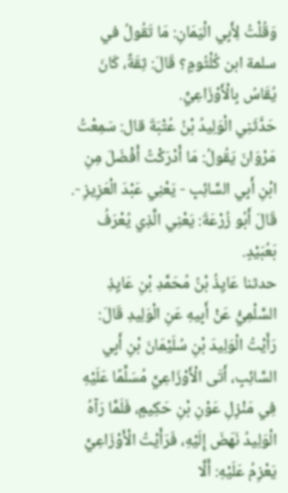وَقُلْتُ لِأَبِي الْيَمَانِ: مَا تَقُولُ في سلمة ابن كُلْثُومٍ؟ قَالَ: ثِقَةٌ، كَانَ يُقَاسُ بِالْأَوْزَاعِيِّ.
حَدَّثَنِي الْوَلِيدُ بْنُ عُتْبَةَ قال: سَمِعْتُ مَرْوَانَ يَقُولُ: مَا أَدْرَكْتُ أَفْضَلَ مِنِ ابْنِ أَبِي السَّائِبِ - يَعْنِي عَبْدَ الْعَزِيزِ -.
قَالَ أَبُو زُرْعَةَ: يَعْنِي الَّذِي يُعْرَفُ بَعُبَيْدٍ.
حدثنا عَايِذُ بْنُ مُحَمَّدِ بْنِ عَايِذِ السَّلْمِيُّ عَنْ أَبِيهِ عَنِ الْوَلِيدِ قَالَ: رَأَيْتُ الْوَلِيدَ بْنِ سُلَيْمَانَ بْنِ أَبِي السَّائِبِ، أَتَى الْأَوْزَاعِيَّ مُسَلِّمًا عَلَيْهِ فِي مَنْزِلِ عَوْنِ بْنِ حَكِيمٍ، فَلَمَّا رَآهُ الْوَلِيدُ نَهَضَ إِلَيْهِ، فَرَأَيْتُ الْأَوْزَاعِيَّ يَعْزِمُ عَلَيْهِ: أَلَّا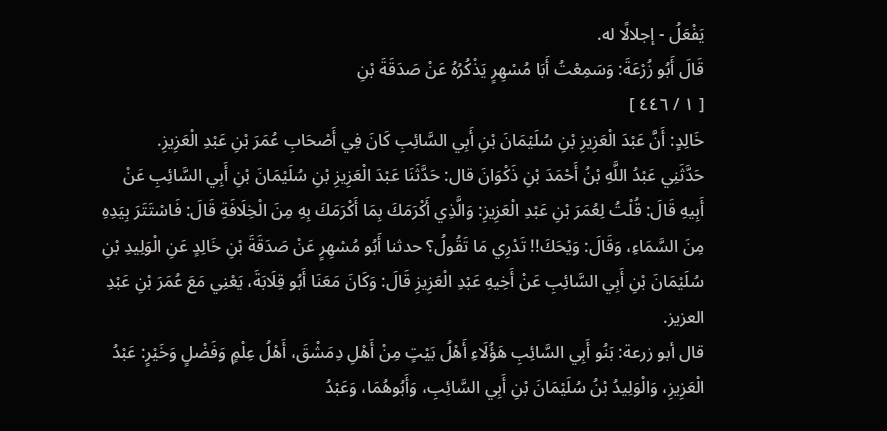يَفْعَلُ - إجلالًا له.
قَالَ أَبُو زُرْعَةَ: وَسَمِعْتُ أَبَا مُسْهِرٍ يَذْكُرُهُ عَنْ صَدَقَةَ بْنِ
[ ١ / ٤٤٦ ]
خَالِدٍ: أَنَّ عَبْدَ الْعَزِيزِ بْنِ سُلَيْمَانَ بْنِ أَبِي السَّائِبِ كَانَ فِي أَصْحَابِ عُمَرَ بْنِ عَبْدِ الْعَزِيزِ.
حَدَّثَنِي عَبْدُ اللَّهِ بْنُ أَحْمَدَ بْنِ ذَكْوَانَ قال: حَدَّثَنَا عَبْدَ الْعَزِيزِ بْنِ سُلَيْمَانَ بْنِ أَبِي السَّائِبِ عَنْ أَبِيهِ قَالَ: قُلْتُ لِعُمَرَ بْنِ عَبْدِ الْعَزِيزِ: وَالَّذِي أَكْرَمَكَ بِمَا أَكْرَمَكَ بِهِ مِنَ الْخِلَافَةِ قَالَ: فَاسْتَتَرَ بِيَدِهِ مِنَ السَّمَاءِ، وَقَالَ: وَيْحَكَ!! تَدْرِي مَا تَقُولُ؟ حدثنا أَبُو مُسْهِرٍ عَنْ صَدَقَةَ بْنِ خَالِدٍ عَنِ الْوَلِيدِ بْنِ سُلَيْمَانَ بْنِ أَبِي السَّائِبِ عَنْ أَخِيهِ عَبْدِ الْعَزِيزِ قَالَ: وَكَانَ مَعَنَا أَبُو قِلَابَةَ، يَعْنِي مَعَ عُمَرَ بْنِ عَبْدِ العزيز.
قال أبو زرعة: بَنُو أَبِي السَّائِبِ هَؤُلَاءِ أَهْلُ بَيْتٍ مِنْ أَهْلِ دِمَشْقَ، أَهْلُ عِلْمٍ وَفَضْلٍ وَخَيْرٍ: عَبْدُ الْعَزِيزِ، وَالْوَلِيدُ بْنُ سُلَيْمَانَ بْنِ أَبِي السَّائِبِ، وَأَبُوهُمَا، وَعَبْدُ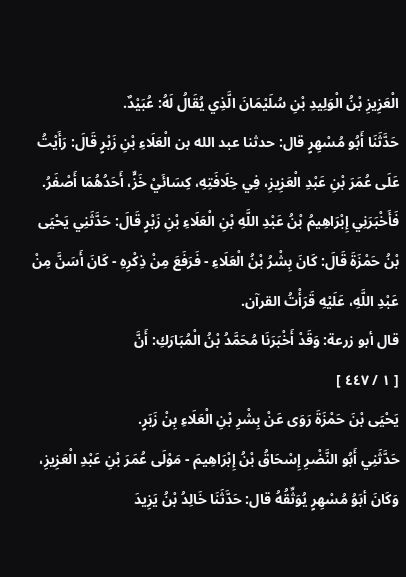الْعَزِيزِ بْنُ الْوَلِيدِ بْنِ سُلَيْمَانَ الَّذِي يُقَالُ لَهُ: عُبَيْدٌ.
حَدَّثَنَا أَبُو مُسْهِرٍ قال: حدثنا عبد الله بن الْعَلَاءِ بْنِ زَبْرٍ قَالَ: رَأَيْتُ عَلَى عُمَرَ بْنِ عَبْدِ الْعَزِيزِ، فِي خِلَافَتِهِ، كِسَائَيْ خَزٍّ، أَحَدُهُمَا أَصْفَرُ.
فَأَخْبَرَنِي إِبْرَاهِيمُ بْنُ عَبْدِ اللَّهِ بْنِ الْعَلَاءِ بْنِ زَبْرٍ قَالَ: حَدَّثَنِي يَحْيَى بْنُ حَمْزَةَ قَالَ: كَانَ بِشْرُ بْنُ الْعَلَاءِ - فَرَفَعَ مِنْ ذِكْرِهِ - كَانَ أَسَنَّ مِنْ عَبْدِ اللَّهِ، عَلَيْهِ قَرَأْتُ القرآن.
قال أبو زرعة: وَقَدْ أَخْبَرَنَا مُحَمَّدُ بْنُ الْمُبَارَكِ: أَنَّ
[ ١ / ٤٤٧ ]
يَحْيَى بْنَ حَمْزَةَ رَوَى عَنْ بِشْرِ بْنِ الْعَلَاءِ بِنْ زَبَرٍ.
حَدَّثَنِي أَبُو النَّضْرِ إِسْحَاقُ بْنُ إِبْرَاهِيمَ - مَوْلَى عُمَرَ بْنِ عَبْدِ الْعَزِيزِ، وَكَانَ أبَوُ مُسْهِرٍ يُوَثِّقُهُ قال: حَدَّثَنَا خَالِدُ بْنُ يَزِيدَ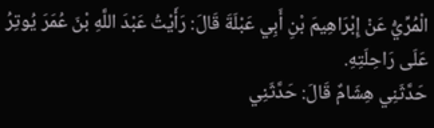الْمُرِّيُّ عَنْ إِبْرَاهِيمَ بْنِ أَبِي عَبْلَةَ قَالَ: رَأَيْتُ عَبْدَ اللَّهِ بْنَ عُمَرَ يُوتِرُ عَلَى رَاحِلَتِهِ.
حَدَّثَنِي هِشَامٌ قَالَ: حَدَّثَنِي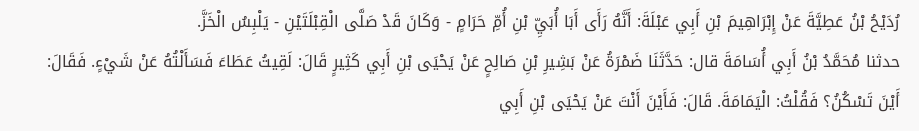رُدَيْحُ بْنُ عَطِيَّةَ عَنْ إِبْرَاهِيمَ بْنِ أَبِي عَبْلَةَ: أَنَّهُ رَأَى أَبَا أُبَيِّ بْنِ أُمِّ حَرَامٍ - وَكَانَ قَدْ صَلَّى الْقِبْلَتَيْنِ - يَلْبِسُ الْخَزَّ.
حدثنا مُحَمَّدُ بْنُ أَبِي أُسَامَةَ قال: حَدَّثَنَا ضَمْرَةُ عَنْ بَشِيرِ بْنِ صَالِحٍ عَنْ يَحْيَى بْنِ أَبِي كَثِيرٍ قَالَ: لَقِيتُ عَطَاءَ فَسَأَلْتُهُ عَنْ شَيْءٍ. فَقَالَ: أَيْنَ تَسْكُنُ؟ فَقُلْتُ: الْيَمَامَةَ. قَالَ: فَأَيْنَ أَنْتَ عَنْ يَحْيَى بْنِ أَبِي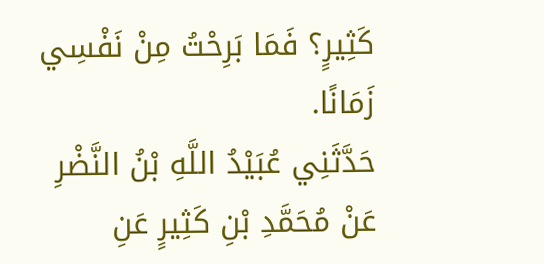كَثِيرٍ؟ فَمَا بَرِحْتُ مِنْ نَفْسِي زَمَانًا.
حَدَّثَنِي عُبَيْدُ اللَّهِ بْنُ النَّضْرِ عَنْ مُحَمَّدِ بْنِ كَثِيرٍ عَنِ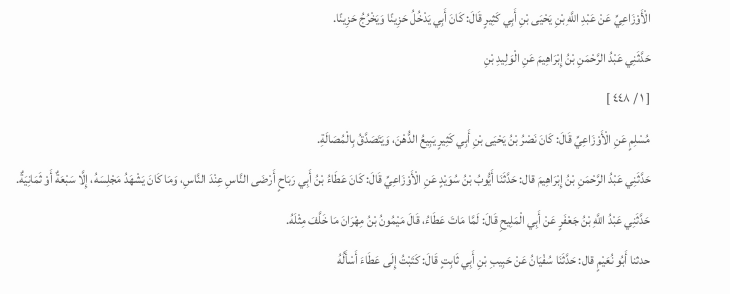الْأَوْزَاعِيِّ عَنْ عَبْدِ اللَّهِ بْنِ يَحْيَى بْنِ أَبِي كَثِيرٍ قَالَ: كَانَ أَبِي يَدْخُلُ حَزِينًا وَيَخْرُجُ حَزِينًا.
حَدَّثَنِي عَبْدُ الرَّحْمَنِ بْنُ إِبْرَاهِيمَ عَنِ الْوَلِيدِ بْنِ
[ ١ / ٤٤٨ ]
مُسْلِمٍ عَنِ الْأَوْزَاعِيِّ قَالَ: كَانَ نَصْرُ بْنُ يَحْيَى بْنِ أَبِي كَثِيرٍ يَبِيعُ الدُّهْنَ، وَيَتَصَدَّقُ بِالْمُصَالَةِ.
حَدَّثَنِي عَبْدُ الرَّحْمَنِ بْنُ إِبْرَاهِيمَ قال: حَدَّثَنَا أَيُّوبُ بْنُ سُوَيْدٍ عَنِ الْأَوْزَاعِيِّ قَالَ: كَانَ عَطَاءُ بْنُ أَبِي رَبَاحٍ أَرْضَى النَّاسِ عِنْدَ النَّاسِ، وَمَا كَانَ يَشْهَدُ مَجْلِسَهُ، إِلَّا سَبْعَةٌ أَوْ ثَمَانِيَةٌ.
حَدَّثَنِي عَبْدُ اللَّهِ بْنُ جَعْفَرٍ عَنْ أَبِي الْمَلِيحِ قَالَ: لَمَّا مَاتَ عَطَاءُ، قَالَ مَيْمُونُ بْنُ مِهْرَانَ مَا خَلَّفَ مِثْلَهُ.
حدثنا أَبُو نُعَيْمٍ قال: حَدَّثَنَا سُفْيَانُ عَنْ حَبِيبِ بْنِ أَبِي ثَابِتٍ قَالَ: كَتَبْتُ إِلَى عَطَاءَ أَسْأَلُهُ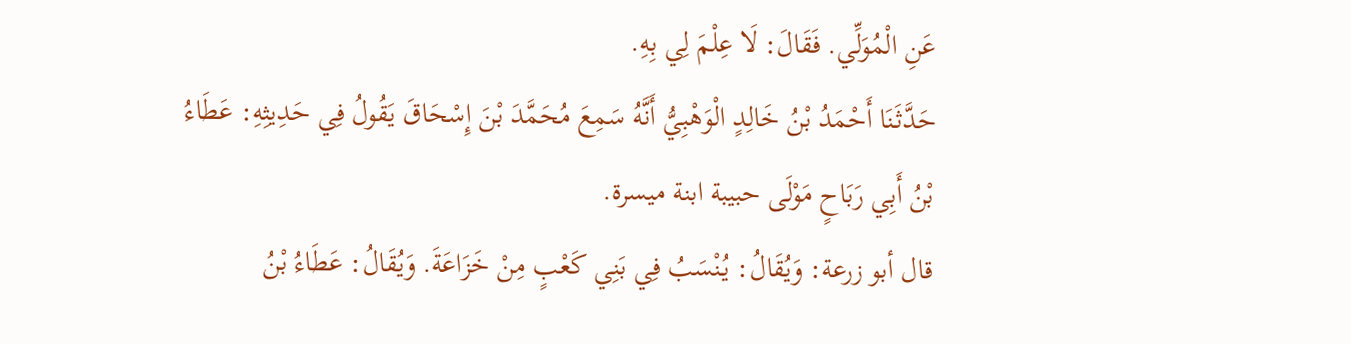عَنِ الْمُوَلِّي. فَقَالَ: لَا عِلْمَ لِي بِهِ.
حَدَّثَنَا أَحْمَدُ بْنُ خَالِدٍ الْوَهْبِيُّ أَنَّهُ سَمِعَ مُحَمَّدَ بْنَ إِسْحَاقَ يَقُولُ فِي حَدِيثِهِ: عَطَاءُ بْنُ أَبِي رَبَاحٍ مَوْلَى حبيبة ابنة ميسرة.
قال أبو زرعة: وَيُقَالُ: يُنْسَبُ فِي بَنِي كَعْبٍ مِنْ خَزَاعَةَ. وَيُقَالُ: عَطَاءُ بْنُ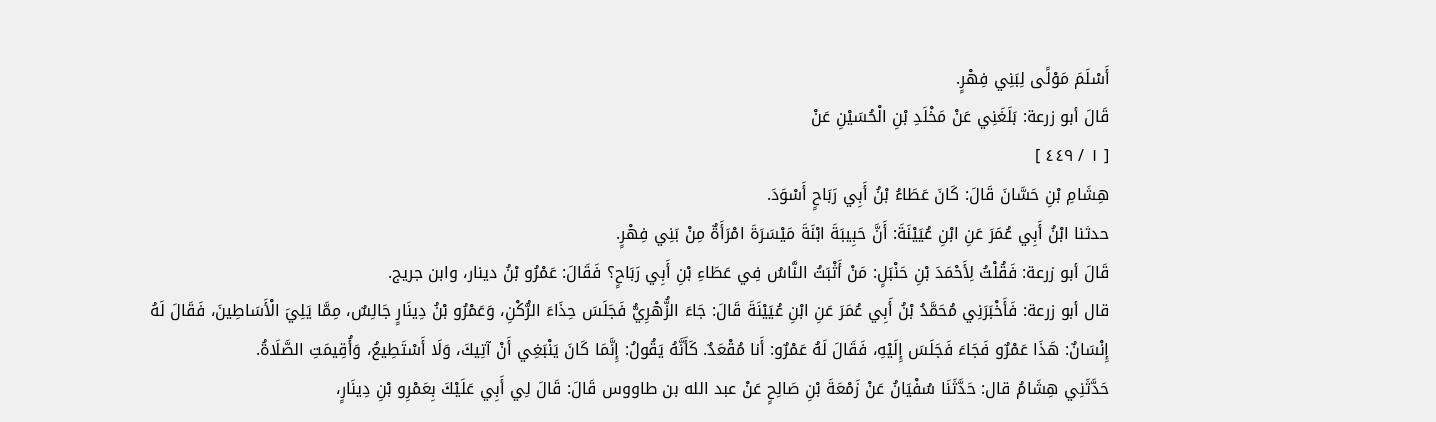أَسْلَمَ مَوْلًى لِبَنِي فِهْرٍ.
قَالَ أبو زرعة: بَلَغَنِي عَنْ مَخْلَدِ بْنِ الْحُسَيْنِ عَنْ
[ ١ / ٤٤٩ ]
هِشَامِ بْنِ حَسَّانَ قَالَ: كَانَ عَطَاءُ بْنُ أَبِي رَبَاحٍ أَسْوَدَ.
حدثنا ابْنُ أَبِي عُمَرَ عَنِ ابْنِ عُيَيْنَةَ: أَنَّ حَبِيبَةَ ابْنَةَ مَيْسَرَةَ امْرَأَةٌ مِنْ بَنِي فِهْرٍ.
قَالَ أبو زرعة: فَقُلْتُ لِأَحْمَدَ بْنِ حَنْبَلٍ: مَنْ أَثْبَتُ النَّاسُ فِي عَطَاءِ بْنِ أَبِي رَبَاحٍ؟ فَقَالَ: عَمْرُو بْنُ دينار، وابن جريج.
قال أبو زرعة: فَأَخْبَرَنِي مُحَمَّدُ بْنُ أَبِي عُمَرَ عَنِ ابْنِ عُيَيْنَةَ قَالَ: جَاءَ الزُّهْرِيُّ فَجَلَسَ حِذَاءَ الرُّكْنِ، وَعَمْرُو بْنُ دِينَارٍ جَالِسٌ، مِمَّا يَلِيَ الْأَسَاطِينَ، فَقَالَ لَهُ إِنْسَانٌ: هَذَا عَمْرٌو فَجَاءَ فَجَلَسَ إِلَيْهِ، فَقَالَ لَهُ عَمْرٌو: أَنا مُقْعَدٌ. كَأَنَّهُ يَقُولُ: إِنَّمَا كَانَ يَنْبَغِي أَنْ آتِيكَ، وَلَا أَسْتَطِيعُ، وَأُقِيمَتِ الصَّلَاةُ.
حَدَّثَنِي هِشَامُ قال: حَدَّثَنَا سُفْيَانُ عَنْ زَمْعَةَ بْنِ صَالِحٍ عَنْ عبد الله بن طاووس قَالَ: قَالَ لِي أَبِي عَلَيْكَ بِعَمْرِو بْنِ دِينَارٍ،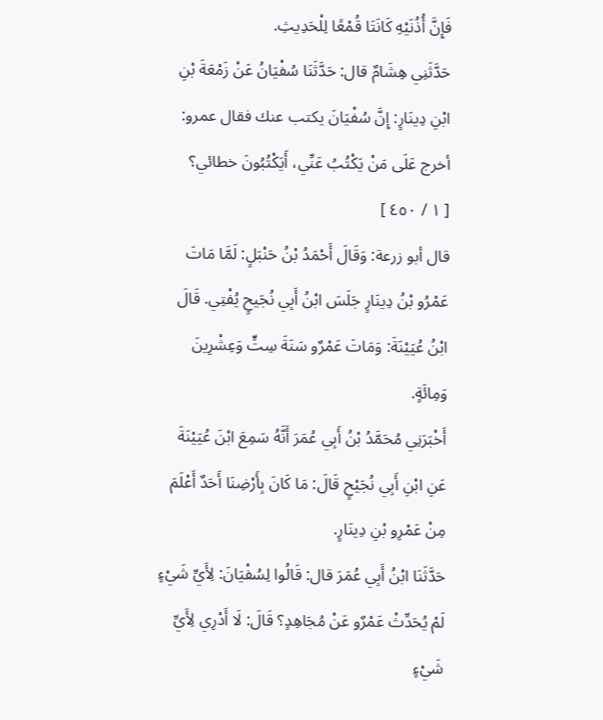فَإِنَّ أُذُنَيْهِ كَانَتَا قُمْعًا لِلْحَدِيثِ.
حَدَّثَنِي هِشَامٌ قال: حَدَّثَنَا سُفْيَانُ عَنْ زَمْعَةَ بْنِ ابْنِ دِينَارٍ: إِنَّ سُفْيَانَ يكتب عنك فقال عمرو: أخرج عَلَى مَنْ يَكْتُبُ عَنِّي، أَيَكْتُبُونَ خطائي؟
[ ١ / ٤٥٠ ]
قال أبو زرعة: وَقَالَ أَحْمَدُ بْنُ حَنْبَلٍ: لَمَّا مَاتَ عَمْرُو بْنُ دِينَارٍ جَلَسَ ابْنُ أَبِي نُجَيحٍ يُفْتِي. قَالَ ابْنُ عُيَيْنَةَ: وَمَاتَ عَمْرٌو سَنَةَ سِتٍّ وَعِشْرِينَ وَمِائَةٍ.
أَخْبَرَنِي مُحَمَّدُ بْنُ أَبِي عُمَرَ أَنَّهُ سَمِعَ ابْنَ عُيَيْنَةَ عَنِ ابْنِ أَبِي نُجَيْحٍ قَالَ: مَا كَانَ بِأَرْضِنَا أَحَدٌ أَعْلَمَ مِنْ عَمْرِو بْنِ دِينَارٍ.
حَدَّثَنَا ابْنُ أَبِي عُمَرَ قال: قَالُوا لِسُفْيَانَ: لِأَيِّ شَيْءٍ لَمْ يُحَدِّثْ عَمْرٌو عَنْ مُجَاهِدٍ؟ قَالَ: لَا أَدْرِي لِأَيِّ شَيْءٍ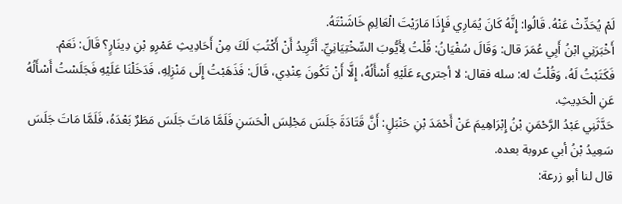لَمْ يُحَدِّثْ عَنْهُ. قَالُوا: إِنَّهُ كَانَ يُمَارِي فَإِذَا مَارَيْتَ الْعَالِمِ خَاشَنْتَهُ.
أَخْبَرَنِي ابْنُ أَبِي عُمَرَ قال: وَقَالَ سُفْيَانُ: قُلْتُ لِأَيُّوبَ السِّخْتِيَانِيِّ. أَتُرِيدُ أَنْ أَكْتُبَ لَكَ مِنْ أَحَادِيثِ عَمْرِو بْنِ دِينَارٍ؟ قَالَ: نَعَمْ. فَكَتَبْتُ لَهُ، وَقُلْتُ له: سله فقال: لا أجترىء عَلَيْهِ أَسْأَلُهُ، إِلَّا أَنْ تَكُونَ عِنْدِي، قَالَ: فَذَهَبْتُ إِلَى مَنْزِلِهِ، فَدَخَلْنَا عَلَيْهِ فَجَلَسْتُ أَسْأَلُهُ عَنِ الْحَدِيثِ.
حَدَّثَنِي عَبْدُ الرَّحْمَنِ بْنُ إِبْرَاهِيمَ عَنْ أَحْمَدَ بْنِ حَنْبَلٍ: أَنَّ قَتَادَةَ جَلَسَ مَجْلِسَ الْحَسَنِ فَلَمَّا مَاتَ جَلَسَ مَطَرٌ بَعْدَهُ، فَلَمَّا مَاتَ جَلَسَ سَعِيدُ بْنُ أبي عروبة بعده.
قال لنا أبو زرعة: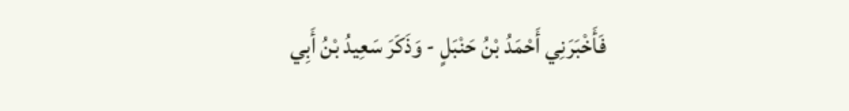فَأَخْبَرَنِي أَحْمَدُ بْنُ حَنْبَلٍ - وَذَكَرَ سَعِيدُ بْنُ أَبِي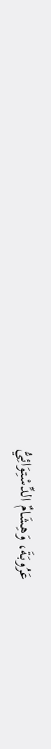عَرُوبَةَ، وَهِشَامٌ الدِّسْتِوَائِيُّ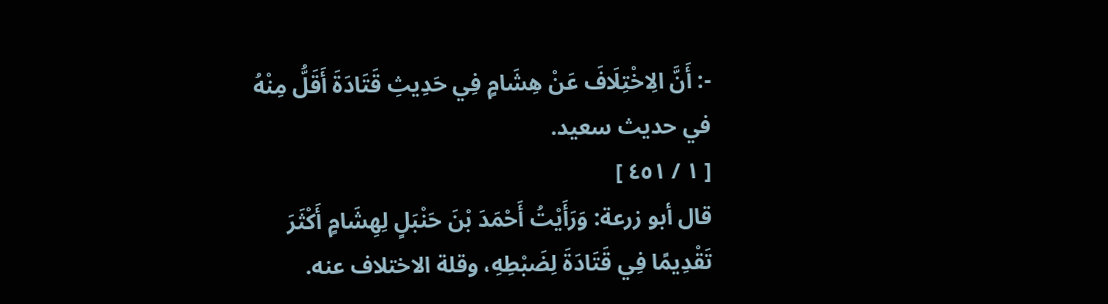-: أَنَّ الِاخْتِلَافَ عَنْ هِشَامٍ فِي حَدِيثِ قَتَادَةَ أَقَلُّ مِنْهُ في حديث سعيد.
[ ١ / ٤٥١ ]
قال أبو زرعة: وَرَأَيْتُ أَحْمَدَ بْنَ حَنْبَلٍ لِهِشَامٍ أَكْثَرَ تَقْدِيمًا فِي قَتَادَةَ لِضَبْطِهِ، وقلة الاختلاف عنه.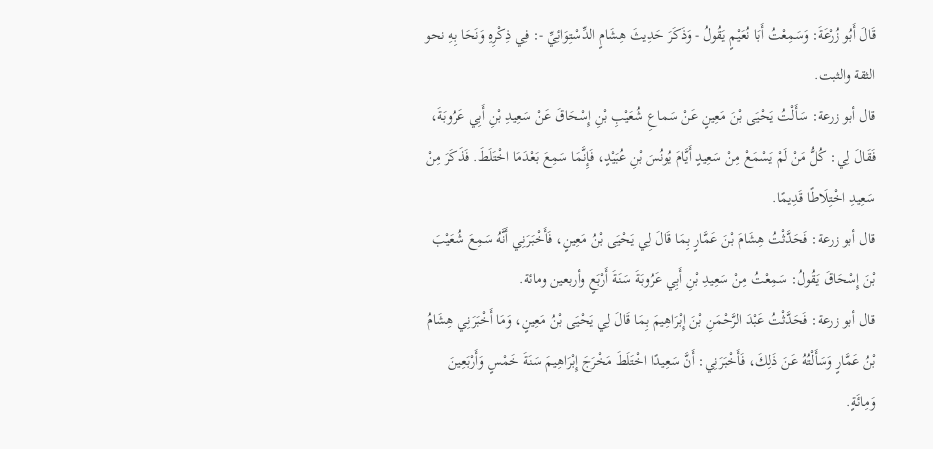قَالَ أَبُو زُرْعَةَ: وَسَمِعْتُ أَبَا نُعَيْمٍ يَقُولُ - وَذَكَرَ حَدِيثَ هِشَامٍ الدِّسْتِوَائِيِّ -: فِي ذِكْرِهِ وَنَحَا بِهِ نحو الثقة والثبت.
قال أبو زرعة: سَأَلْتُ يَحْيَى بْنَ مَعِينٍ عَنْ سَماعِ شُعَيْبِ بْنِ إِسْحَاقَ عَنْ سَعِيدِ بْنِ أَبِي عَرُوبَةَ، فَقَالَ لِي: كُلُّ مَنْ لَمْ يَسْمَعْ مِنْ سَعِيدٍ أَيَّامَ يُونُسَ بْنِ عُبَيْدٍ، فَإِنَّمَا سَمِعَ بَعْدَمَا اخْتَلَطَ. فَذَكَرَ مِنْ سَعِيدِ اخْتِلَاطًا قَدِيمًا.
قال أبو زرعة: فَحَدَّثْتُ هِشَامَ بْنَ عَمَّارٍ بِمَا قَالَ لِي يَحْيَى بْنُ مَعِينٍ، فَأَخْبَرَنِي أَنَّهُ سَمِعَ شُعَيْبَ بْنَ إِسْحَاقَ يَقُولُ: سَمِعْتُ مِنْ سَعِيدِ بْنِ أَبِي عَرُوبَةَ سَنَةَ أَرْبَعٍ وأربعين ومائة.
قال أبو زرعة: فَحَدَّثْتُ عَبْدَ الرَّحْمَنِ بْنَ إِبْرَاهِيمَ بِمَا قَالَ لِي يَحْيَى بْنُ مَعِينٍ، وَمَا أَخْبَرَنِي هِشَامُ بْنُ عَمَّارٍ وَسَأَلْتُهُ عَنَ ذَلِكَ، فَأَخْبَرَنِي: أَنَّ سَعِيدًا اخْتَلَطَ مَخْرَجَ إِبْرَاهِيمَ سَنَةَ خَمْسٍ وَأَرْبَعِينَ وَمِائَةٍ.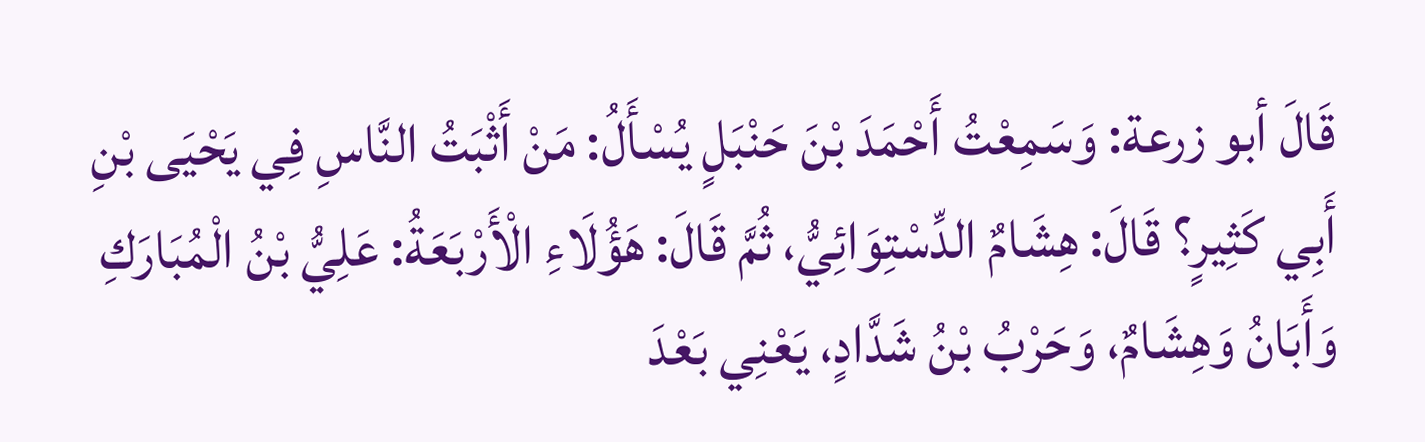قَالَ أبو زرعة: وَسَمِعْتُ أَحْمَدَ بْنَ حَنْبَلٍ يُسْأَلُ: مَنْ أَثْبَتُ النَّاسِ فِي يَحْيَى بْنِ أَبِي كَثِيرٍ؟ قَالَ: هِشَامٌ الدِّسْتِوَائِيُّ، ثُمَّ قَالَ: هَؤُلَاءِ الْأَرْبَعَةُ: عَلِيُّ بْنُ الْمُبَارَكِ وَأَبَانُ وَهِشَامٌ، وَحَرْبُ بْنُ شَدَّادٍ، يَعْنِي بَعْدَ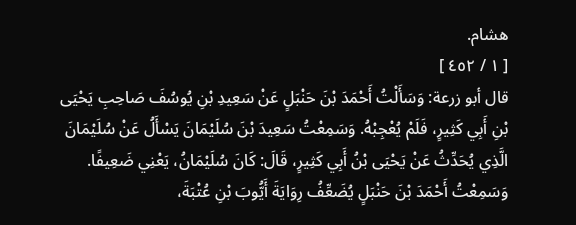هشام.
[ ١ / ٤٥٢ ]
قال أبو زرعة: وَسَأَلْتُ أَحْمَدَ بْنَ حَنْبَلٍ عَنْ سَعِيدِ بْنِ يُوسُفَ صَاحِبِ يَحْيَى بْنِ أَبِي كَثِيرٍ، فَلَمْ يُعْجِبْهُ. وَسَمِعْتُ سَعِيدَ بْنَ سُلَيْمَانَ يَسْأَلُ عَنْ سُلَيْمَانَ الَّذِي يُحَدِّثُ عَنْ يَحْيَى بْنُ أَبِي كَثِيرٍ، قَالَ: كَانَ سُلَيْمَانُ، يَعْنِي ضَعِيفًا. وَسَمِعْتُ أَحْمَدَ بْنَ حَنْبَلٍ يُضَعِّفُ رِوَايَةَ أَيُّوبَ بْنِ عُتْبَةَ،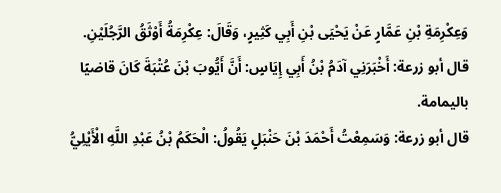وَعِكْرِمَةِ بْنِ عَمَّارٍ عَنْ يَحْيَى بْنِ أَبِي كَثِيرٍ، وَقَالَ: عِكْرِمَةُ أَوْثَقُ الرَّجُلَيْنِ.
قال أبو زرعة: أَخْبَرَنِي آدَمُ بْنُ أَبِي إِيَاسٍ: أَنَّ أَيُّوبَ بْنَ عُتْبَةَ كَانَ قاضيًا باليمامة.
قال أبو زرعة: وَسَمِعْتُ أَحْمَدَ بْنَ حَنْبَلٍ يَقُولُ: الْحَكَمُ بْنُ عَبْدِ اللَّهِ الْأَيْلِيُّ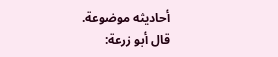أحاديثه موضوعة.
قال أبو زرعة: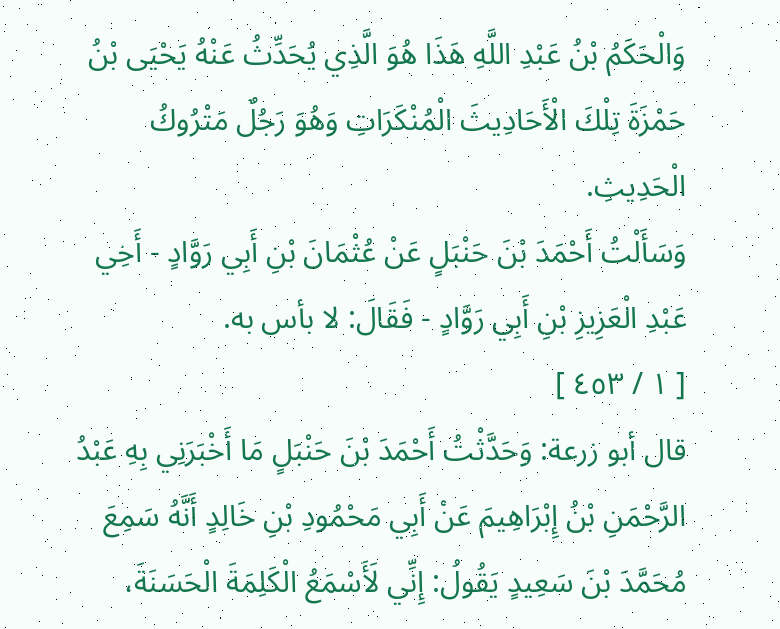وَالْحَكَمُ بْنُ عَبْدِ اللَّهِ هَذَا هُوَ الَّذِي يُحَدِّثُ عَنْهُ يَحْيَى بْنُ حَمْزَةَ تِلْكَ الْأَحَادِيثَ الْمُنْكَرَاتِ وَهُوَ رَجُلٌ مَتْرُوكُ الْحَدِيثِ.
وَسَأَلْتُ أَحْمَدَ بْنَ حَنْبَلٍ عَنْ عُثْمَانَ بْنِ أَبِي رَوَّادٍ - أَخِي عَبْدِ الْعَزِيزِ بْنِ أَبِي رَوَّادٍ - فَقَالَ: لا بأس به.
[ ١ / ٤٥٣ ]
قال أبو زرعة: وَحَدَّثْتُ أَحْمَدَ بْنَ حَنْبَلٍ مَا أَخْبَرَنِي بِهِ عَبْدُ الرَّحْمَنِ بْنُ إِبْرَاهِيمَ عَنْ أَبِي مَحْمُودِ بْنِ خَالِدٍ أَنَّهُ سَمِعَ مُحَمَّدَ بْنَ سَعِيدٍ يَقُولُ: إِنِّي لَأَسْمَعُ الْكَلِمَةَ الْحَسَنَةَ،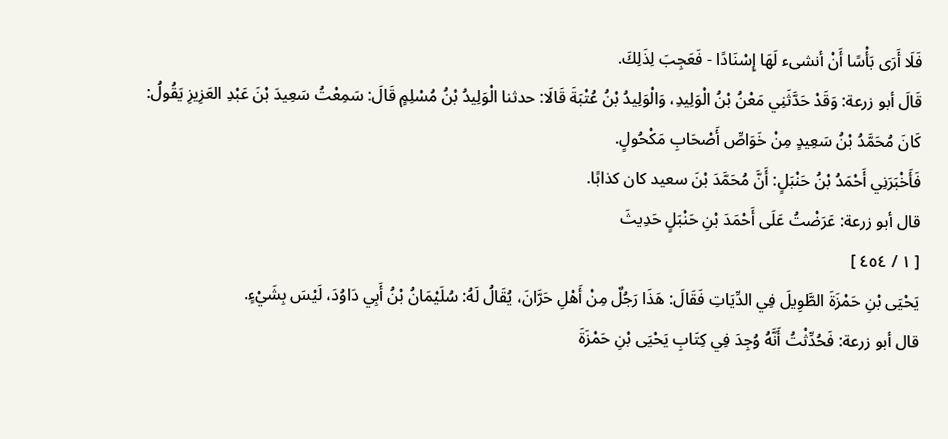فَلَا أَرَى بَأْسًا أَنْ أنشىء لَهَا إِسْنَادًا - فَعَجِبَ لِذَلِكَ.
قَالَ أبو زرعة: وَقَدْ حَدَّثَنِي مَعْنُ بْنُ الْوَلِيدِ، وَالْوَلِيدُ بْنُ عُتْبَةَ قَالَا: حدثنا الْوَلِيدُ بْنُ مُسْلِمٍ قَالَ: سَمِعْتُ سَعِيدَ بْنَ عَبْدِ العَزِيزِ يَقُولُ: كَانَ مُحَمَّدُ بْنُ سَعِيدٍ مِنْ خَوَاصِّ أَصْحَابِ مَكْحُولٍ.
فَأَخْبَرَنِي أَحْمَدُ بْنُ حَنْبَلٍ: أَنَّ مُحَمَّدَ بْنَ سعيد كان كذابًا.
قال أبو زرعة: عَرَضْتُ عَلَى أَحْمَدَ بْنِ حَنْبَلٍ حَدِيثَ
[ ١ / ٤٥٤ ]
يَحْيَى بْنِ حَمْزَةَ الطَّوِيلَ فِي الدِّيَاتِ فَقَالَ: هَذَا رَجُلٌ مِنْ أَهْلِ حَرَّانَ، يُقَالُ لَهُ: سُلَيْمَانُ بْنُ أَبِي دَاوُدَ، لَيْسَ بِشَيْءٍ.
قال أبو زرعة: فَحُدِّثْتُ أَنَّهُ وُجِدَ فِي كِتَابِ يَحْيَى بْنِ حَمْزَةَ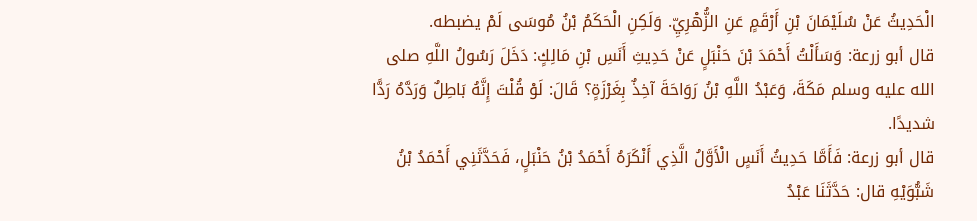الْحَدِيثُ عَنْ سُلَيْمَانَ بْنِ أَرْقَمٍ عَنِ الزُّهْرِيِّ. وَلَكِنِ الْحَكَمُ بْنُ مُوسَى لَمْ يضبطه.
قال أبو زرعة: وَسَأَلْتُ أَحْمَدَ بْنَ حَنْبَلٍ عَنْ حَدِيثِ أَنَسِ بْنِ مَالِكٍ: دَخَلَ رَسُولُ اللَّهِ صلى الله عليه وسلم مَكَةَ، وَعَبْدُ اللَّهِ بْنُ رَوَاحَةَ آخِذٌ بِغَرْزَةٍ؟ قَالَ: لَوْ قُلْتَ إِنَّهُ بَاطِلٌ وَرَدَّهُ رَدًّا شديدًا.
قال أبو زرعة: فَأَمَّا حَدِيثُ أَنَسٍ الْأَوَّلُ الَّذِي أَنْكَرَهُ أَحْمَدُ بْنُ حَنْبَلٍ، فَحَدَّثَنِي أَحْمَدُ بْنُ شَبُّوَيْهِ قال: حَدَّثَنَا عَبْدُ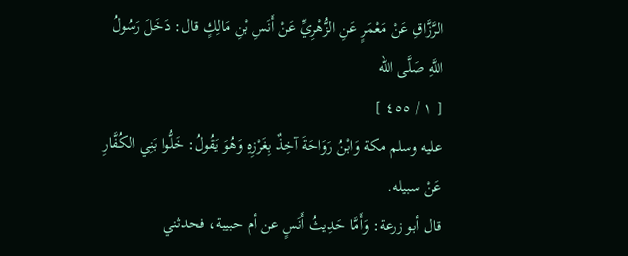الرَّزَّاقِ عَنْ مَعْمَرٍ عَنِ الزُّهْرِيِّ عَنْ أَنَسِ بْنِ مَالِكٍ قال: دَخَلَ رَسُولُ اللَّهِ صَلَّى الله
[ ١ / ٤٥٥ ]
عليه وسلم مكة وَابْنُ رَوَاحَةَ آخِذٌ بِغَرْزِهِ وَهُوَ يَقُولُ: خَلُّوا بَنِي الكُفَّارِ عَنْ سبيله.
قال أبو زرعة: وَأَمَّا حَدِيثُ أَنَسٍ عن أم حبيبة، فحدثني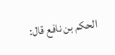الحكم بن نافع قال: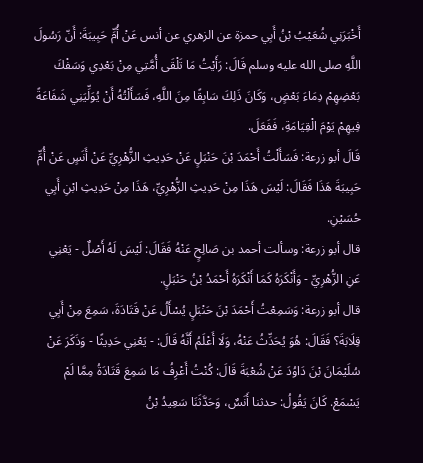أَخْبَرَنِي شُعَيْبُ بْنُ أَبِي حمزة عن الزهري عن أنس عَنْ أُمِّ حَبِيبَةَ: أَنّ رَسُولَ اللَّهِ صلى الله عليه وسلم قَالَ: رَأَيْتُ مَا تَلْقَى أُمَّتِي مِنْ بَعْدِي وَسَفْكَ بَعْضِهِمْ دِمَاءَ بَعْضٍ، وَكَانَ ذَلِكَ سَابِقًا مِنَ اللَّهِ، فَسَأَلْتُهُ أَنْ يُوَلِّيَنِي شَفَاعَةً فِيهِمْ يَوْمَ الْقِيَامَةِ، فَفَعَلَ.
قَالَ أبو زرعة: فَسَأَلْتُ أَحْمَدَ بْنَ حَنْبَلٍ عَنْ حَدِيثِ الزُّهْرِيِّ عَنْ أَنَسٍ عَنْ أُمِّ حَبِيبَةَ هَذَا فَقَالَ: لَيْسَ هَذَا مِنْ حَدِيثِ الزُّهْرِيِّ، هَذَا مِنْ حَدِيثِ ابْنِ أَبِي حُسَيْنِ.
قال أبو زرعة: وسألت أحمد بن صَالِحٍ عَنْهُ فَقَالَ: لَيْسَ لَهُ أَصْلٌ - يَعْنِي عَنِ الزُّهْرِيِّ - وَأَنْكَرَهُ كَمَا أَنْكَرَهُ أَحْمَدُ بْنُ حَنْبَلٍ.
قال أبو زرعة: وَسَمِعْتُ أَحْمَدَ بْنَ حَنْبَلٍ يُسْأَلُ عَنْ قَتَادَةَ، سَمِعَ مِنْ أَبِي قِلَابَةَ؟ فَقَالَ: هُوَ يُحَدِّثُ عَنْهُ، وَلَا أَعْلَمُ أَنَّهُ قَالَ: - يَعْنِي حَدِيثًا - وَذَكَرَ عَنْ سُلَيْمَانَ بْنَ دَاوُدَ عَنْ شُعْبَةَ قَالَ: كُنْتُ أَعْرِفُ مَا سَمِعَ قَتَادَةُ مِمَّا لَمْ يَسْمَعْ. كَانَ يَقُولُ: حدثنا أَنَسٌ، وَحَدَّثَنَا سَعِيدُ بْنُ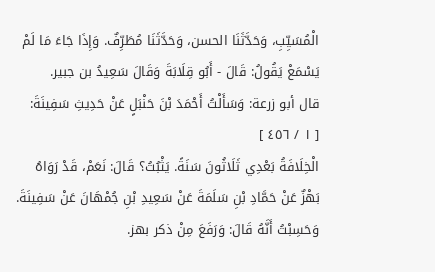الْمُسَيِّبِ، وَحَدَّثَنَا الحسن، وَحَدَّثَنَا مُطَرِّفٌ. وَإِذَا جَاءَ مَا لَمْ يَسْمَعْ يَقُولُ: قَالَ - أَبُو قِلَابَةَ وَقَالَ سَعِيدُ بن جبير.
قال أبو زرعة: وَسَأَلْتُ أَحْمَدَ بْنَ حَنْبَلٍ عَنْ حَدِيثِ سَفِينَةَ:
[ ١ / ٤٥٦ ]
الْخِلَافَةُ بَعْدِي ثَلَاثُونَ سَنَةً. يَثْبُتُ؟ قَالَ: نَعَمْ، قَدْ رَوَاهُ بَهْزٌ عَنْ حَمَّادِ بْنِ سَلَمَةَ عَنْ سَعِيدِ بْنِ جُمْهَانَ عَنْ سَفِينَةَ. وَحَسِبْتُ أَنَّهُ قَالَ: وَرَفَعَ مِنْ ذكر بهز.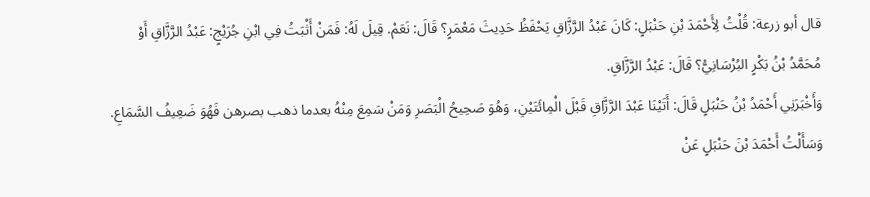قال أبو زرعة: قُلْتُ لِأَحْمَدَ بْنِ حَنْبَلٍ: كَانَ عَبْدُ الرَّزَّاقِ يَحْفَظُ حَدِيثَ مَعْمَرٍ؟ قَالَ: نَعَمْ. قِيلَ لَهُ: فَمَنْ أَثْبَتُ فِي ابْنِ جُرَيْجٍ: عَبْدُ الرَّزَّاقِ أَوْ مُحَمَّدُ بْنُ بَكْرٍ البُرْسَانِيُّ؟ قَالَ: عَبْدُ الرَّزَّاقِ.
وَأَخْبَرَنِي أَحْمَدُ بْنُ حَنْبَلٍ قَالَ: أَتَيْنَا عَبْدَ الرَّزَّاقِ قَبْلَ الْمِائَتَيْنِ، وَهُوَ صَحِيحُ الْبَصَرِ وَمَنْ سَمِعَ مِنْهُ بعدما ذهب بصرهن فَهُوَ ضَعِيفُ السَّمَاعِ.
وَسَأَلْتُ أَحْمَدَ بْنَ حَنْبَلٍ عَنْ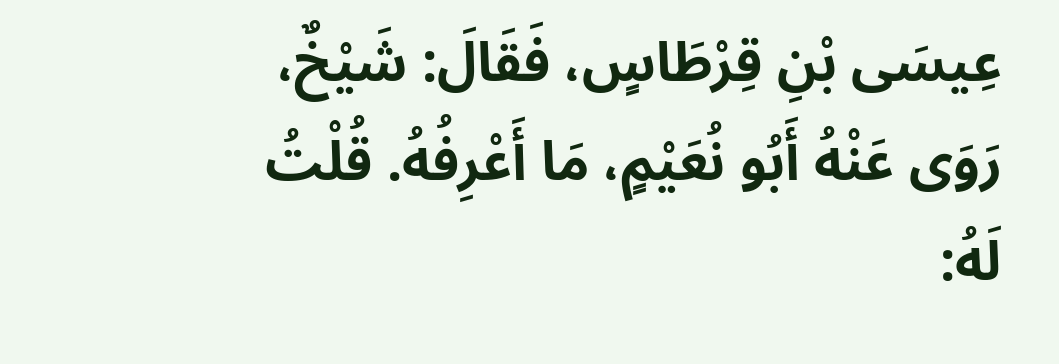عِيسَى بْنِ قِرْطَاسٍ، فَقَالَ: شَيْخٌ، رَوَى عَنْهُ أَبُو نُعَيْمٍ، مَا أَعْرِفُهُ. قُلْتُ لَهُ: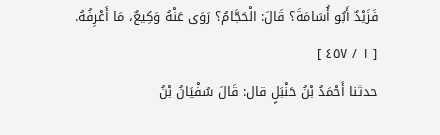فَزَيْدٌ أَبُو أُسَامَةَ؟ قَالَ: الْحَجَّامُ؟ رَوَى عَنْهُ وَكِيعٌ، مَا أَعْرِفُهُ.
[ ١ / ٤٥٧ ]
حدثنا أَحْمَدُ بْنُ حَنْبَلٍ قال: قَالَ سُفْيَانُ بْنُ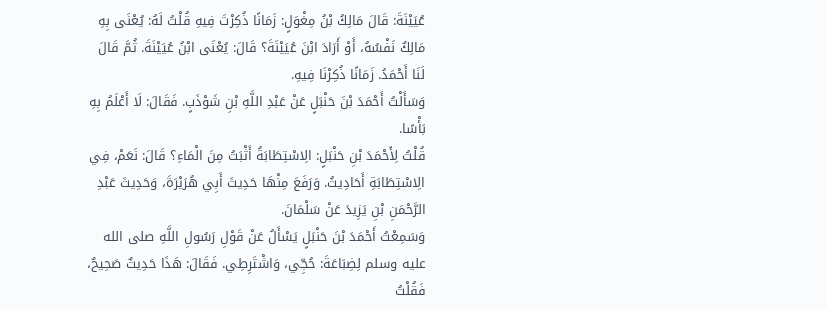عُيَيْنَةَ: قَالَ مَالِكُ بْنُ مِغْوَلٍ: زَمَانًا ذُكِرْتَ فِيهِ قُلْتُ لَهُ: يُعْنَى بِهِ مَالِكٌ نَفْسُهُ، أَوْ أَرَادَ ابْنَ عُيَيْنَةَ؟ قَالَ: يُعْنَى ابْنُ عُيَيْنَةَ. ثُمَّ قَالَ لَنَا أَحْمَدُ. زَمَانًا ذُكِرْنَا فِيهِ.
وَسَأَلْتُ أَحْمَدَ بْنَ حَنْبَلٍ عَنْ عَبْدِ اللَّهِ بْنِ شَوْذَبٍ. فَقَالَ: لَا أَعْلَمُ بِهِ بَأْسًا.
قُلْتُ لِأَحْمَدَ بْنِ حَنْبَلٍ: الِاسْتِطَابَةُ أَثْبَتُ مِنَ الْمَاءِ؟ قَالَ: نَعَمْ، فِي الِاسْتِطَابَةِ أَحَادِيثُ. وَرَفَعَ مِنْهَا حَدِيثَ أَبِي هُرَيْرَةَ، وَحَدِيثَ عَبْدِ الرَّحْمَنِ بْنِ يَزِيدَ عَنْ سَلْمَانَ.
وَسَمِعْتُ أَحْمَدَ بْنَ حَنْبَلٍ يَسْأَلُ عَنْ قَوْلِ رَسُولِ اللَّهِ صلى الله عليه وسلم لِضِبَاعَةَ: حُجِّي، وَاشْتَرِطِي. فَقَالَ: هَذَا حَدِيثٌ صَحِيحٌ، فَقُلْتُ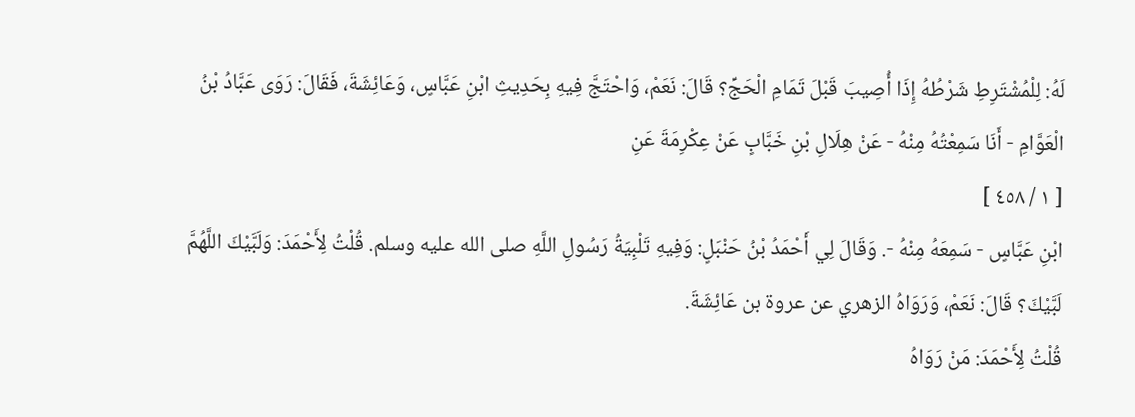لَهُ: لِلْمُشْتَرِطِ شَرْطُهُ إِذَا أُصِيبَ قَبْلَ تَمَامِ الْحَجِّ؟ قَالَ: نَعَمْ، وَاحْتَجَّ فِيهِ بِحَدِيثِ ابْنِ عَبَّاسٍ، وَعَائِشَةَ، فَقَالَ: رَوَى عَبَّادُ بْنُ الْعَوَّامِ - أَنَا سَمِعْتُهُ مِنْهُ - عَنْ هِلَالِ بْنِ خَبَّابٍ عَنْ عِكْرِمَةَ عَنِ
[ ١ / ٤٥٨ ]
ابْنِ عَبَّاسٍ - سَمِعَهُ مِنْهُ -. وَقَالَ لِي أَحْمَدُ بْنُ حَنْبَلٍ: وَفِيهِ تَلْبِيَةُ رَسُولِ اللَّهِ صلى الله عليه وسلم. قُلْتُ لِأَحْمَدَ: وَلَبَّيْكَ اللَّهُمَّ لَبَّيْكَ؟ قَالَ: نَعَمْ، وَرَوَاهُ الزهري عن عروة بن عَائِشَةَ.
قُلْتُ لِأَحْمَدَ: مَنْ رَوَاهُ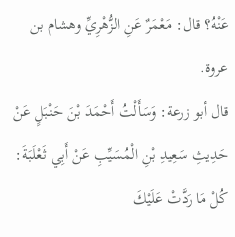عَنْهُ؟ قال: مَعْمَرٌ عَنِ الزُّهْرِيِّ وهشام بن عروة.
قال أبو زرعة: وَسَأَلْتُ أَحْمَدَ بْنَ حَنْبَلٍ عَنْ حَدِيثِ سَعِيدِ بْنِ الْمُسَيِّبِ عَنْ أَبِي ثَعْلَبَةَ: كُلْ مَا رَدَّتْ عَلَيْكَ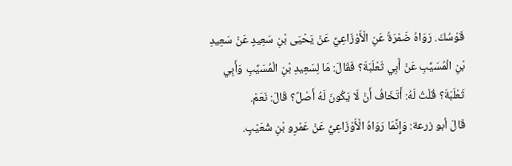قَوْسُكَ. رَوَاهُ ضَمْرَةُ عَنِ الْأَوْزَاعِيِّ عَنْ يَحْيَى بْنِ سَعِيدٍ عَنْ سَعِيدِ بْنِ الْمُسَيِّبِ عَنْ أَبِي ثَعْلَبَةَ؟ فَقَالَ: مَا لِسَعِيدِ بْنِ الْمُسَيِّبِ وَأَبِي ثَعْلَبَةَ؟ قُلْتُ لَهُ: أَتَخَافُ أَنْ لَا يَكُونَ لَهُ أَصْلٌ؟ قَالَ: نَعَمْ.
قَالَ أبو زرعة: وَإِنَّمَا رَوَاهُ الْأَوْزَاعِيُّ عَنْ عَمْرِو بْنِ شُعَيْبٍ.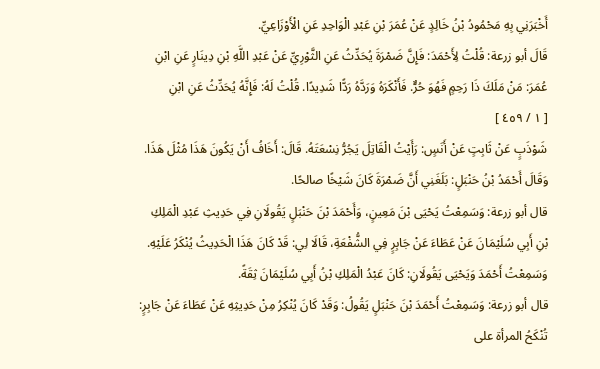أَخْبَرَنِي بِهِ مَحْمُودُ بْنُ خَالِدٍ عَنْ عُمَرَ بْنِ عَبْدِ الْوَاحِدِ عَنِ الْأَوْزَاعِيِّ.
قَالَ أبو زرعة: قُلْتُ لِأَحْمَدَ: فَإِنَّ ضَمْرَةَ يُحَدِّثُ عَنِ الثَّوْرِيِّ عَنْ عَبْدِ اللَّهِ بْنِ دِينَارٍ عَنِ ابْنِ عُمَرَ: مَنْ مَلَكَ ذَا رَحِمٍ فَهُوَ حُرٌّ. فَأَنْكَرَهُ وَرَدَّهُ رَدًّا شَدِيدًا. قُلْتُ لَهُ: فَإِنَّهُ يُحَدِّثُ عَنِ ابْنِ
[ ١ / ٤٥٩ ]
شَوْذَبٍ عَنْ ثَابِتٍ عَنْ أَنَسٍ: رَأَيْتُ الْقَاتِلَ يَجُرُّ نِسْعَتَهُ. قَالَ: أَخَافُ أَنْ يَكُونَ هَذَا مُثْلَ هَذَا.
وَقَالَ أَحْمَدُ بْنُ حَنْبَلٍ: بَلَغَنِي أَنَّ ضَمْرَةَ كَانَ شَيْخًا صالحًا.
قال أبو زرعة: وَسَمِعْتُ يَحْيَى بْنَ مَعِينٍ، وَأَحْمَدَ بْنَ حَنْبَلٍ يَقُولَانِ فِي حَدِيثِ عَبْدِ الْمَلِكِ بْنِ أَبِي سُلَيْمَانَ عَنْ عَطَاءَ عَنْ جَابِرٍ فِي الشُّفْعَةِ، قَالَا لِي: قَدْ كَانَ هَذَا الْحَدِيثُ يُنْكَرُ عَلَيْهِ.
وَسَمِعْتُ أَحْمَدَ وَيَحْيَى يَقُولَانِ: كَانَ عَبْدُ الْمَلِكِ بْنُ أَبِي سُلَيْمَانَ ثِقَةً.
قال أبو زرعة: وَسَمِعْتُ أَحْمَدَ بْنَ حَنْبَلٍ يَقُولُ: وَقَدْ كَانَ يُنْكِرُ مِنْ حَدِيثِهِ عَنْ عَطَاءَ عَنْ جَابِرٍ: تُنْكَحُ المرأة على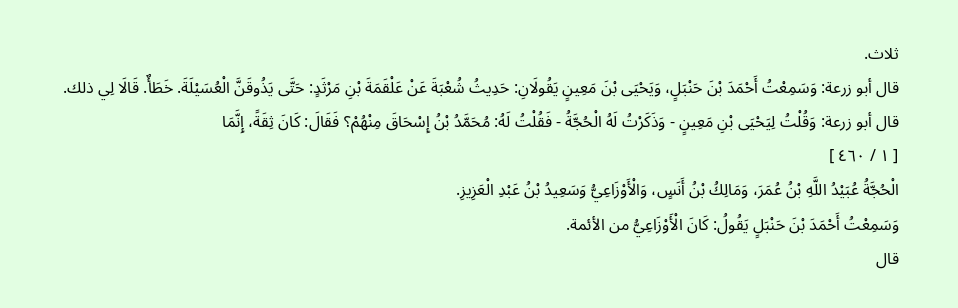ثلاث.
قال أبو زرعة: وَسَمِعْتُ أَحْمَدَ بْنَ حَنْبَلٍ، وَيَحْيَى بْنَ مَعِينٍ يَقُولَانِ: حَدِيثُ شُعْبَةَ عَنْ عَلْقَمَةَ بْنِ مَرْثَدٍ: حَتَّى يَذُوقَنَّ الْعُسَيْلَةَ. خَطَأٌ. قَالَا لِي ذلك.
قال أبو زرعة: وَقُلْتُ لِيَحْيَى بْنِ مَعِينٍ - وَذَكَرْتُ لَهُ الْحُجَّةُ - فَقُلْتُ لَهُ: مُحَمَّدُ بْنُ إِسْحَاقَ مِنْهُمْ؟ فَقَالَ: كَانَ ثِقَةً، إِنَّمَا
[ ١ / ٤٦٠ ]
الْحُجَّةُ عُبَيْدُ اللَّهِ بْنُ عُمَرَ، وَمَالِكُ بْنُ أَنَسٍ، وَالْأَوْزَاعِيُّ وَسَعِيدُ بْنُ عَبْدِ الْعَزِيزِ.
وَسَمِعْتُ أَحْمَدَ بْنَ حَنْبَلٍ يَقُولُ: كَانَ الْأَوْزَاعِيُّ من الأئمة.
قال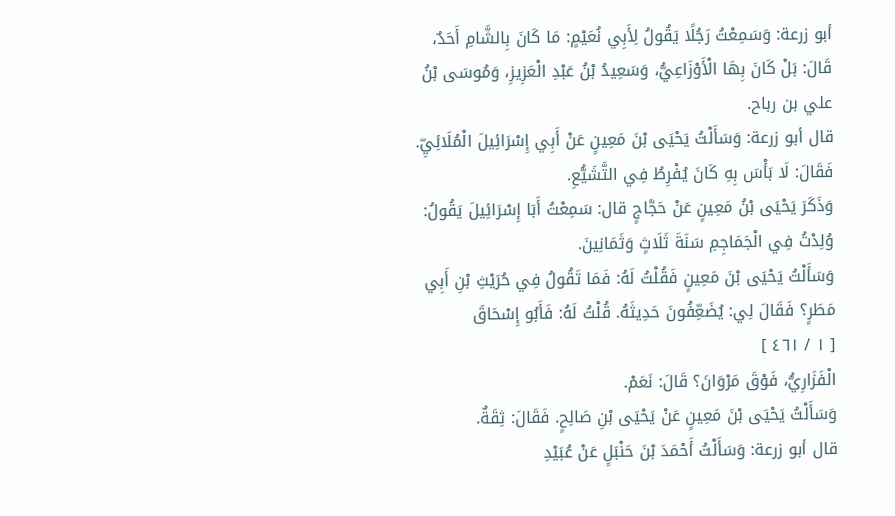أبو زرعة: وَسَمِعْتُ رَجُلًا يَقُولُ لِأَبِي نُعَيْمٍ: مَا كَانَ بِالشَّامِ أَحَدٌ، قَالَ: بَلْ كَانَ بِهَا الْأَوْزَاعِيُّ، وَسَعِيدُ بْنُ عَبْدِ الْعَزِيزِ، وَمُوسَى بْنُ علي بن رباح.
قال أبو زرعة: وَسَأَلْتُ يَحْيَى بْنَ مَعِينٍ عَنْ أَبِي إِسْرَائِيلَ الْمُلَائِيِّ.
فَقَالَ: لَا بَأْسَ بِهِ كَانَ يُفْرِطُ فِي التَّشَيُّعِ.
وَذَكَرَ يَحْيَى بْنُ مَعِينٍ عَنْ حَجَّاجٍ قال: سَمِعْتُ أَبَا إِسْرَائِيلَ يَقُولُ: وُلِدْتُ فِي الْجَمَاجِمِ سَنَةَ ثَلَاثٍ وَثَمَانِينَ.
وَسَأَلْتُ يَحْيَى بْنَ مَعِينٍ فَقُلْتُ لَهُ: فَمَا تَقُولُ فِي حُرَيْثِ بْنِ أَبِي مَطَرٍ؟ فَقَالَ لِي: يُضَعِّفُونَ حَدِيثَهُ. قُلْتُ لَهُ: فَأَبُو إِسْحَاقَ
[ ١ / ٤٦١ ]
الْفَزَارِيُّ، فَوْقَ مَرْوَانَ؟ قَالَ: نَعَمْ.
وَسَأَلْتُ يَحْيَى بْنَ مَعِينٍ عَنْ يَحْيَى بْنِ صَالِحٍ. فَقَالَ: ثِقَةٌ.
قال أبو زرعة: وَسَأَلْتُ أَحْمَدَ بْنَ حَنْبَلٍ عَنْ عُبَيْدِ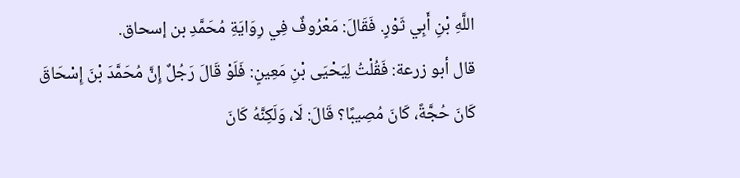اللَّهِ بْنِ أَبِي ثَوْرٍ. فَقَالَ: مَعْرُوفٌ فِي رِوَايَةِ مُحَمَّدِ بن إسحاق.
قال أبو زرعة: فَقُلْتُ لِيَحْيَى بْنِ مَعِينٍ: فَلَوْ قَالَ رَجُلٌ إِنَّ مُحَمَّدَ بْنَ إِسْحَاقَ كَانَ حُجَّةً، كَانَ مُصِيبًا؟ قَالَ: لَا، وَلَكِنَّهُ كَانَ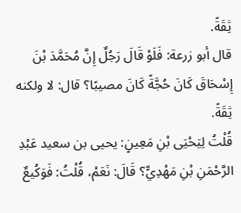ثِقَةً.
قال أبو زرعة: فَلَوْ قَالَ رَجُلٌ إِنَّ مُحَمَّدَ بْنَ إِسْحَاقَ كَانَ حُجَّةً كَانَ مصيبًا؟ قال: لا ولكنه ثِقَةً.
قُلْتُ لِيَحْيَى بْنِ مَعِينٍ: يحيى بن سعيد عَبْدِ الرَّحْمَنِ بْنِ مَهْدِيٍّ؟ قَالَ: نَعَمْ، قُلْتُ: فَوَكُيعٌ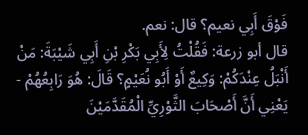فَوْقَ أَبِي نعيم؟ قال: نعم.
قال أبو زرعة: فَقُلْتُ لِأَبِي بَكْرِ بْنِ أَبِي شَيْبَةَ: مَنْ أَنْبَلُ عِنْدَكُمْ: وَكِيعٌ أَوْ أَبُو نُعَيْمٍ؟ قَالَ: هُوَ رَابِعُهُمْ - يَعْنِي أَنَّ أَصْحَابَ الثَّوْرِيِّ الْمُقَدَّمَيْنَ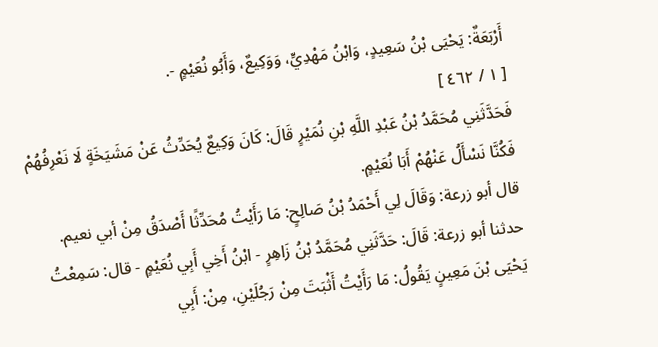أَرْبَعَةٌ: يَحْيَى بْنُ سَعِيدٍ، وَابْنُ مَهْدِيٍّ، وَوَكِيعٌ، وَأَبُو نُعَيْمٍ -.
[ ١ / ٤٦٢ ]
فَحَدَّثَنِي مُحَمَّدُ بْنُ عَبْدِ اللَّهِ بْنِ نُمَيْرٍ قَالَ: كَانَ وَكِيعٌ يُحَدِّثُ عَنْ مَشَيَخَةٍ لَا نَعْرِفُهُمْ فَكُنَّا نَسْأَلُ عَنْهُمْ أَبَا نُعَيْمٍ.
قال أبو زرعة: وَقَالَ لِي أَحْمَدُ بْنُ صَالِحٍ: مَا رَأَيْتُ مُحَدِّثًا أَصْدَقُ مِنْ أبي نعيم.
حدثنا أبو زرعة: قَالَ: حَدَّثَنِي مُحَمَّدُ بْنُ زَاهِرٍ - ابْنُ أَخِي أَبِي نُعَيْمٍ - قال: سَمِعْتُ يَحْيَى بْنَ مَعِينٍ يَقُولُ: مَا رَأَيْتُ أَثْبَتَ مِنْ رَجُلَيْنِ، مِنْ: أَبِي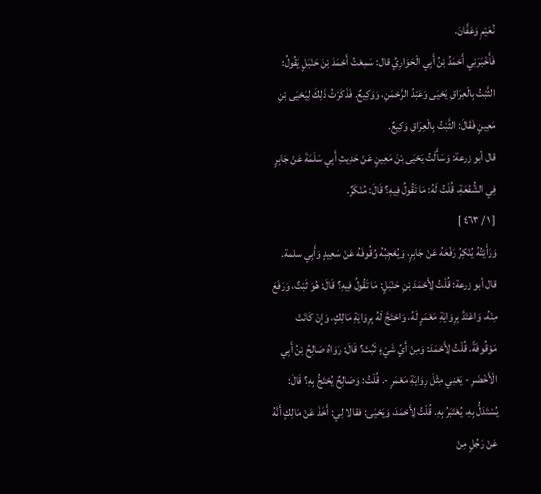نُعَيْمِ وَعَفَّانَ.
فَأَخْبَرَنِي أَحْمَدُ بْنُ أَبِي الْحَوَارِيِّ قال: سَمِعْتُ أَحْمَدَ بْنَ حَنْبَلٍ يَقُولُ: الثَّبْتُ بِالْعِرَاقِ يَحْيَى وَعَبْدُ الرَّحْمَنِ، وَوَكِيعٌ. فَذَكَرْتُ ذَلِكَ لِيَحْيَى بْنِ مَعِينٍ فَقَالَ: الثَّبْتُ بِالْعِرَاقِ وَكِيعٌ.
قال أبو زرعة: وَسَأَلْتُ يَحْيَى بْنَ مَعِينٍ عَنْ حَدِيثِ أَبِي سَلَمَةَ عَنْ جَابِرٍ فِي الشُّفْعَةِ، قُلْتُ لَهُ: مَا تَقُولُ فِيهِ؟ قَالَ: مُنْكَرٌ.
[ ١ / ٤٦٣ ]
وَرَأَيْتُهُ يُنْكِرُ رَفْعَهُ عَنْ جَابِرٍ، وَيُعْجِبُهُ وُقُوفَهُ عَنْ سَعِيدٍ وَأَبِي سلمة.
قال أبو زرعة: قُلْتُ لِأَحْمَدَ بْنِ حَنْبَلٍ: مَا تَقُولُ فِيهِ؟ قَالَ: هُوَ ثَبْتٌ، وَرَفَعَ مِنْهُ، وَاعْتَدَّ بِرِوَايَةِ مَعْمَرٍ لَهُ، وَاحْتَجَّ لَهُ بِرِوَايَةِ مَالِكٍ، وَإِنْ كَانَتْ مَوْقُوفَةً. قُلْتُ لِأَحْمَدَ: وَمِنْ أَيِّ شَيْءٍ ثَبُتَ؟ قَالَ: رَوَاهُ صَالِحُ بْنُ أَبِي الْأَخْضَرِ - يَعْنِي مِثْلَ رِوَايَةِ مَعْمَرٍ -. قُلْتُ: وَصَالِحٌ يُحْتَجُّ بِهِ؟ قَالَ: يُسْتَدَلُّ بِهِ، يُعْتَبَرُ بِهِ. قُلْتُ لِأَحْمَدَ، وَيَحْيَى: فقالا لِي: أَخَذَ عَنْ مَالِكٍ أَنَّهُ عَنْ رَجُلٍ مِنْ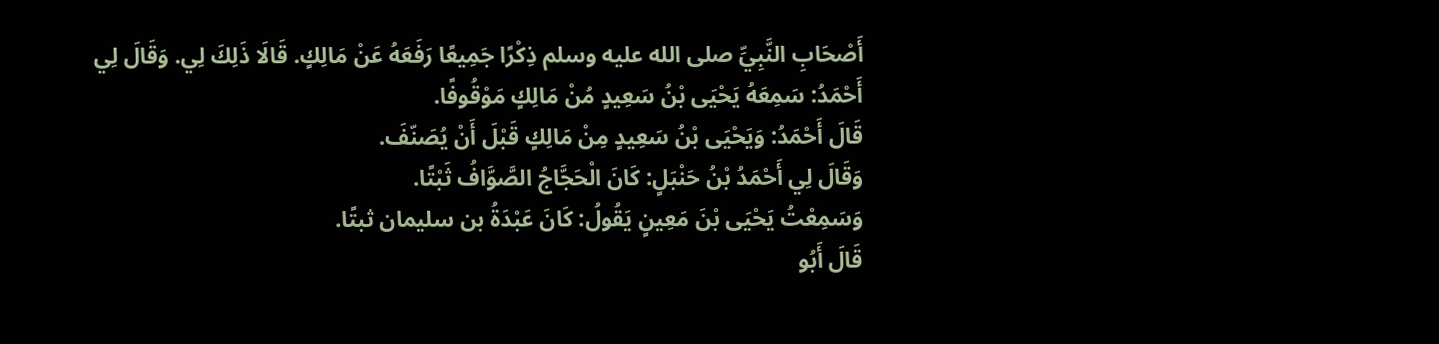أَصْحَابِ النَّبِيِّ صلى الله عليه وسلم ذِكْرًا جَمِيعًا رَفَعَهُ عَنْ مَالِكٍ. قَالَا ذَلِكَ لِي. وَقَالَ لِي أَحْمَدُ: سَمِعَهُ يَحْيَى بْنُ سَعِيدٍ مُنْ مَالِكٍ مَوْقُوفًا.
قَالَ أَحْمَدُ: وَيَحْيَى بْنُ سَعِيدٍ مِنْ مَالِكٍ قَبْلَ أَنْ يُصَنّفَ.
وَقَالَ لِي أَحْمَدُ بْنُ حَنْبَلٍ: كَانَ الْحَجَّاجُ الصَّوَّافُ ثَبْتًا.
وَسَمِعْتُ يَحْيَى بْنَ مَعِينٍ يَقُولُ: كَانَ عَبْدَةُ بن سليمان ثبتًا.
قَالَ أَبُو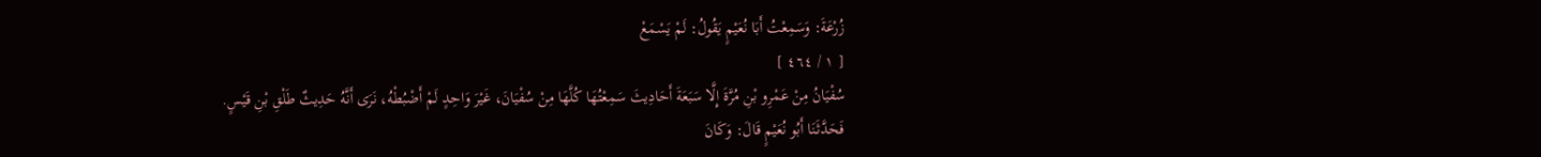زُرْعَةَ: وَسَمِعْتُ أَبَا نُعَيْمٍ يَقُولُ: لَمْ يَسْمَعْ
[ ١ / ٤٦٤ ]
سُفْيَانُ مِنْ عَمْرِو بْنِ مُرَّةَ إِلَّا سَبَعَةَ أَحَادِيثَ سَمِعْتُهَا كُلَّهَا مِنْ سُفْيَانَ، غَيْرَ وَاحِدٍ لَمْ أَضْبُطْهُ، نَرَى أَنَّهُ حَدِيثٌ طَلْقِ بْنِ قَيْسٍ.
فَحَدَّثَنَا أَبُو نُعَيْمٍ قَالَ: وَكَانَ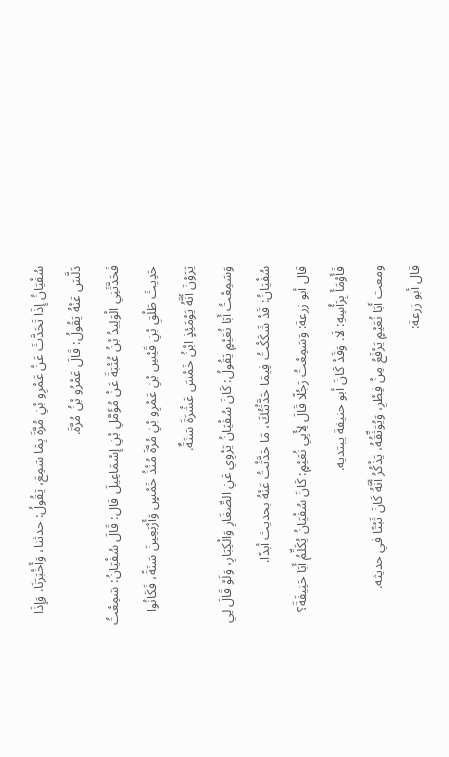سُفْيَانُ إِذَا تَحَدَّثَ عَنْ عَمْرِو بْنِ مُرَّةَ بِمَا سَمِعَ، يَقُولُ: حدثنا، وَأَخْبَرَنَا. وَإِذَا دَلَّسَ عَنْهُ يَقُولُ: قَالَ عَمْرُو بْنُ مُرَّةَ.
فَحَدَّثَنِي الْوَلِيدُ بْنُ عُتْبَةَ عَنْ مُؤَمَّلِ بْنِ إِسْمَاعِيلَ قال: قَالَ سُفْيَانُ: سَمِعْتُ حَدِيثَ طَلْقِ بْنِ قَيْسِ بْنِ عَمْرِو بْنِ مُرَّةَ مُنْذُ خَمْسٍ وَأَرْبَعِينَ سَنَةً، فَكَانُوا يَرَوْنَ أَنَّهُ يَوْمَئِذٍ ابْنُ خَمْسَ عَشْرَةَ سَنَةٌ.
وَسَمِعْتُ أَبَا نُعَيْمٍ يَقُولُ: كَانَ سُفْيَانُ يَرْوِي عَنِ الصِّغَارِ وَالْكِبَارِ، وَلَوْ قَالَ لِي سُفْيَانُ: قَدْ شَكَكْتُ فِيمَا حَدَّثْتُكَ، مَا حَدَّثْتُ عَنْهُ بحديث أبدًا.
قال أبو زرعة: وَسَمِعْتُ رَجُلًا قَالَ لِأَبِي نُعَيْمٍ: كَانَ سُفْيَانُ يُكَلِّمُ أَبَا حَنِيفَةَ؟ فَأَوْمَأَ بِرَأْسِهِ: لَا. وَقَدْ كَانَ أبو حنيفة يبتديه.
ومعت أَبَا نُعَيْمٍ يَرْفَعُ مِنْ فِطْرِ، وَيُوَثِّقُهُ، يَذْكُرُ أَنَّهُ كَانَ ثَبْتًا في حديثه.
قال أبو زرعة: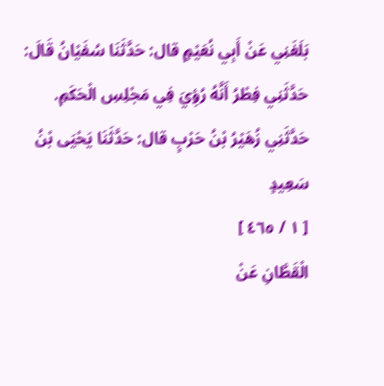بَلَغَنِي عَنْ أَبِي نُعَيْمٍ قال: حَدَّثَنَا سُفَيْانُ قَالَ: حَدَّثَنِي فِطْرُ أَنَّهُ رُؤِيَ فِي مَجْلِسِ الْحَكَمِ.
حَدَّثَنِي زُهَيْرُ بْنُ حَرْبٍ قال: حَدَّثَنَا يَحْيَى بْنُ سَعِيدٍ
[ ١ / ٤٦٥ ]
الْقَطَّانِ عَنْ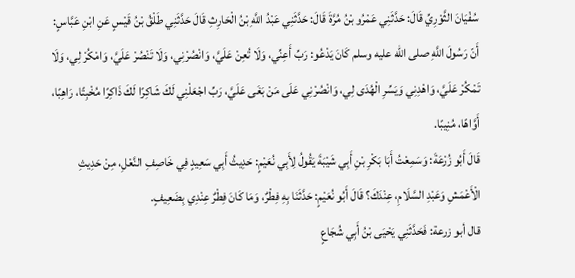سُفْيَانَ الثَّوْرِيِّ قَالَ: حَدَّثَنِي عَمْرُو بْنُ مُرَّةَ قَالَ: حَدَّثَنِي عَبْدُ اللَّهِ بْنُ الْحَارِثِ قَالَ حَدَّثَنِي طَلْقُ بْنُ قَيْسٍ عَنِ ابْنِ عَبَّاسٍ: أَنّ رَسُولَ اللَّهِ صلى الله عليه وسلم كَانَ يَدْعُو: رَبِّ أَعِنِّي، وَلَا تُعِنْ عَلَيَّ، وَانْصُرْنِي، وَلَا تَنْصُرْ عَلَيَّ، وَامْكُرْ لِي، وَلَا تَمْكُرْ عَلَيَّ، وَاهْدِنِي وَيَسِّرِ الْهُدَى لِي، وَانْصُرْنِي عَلَى مَنْ بَغَى عَلَيَّ، رَبِّ اجْعَلْنِي لَكَ شَاكِرًا لَكَ ذَاكِرًا مُخْبِتًا، رَاهِبًا، أَوَّاهًا، مُنِيبًا.
قَالَ أَبُو زُرْعَةَ: وَسَمِعْتُ أَبَا بَكْرِ بْنِ أَبِي شَيْبَةَ يَقُولُ لِأَبِي نُعَيْمٍ: حَدِيثُ أَبِي سَعِيدٍ فِي خَاصِفِ النَّعْلِ، مِنْ حَدِيثِ الْأَعْمَشِ وَعَبْدِ السَّلَامِ، عِنْدَكَ؟ قَالَ أَبُو نُعَيْمٍ: حَدَّثَنَا بِهِ فِطْرٌ، وَمَا كَانَ فِطْرٌ عِنْدِي بِضَعِيفٍ.
قال أبو زرعة: فَحَدَّثَنِي يَحْيَى بْنُ أَبِي شُجَاعٍ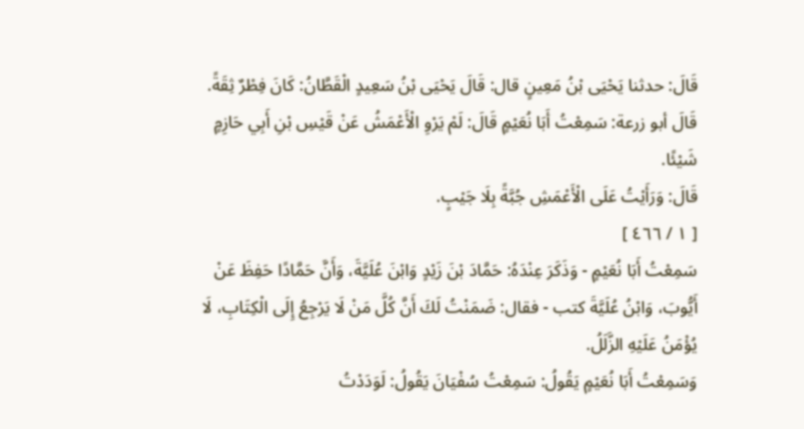قَالَ: حدثنا يَحْيَى بْنُ مَعِينٍ قال: قَالَ يَحْيَى بْنُ سَعِيدٍ الْقَطَّانُ: كَانَ فِطْرٌ ثِقَةً.
قَالَ أبو زرعة: سَمِعْتُ أَبَا نُعَيْمٍ قَالَ: لَمْ يَرْوِ الْأَعْمَشُ عَنْ قَيْسِ بْنِ أَبِي حَازِمٍ شَيْئًا.
قَالَ: وَرَأَيْتُ عَلَى الْأَعْمَشِ جُبَّةً بِلَا جَيْبٍ.
[ ١ / ٤٦٦ ]
سَمِعْتُ أَبَا نُعَيْمٍ - وَذَكَرَ عِنْدَهُ: حَمَّادَ بْنَ زَيْدٍ وَابْنَ عُلَيَّةَ، وَأَنَّ حَمَّادًا حَفِظَ عَنْ أَيُّوبَ، وَابْنُ عُلَيَّةَ كتب - فقال: ضَمَنْتُ لَكَ أَنَّ كُلَّ مَنْ لَا يَرْجِعُ إِلَى الْكِتَابِ، لَا يُؤْمَنُ عَلَيْهِ الزَّلَلُ.
وَسَمِعْتُ أَبَا نُعَيْمٍ يَقُولُ: سَمِعْتُ سُفْيَانَ يَقُولُ: لَوَدَدْتُ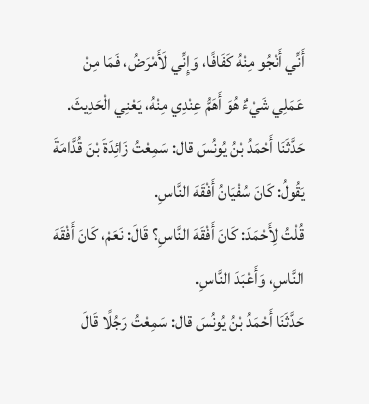أَنِّي أَنْجُو مِنْهُ كَفَافًا، وَإِنِّي لَأَمْرَضُ، فَمَا مِنْ عَمَلِي شَيْءٌ هُوَ أَهَمُّ عِنْدِي مِنْهُ، يَعْنِي الْحَدِيثَ.
حَدَّثَنَا أَحْمَدُ بْنُ يُونُسَ قال: سَمِعْتُ زَائِدَةَ بْنَ قُدَّامَةَ يَقُولُ: كَانَ سُفْيَانُ أَفْقَهَ النَّاسِ.
قُلْتُ لِأَحْمَدَ: كَانَ أَفْقَهَ النَّاسِ؟ قَالَ: نَعَمْ، كَانَ أَفْقَهَ النَّاسِ، وَأَعْبَدَ النَّاسِ.
حَدَّثَنَا أَحْمَدُ بْنُ يُونُسَ قال: سَمِعْتُ رَجُلًا قَالَ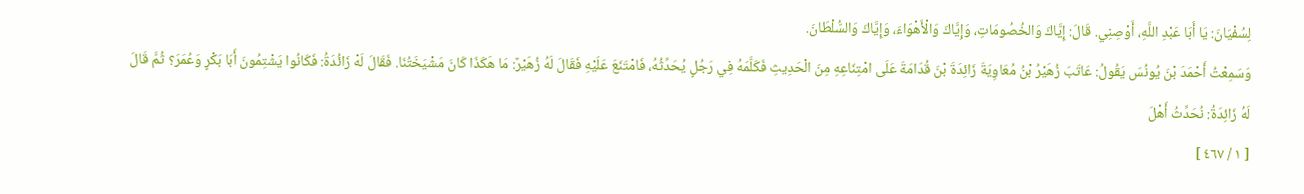لِسُفْيَانَ: يَا أَبَا عَبْدِ اللَّهِ، أَوْصِنِي. قَالَ: إِيَّاكَ وَالخُصُومَاتِ، وَإِيَّاكَ وَالْأَهْوَاءَ، وَإِيَّاكَ وَالسُّلْطَانَ.
وَسَمِعْتُ أَحْمَدَ بْنَ يُونُسَ يَقُولُ: عَاتَبَ زُهَيْرُ بْنُ مُعَاوِيَةَ زَائِدَةَ بْنَ قُدَامَةَ عَلَى امْتِنَاعِهِ مِنَ الْحَدِيثِ فَكَلَّمَهُ فِي رَجُلٍ يُحَدِّثُهُ، فَامْتَنَعَ عَلَيْهِ فَقَالَ لَهُ زُهَيْرٌ: مَا هَكَذَا كَانَ مَشْيَخَتُنَا. فَقَالَ لَهْ زَائُدَةُ: فَكَانُوا يَشْتِمُونَ أَبَا بَكْرٍ وَعُمَرَ؟ ثُمَّ قَالَ لَهُ زَائِدَةُ: نُحَدِّثُ أَهْلَ
[ ١ / ٤٦٧ ]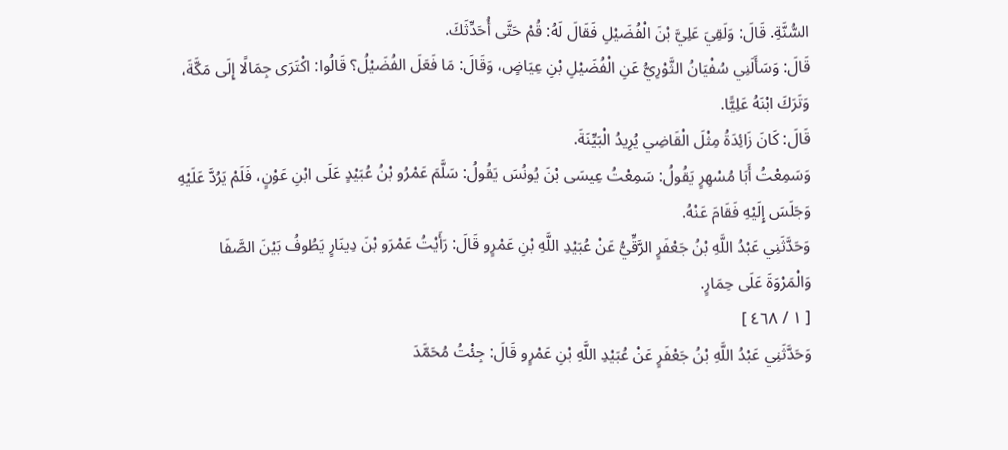السُّنَّةِ. قَالَ: وَلَقِيَ عَلِيَّ بْنَ الْفُضَيْلِ فَقَالَ لَهُ: قُمْ حَتَّى أُحَدِّثَكَ.
قَالَ: وَسَأَلَنِي سُفْيَانُ الثَّوْرِيُّ عَنِ الْفُضَيْلِ بْنِ عِيَاضٍ، وَقَالَ: مَا فَعَلَ الفُضَيْلُ؟ قَالُوا: اكْتَرَى جِمَالًا إِلَى مَكَّةَ، وَتَرَكَ ابْنَهُ عَلِيًّا.
قَالَ: كَانَ زَائِدَةُ مِثْلَ الْقَاضِي يُرِيدُ الْبَيِّنَةَ.
وَسَمِعْتُ أَبَا مُسْهِرٍ يَقُولُ: سَمِعْتُ عِيسَى بْنَ يُونُسَ يَقُولُ: سَلَّمَ عَمْرُو بْنُ عُبَيْدٍ عَلَى ابْنِ عَوْنٍ، فَلَمْ يَرُدَّ عَلَيْهِ وَجَلَسَ إِلَيْهِ فَقَامَ عَنْهُ.
وَحَدَّثَنِي عَبْدُ اللَّهِ بْنُ جَعْفَرٍ الرَّقِّيُّ عَنْ عُبَيْدِ اللَّهِ بْنِ عَمْرٍو قَالَ: رَأَيْتُ عَمْرَو بْنَ دِينَارٍ يَطُوفُ بَيْنَ الصَّفَا وَالْمَرْوَةَ عَلَى حِمَارٍ.
[ ١ / ٤٦٨ ]
وَحَدَّثَنِي عَبْدُ اللَّهِ بْنُ جَعْفَرٍ عَنْ عُبَيْدِ اللَّهِ بْنِ عَمْرٍو قَالَ: جِئْتُ مُحَمَّدَ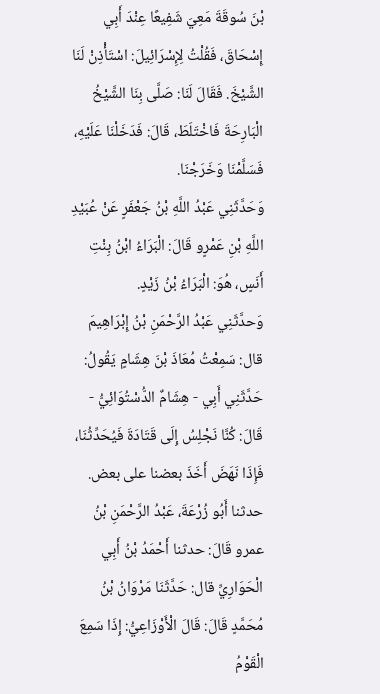بْنَ سُوقَةَ مَعِيَ شَفِيعًا عِنْدَ أَبِي إِسْحَاقَ، فَقُلْتُ لِإِسْرَائِيلَ: اسْتَأْذِنْ لَنَا الشَّيْخَ. فَقَالَ لَنَا: صَلَّى بِنَا الشَّيْخُ الْبَارِحَةَ فَاخْتَلَطَ، قَالَ: فَدَخَلْنَا عَلَيْهِ، فَسَلَّمْنَا وَخَرَجْنَا.
وَحَدَّثَنِي عَبْدُ اللَّهِ بْنُ جَعْفَرٍ عَنْ عُبَيْدِ اللَّهِ بْنِ عَمْرٍو قَالَ: الْبَرَاءُ ابْنُ بِنْتِ أَنَسٍ، هُوَ: الْبَرَاءُ بْنُ زَيْدٍ.
وَحدَّثَنِي عَبْدُ الرَّحْمَنِ بْنُ إِبْرَاهِيمَ قال: سَمِعْتُ مُعَاذَ بْنَ هِشَامٍ يَقُولُ: حَدَّثَنِي أَبِي - هِشَامٌ الدُّسْتُوَائِيُّ - قَالَ: كُنَّا نَجْلِسُ إِلَى قَتَادَةَ فَيُحَدِّثُنَا، فَإِذَا نَهَضَ أَخَذَ بعضنا على بعض.
حدثنا أَبُو زُرْعَةَ، عَبْدُ الرَّحْمَنِ بْنُ عمرو قَالَ: حدثنا أَحْمَدُ بْنُ أَبِي الْحَوَارِيِّ قال: حَدَّثَنَا مَرْوَانُ بْنُ مُحَمَّدٍ قَالَ: قَالَ الْأَوْزَاعِيُّ: إِذَا سَمِعَ الْقَوْمُ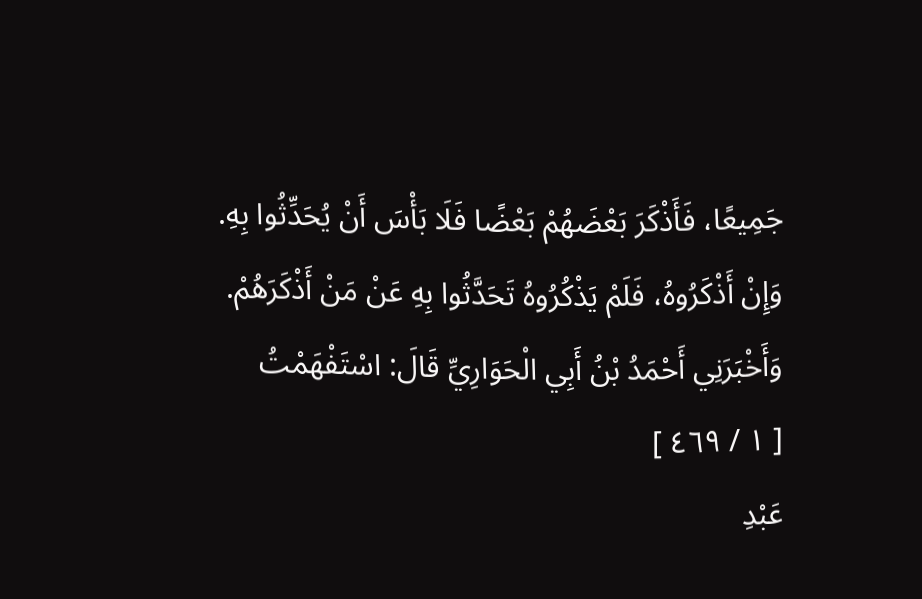جَمِيعًا، فَأَذْكَرَ بَعْضَهُمْ بَعْضًا فَلَا بَأْسَ أَنْ يُحَدِّثُوا بِهِ. وَإِنْ أَذْكَرُوهُ، فَلَمْ يَذْكُرُوهُ تَحَدَّثُوا بِهِ عَنْ مَنْ أَذْكَرَهُمْ.
وَأَخْبَرَنِي أَحْمَدُ بْنُ أَبِي الْحَوَارِيِّ قَالَ: اسْتَفْهَمْتُ
[ ١ / ٤٦٩ ]
عَبْدِ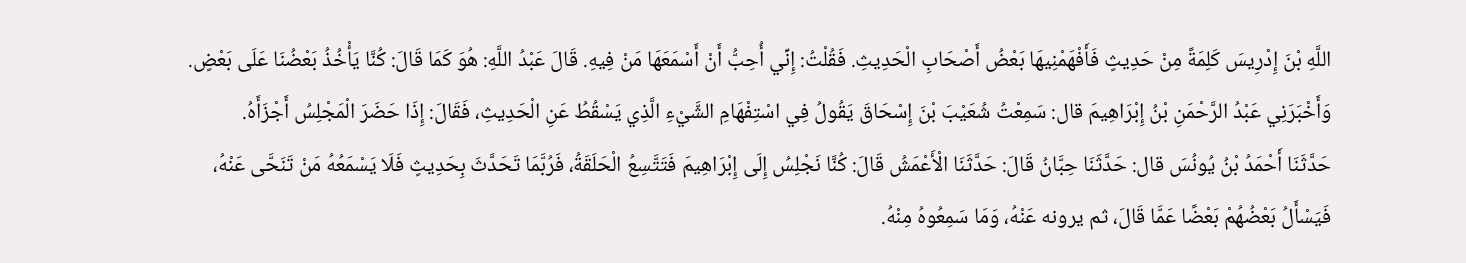اللَّهِ بْنَ إِدْرِيسَ كَلِمَةً مِنْ حَدِيثٍ فَأَفْهَمْنِيهَا بَعْضُ أَصْحَابِ الْحَدِيثِ. فَقُلْتُ: إِنِّي أُحِبُّ أَنْ أَسْمَعَهَا مَنْ فِيهِ. قَالَ عَبْدُ اللَّهِ: هُوَ كَمَا قَالَ: كُنَّا يَأْخُذُ بَعْضُنَا عَلَى بَعْضٍ.
وَأَخْبَرَنِي عَبْدُ الرَّحْمَنِ بْنُ إِبْرَاهِيمَ قال: سَمِعْتُ شُعَيْبَ بْنَ إِسْحَاقَ يَقُولُ فِي اسْتِفْهَامِ الشَّيْءِ الَّذِي يَسْقُطُ عَنِ الْحَدِيثِ، فَقَالَ: إِذَا حَضَرَ الْمَجْلِسُ أَجْزَأَهُ.
حَدَّثَنَا أَحْمَدُ بْنُ يُونُسَ قال: حَدَّثَنَا حِبَّانُ قَالَ: حَدَّثَنَا الْأَعْمَشُ قَالَ: كُنَّا نَجْلِسُ إِلَى إِبْرَاهِيمَ فَتَتَّسِعُ الْحَلَقَةُ، فَرُبَّمَا تَحَدَّثَ بِحَدِيثٍ فَلَا يَسْمَعُهُ مَنْ تَنَحَّى عَنْهُ، فَيَسْأَلُ بَعْضُهُمْ بَعْضًا عَمَّا قَالَ، ثم يرونه عَنْهُ، وَمَا سَمِعُوهُ مِنْهُ.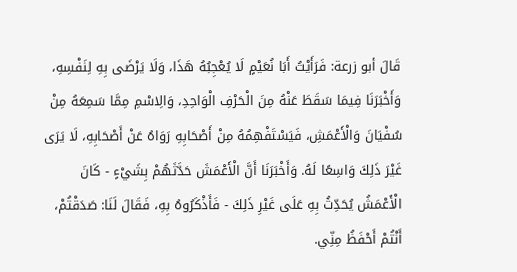قَالَ أبو زرعة: فَرَأَيْتُ أَبَا نُعَيْمٍ لَا يُعْجِبُهُ هَذَا، وَلَا يَرْضَى بِهِ لِنَفْسِهِ، وَأَخْبَرَنَا فِيمَا سَقَطَ عَنْهُ مِنَ الْحَرْفِ الْوَاحِدِ، وَالِاسْمِ مِمَّا سَمِعَهُ مِنْ سُفْيَانَ وَالْأَعْمَشِ، فَيَسْتَفْهِمُهُ مِنْ أَصْحَابِهِ رَوَاهُ عَنْ أَصْحَابِهِ، لَا يَرَى غَيْرَ ذَلِكَ وَاسِعًا لَهُ. وَأَخْبَرَنَا أَنَّ الْأَعْمَشَ حَدَّثَهُمْ بِشَيْءٍ - كَانَ الْأَعْمَشُ يُحَدِّثُ بِهِ عَلَى غَيْرِ ذَلِكَ - فَأَذْكَرُوهُ بِهِ، فَقَالَ لَنَا: صَدَقْتُمْ، أَنْتُمْ أَحْفَظُ مِنِّي.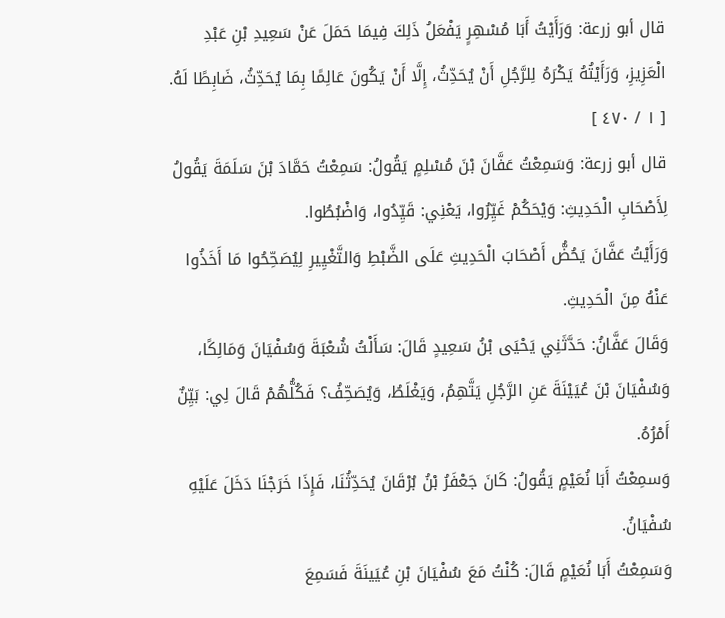قال أبو زرعة: وَرَأَيْتُ أَبَا مُسْهِرٍ يَفْعَلُ ذَلِكَ فِيمَا حَمَلَ عَنْ سَعِيدِ بْنِ عَبْدِ الْعَزِيزِ، وَرَأَيْتُهُ يَكْرَهُ لِلرَّجُلِ أَنْ يُحَدِّثُ، إِلَّا أَنْ يَكُونَ عَالِمًا بِمَا يُحَدِّثُ، ضَابِطًا لَهُ.
[ ١ / ٤٧٠ ]
قال أبو زرعة: وَسَمِعْتُ عَفَّانَ بْنَ مُسْلِمٍ يَقُولُ: سَمِعْتُ حَمَّادَ بْنَ سَلَمَةَ يَقُولُ لِأَصْحَابِ الْحَدِيثِ: وَيْحَكُمْ غَيِّرُوا، يَعْنِي: قَيِّدُوا، وَاضْبُطُوا.
وَرَأَيْتُ عَفَّانَ يَحُضُّ أَصْحَابَ الْحَدِيثِ عَلَى الضَّبْطِ وَالتَّغْيِيرِ لِيُصَحِّحُوا مَا أَخَذُوا عَنْهُ مِنَ الْحَدِيثِ.
وَقَالَ عَفَّانُ: حَدَّثَنِي يَحْيَى بْنُ سَعِيدٍ قَالَ: سَأَلْتُ شُعْبَةَ وَسُفْيَانَ وَمَالِكًا، وَسُفْيَانَ بْنَ عُيَيْنَةَ عَنِ الرَّجُلِ يَتَّهِمُ، وَيَغْلَطُ، وَيُصَحِّفُ؟ فَكُلُّهُمْ قَالَ لِي: بَيِّنٌ أَمْرُهُ.
وَسمِعْتُ أَبَا نُعَيْمٍ يَقُولُ: كَانَ جَعْفَرُ بْنُ بُرْقَانَ يُحَدِّثُنَا، فَإِذَا خَرَجْنَا دَخَلَ عَلَيْهِ سُفْيَانُ.
وَسَمِعْتُ أَبَا نُعَيْمٍ قَالَ: كُنْتُ مَعَ سُفْيَانَ بْنِ عُيَينَةَ فَسَمِعَ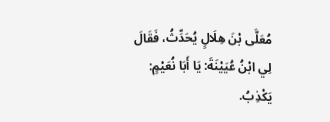مُعَلَّى بْنَ هِلَالٍ يُحَدِّثُ، فَقَالَ لِي ابْنُ عُيَيْنَةَ: يَا أَبَا نُعَيْمٍ: يَكْذِبُ.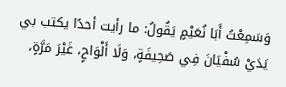وَسَمِعْتُ أَبَا نُعَيْمٍ يَقُولُ: ما رأيت أحدًا يكتب بي يَدَيْ سُفْيَانَ فِي صَحِيفَةٍ، وَلَا أَلْوَاحٍ، غَيْرَ مَرَّةٍ،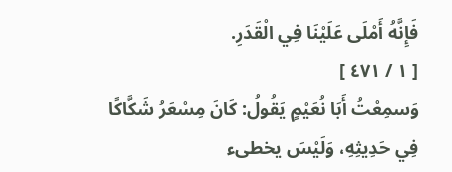فَإِنَّهُ أَمْلَى عَلَيْنَا فِي الْقَدَرِ.
[ ١ / ٤٧١ ]
وَسمِعْتُ أَبَا نُعَيْمٍ يَقُولُ: كَانَ مِسْعَرُ شَكَّاكًا فِي حَدِيثِهِ، وَلَيْسَ يخطىء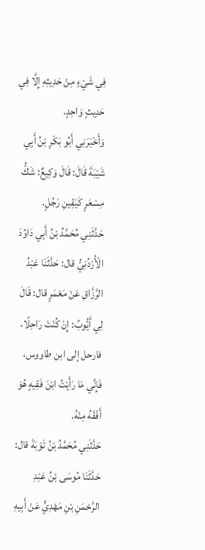فِي شَيْءٍ مِنْ حَدِيثِهِ إِلَّا فِي حَدِيثٍ وَاحِدٍ.
وَأَخْبَرَنِي أَبُو بَكْرِ بْنُ أَبِي شَيْبَةَ قَالَ: قَالَ وَكِيعٌ: شَكُّ مِسْعَرٍ كَيَقِينِ رَجُلٍ.
حَدَّثَنِي مُحَمَّدُ بْنُ أَبِي دَاوُدَ الْأُرْدُنِيُّ قال: حَدَّثَنَا عَبْدُ الرَّزَّاقِ عَنْ مَعْمَرٍ قال: قَالَ لِي أَيُّوبُ: إِنْ كُنْتَ رَاحِلًا، فارحل إلى ابن طاووس، فَإِنِّي مَا رَأَيْتُ ابْنَ فَقِيهٍ هُوَ أَفْقَهُ مِنْهُ.
حَدَّثَنِي مُحَمَّدُ بْنُ تَوْبَةَ قال: حَدَّثَنَا مُوسَى بْنُ عَبْدِ الرَّحْمَنِ بْنِ مَهْدِيٍّ عَنْ أَبِيهِ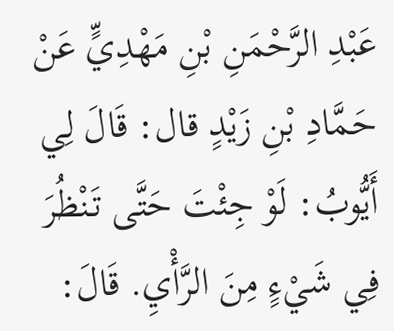عَبْدِ الرَّحْمَنِ بْنِ مَهْدِيٍّ عَنْ حَمَّادِ بْنِ زَيْدٍ قال: قَالَ لِي أَيُّوبُ: لَوْ جِئْتَ حَتَّى تَنْظُرَ فِي شَيْءٍ مِنَ الرَّأْيِ. قَالَ: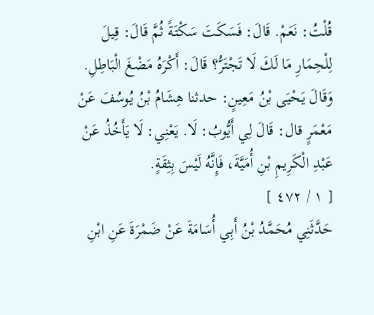قُلْتُ: نَعَمْ. قَالَ: فَسَكَتَ سَكْتَةً ثُمَّ قَالَ: قِيلَ لِلْحِمَارِ مَا لَكَ لَا تَجْتَرُّ؟ قَالَ: أَكْرَهُ مَضْغَ الْبَاطِلِ.
وَقَالَ يَحْيَى بْنُ مَعِينٍ: حدثنا هِشَامُ بْنُ يُوسُفَ عَنْ مَعْمَرٍ قال: قَالَ لِي أَيُّوبُ: لَا. يَعْنِي: لَا يَأَخُذُ عَنْ عَبْدِ الْكَرِيمِ بْنِ أُمَيَّةَ، فَإِنَّهُ لَيْسَ بِثِقَةٍ.
[ ١ / ٤٧٢ ]
حَدَّثَنِي مُحَمَّدُ بْنُ أَبِي أُسَامَةَ عَنْ ضَمْرَةَ عَنِ ابْنِ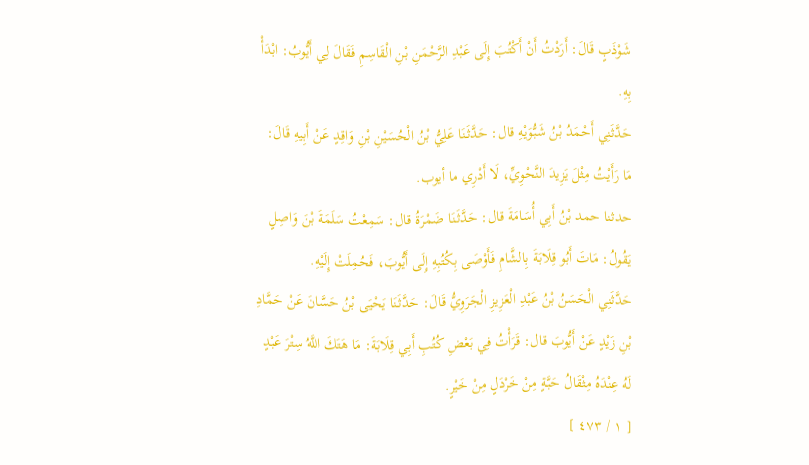شَوْذَبٍ قَالَ: أَرَدْتُ أَنْ أَكْتُبَ إِلَى عَبْدِ الرَّحْمَنِ بْنِ الْقَاسِمِ فَقَالَ لِي أَيُّوبُ: ابْدَأْ بِهِ.
حَدَّثَنِي أَحْمَدُ بْنُ شَبُّوَيْهِ قال: حَدَّثَنَا عَلِيُّ بْنُ الْحُسَيْنِ بْنِ وَاقِدٍ عَنْ أَبِيهِ قَالَ: مَا رَأَيْتُ مِثْلَ يَزِيدَ النَّحْوِيِّ، لَا أَدْرِي ما أيوب.
حدثنا حمد بْنُ أَبِي أُسَامَةَ قال: حَدَّثَنَا ضَمْرَةُ قال: سَمِعْتُ سَلَمَةَ بْنَ وَاصِلٍ يَقُولُ: مَاتَ أَبُو قِلَابَةَ بِالشَّامِ فَأَوْصَى بِكُتُبِهِ إِلَى أَيُّوبَ، فَحُمِلَتْ إِلَيْهِ.
حَدَّثَنِي الْحَسَنُ بْنُ عَبْدِ الْعَزِيزِ الْجَرَوِيُّ قَالَ: حَدَّثَنَا يَحْيَى بْنُ حَسَّانَ عَنْ حَمَّادِ بْنِ زَيْدٍ عَنْ أَيُّوبَ قال: قَرَأْتُ فِي بَعْضِ كُتُبِ أَبِي قِلَابَةَ: مَا هَتَكَ اللَّهُ سِتْرَ عَبْدٍ لَهُ عِنْدَهُ مِثْقَالُ حَبَّةٍ مِنْ خَرْدَلٍ مِنْ خَيْرٍ.
[ ١ / ٤٧٣ ]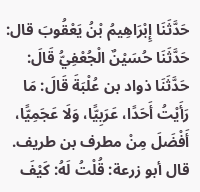حَدَّثَنَا إِبْرَاهِيمُ بْنُ يَعْقُوبَ قال: حَدَّثَنَا حُسَيْنٌ الْجُعْفِيُّ قَالَ: حَدَّثَنَا ذواد بن عُلْبَةَ قَالَ: مَا رَأَيْتُ أَحَدًا، عَرَبِيًّا، وَلَا عَجَمِيًّا، أَفْضَلَ مِنْ مطرف بن طريف.
قال أبو زرعة: قُلْتُ لَهُ: كَيْفَ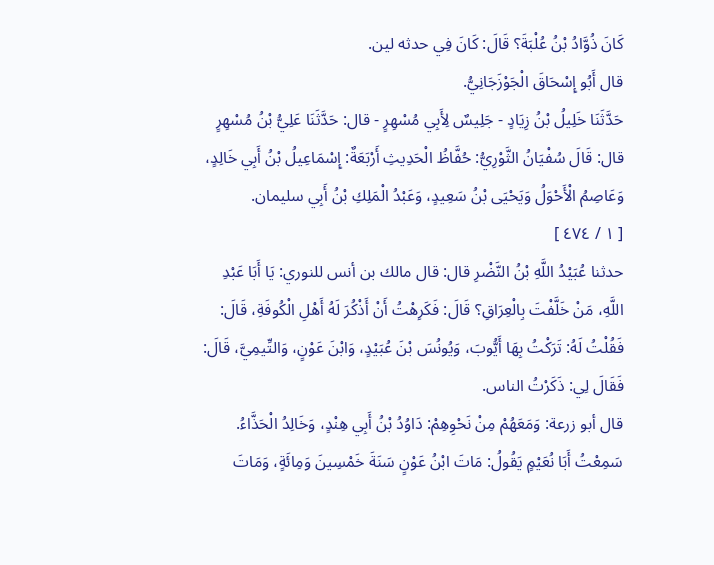كَانَ ذُوَّادُ بْنُ عُلْبَةَ؟ قَالَ: كَانَ فِي حدثه لين.
قال أَبُو إِسْحَاقَ الْجَوْزَجَانِيُّ.
حَدَّثَنَا خَلِيلُ بْنُ زِيَادٍ - جَلِيسٌ لِأَبِي مُسْهِرٍ - قال: حَدَّثَنَا عَلِيُّ بْنُ مُسْهِرٍ قال: قَالَ سُفْيَانُ الثَّوْرِيُّ: حُفَّاظُ الْحَدِيثِ أَرْبَعَةٌ: إِسْمَاعِيلُ بْنُ أَبِي خَالِدٍ، وَعَاصِمُ الْأَحْوَلُ وَيَحْيَى بْنُ سَعِيدٍ، وَعَبْدُ الْمَلِكِ بْنُ أَبِي سليمان.
[ ١ / ٤٧٤ ]
حدثنا عُبَيْدُ اللَّهِ بْنُ النَّضْرِ قال: قال مالك بن أنس للنوري: يَا أَبَا عَبْدِ اللَّهِ، مَنْ خَلَّفْتَ بِالْعِرَاقِ؟ قَالَ: فَكَرِهْتُ أَنْ أَذْكُرَ لَهُ أَهْلِ الْكُوفَةِ، قَالَ: فَقُلْتُ لَهُ: تَرَكْتُ بِهَا أَيُّوبَ، وَيُونُسَ بْنَ عُبَيْدٍ، وَابْنَ عَوْنٍ، وَالتِّيمِيَّ، قَالَ: فَقَالَ لِي: ذَكَرْتُ الناس.
قال أبو زرعة: وَمَعَهُمْ مِنْ نَحْوِهِمْ: دَاوُدُ بْنُ أَبِي هِنْدٍ، وَخَالِدُ الْحَذَّاءُ.
سَمِعْتُ أَبَا نُعَيْمٍ يَقُولُ: مَاتَ ابْنُ عَوْنٍ سَنَةَ خَمْسِينَ وَمِائَةٍ، وَمَاتَ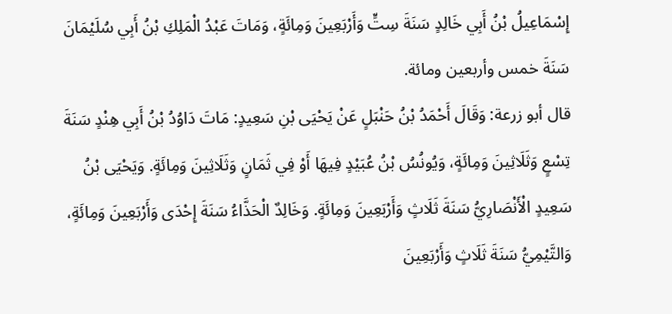إِسْمَاعِيلُ بْنُ أَبِي خَالِدٍ سَنَةَ سِتٍّ وَأَرْبَعِينَ وَمِائَةٍ، وَمَاتَ عَبْدُ الْمَلِكِ بْنُ أَبِي سُلَيْمَانَ سَنَةَ خمس وأربعين ومائة.
قال أبو زرعة: وَقَالَ أَحْمَدُ بْنُ حَنْبَلٍ عَنْ يَحْيَى بْنِ سَعِيدٍ: مَاتَ دَاوُدُ بْنُ أَبِي هِنْدٍ سَنَةَ تِسْعٍ وَثَلَاثِينَ وَمِائَةٍ، وَيُونُسُ بْنُ عُبَيْدٍ فِيهَا أَوْ فِي ثَمَانٍ وَثَلَاثِينَ وَمِائَةٍ. وَيَحْيَى بْنُ سَعِيدٍ الْأَنْصَارِيُّ سَنَةَ ثَلَاثٍ وَأَرْبَعِينَ وَمِائَةٍ. وَخَالِدٌ الْحَذَّاءُ سَنَةَ إِحْدَى وَأَرْبَعِينَ وَمِائَةٍ، وَالتَّيْمِيُّ سَنَةَ ثَلَاثٍ وَأَرْبَعِينَ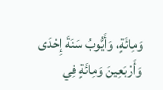وَمِائَةٍ، وَأَيُّوبُ سَنَةَ إِحْدَى وَأَرْبَعِينَ وَمِائَةٍ فِي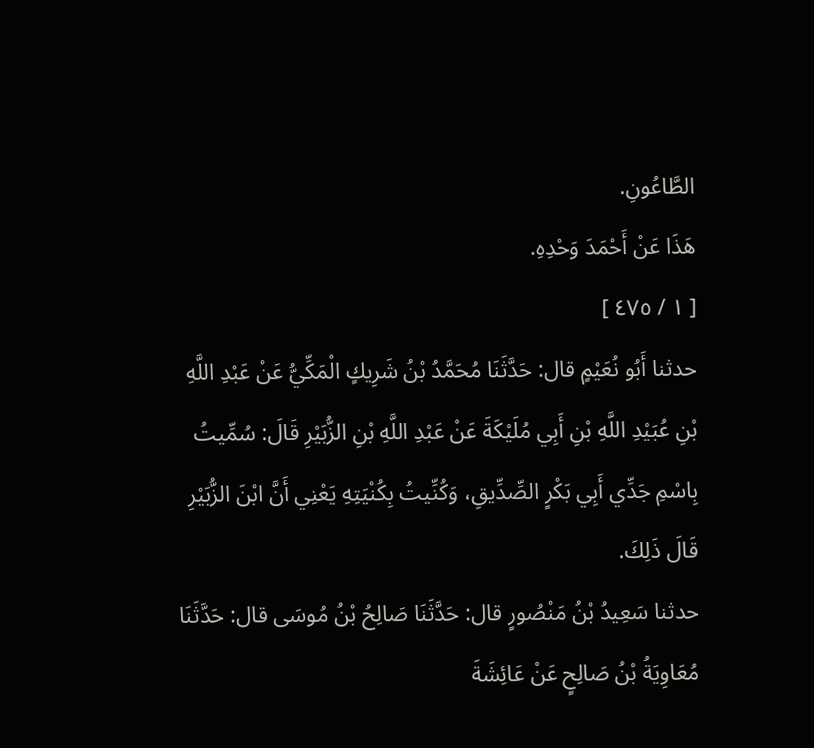الطَّاعُونِ.
هَذَا عَنْ أَحْمَدَ وَحْدِهِ.
[ ١ / ٤٧٥ ]
حدثنا أَبُو نُعَيْمٍ قال: حَدَّثَنَا مُحَمَّدُ بْنُ شَرِيكٍ الْمَكِّيُّ عَنْ عَبْدِ اللَّهِ بْنِ عُبَيْدِ اللَّهِ بْنِ أَبِي مُلَيْكَةَ عَنْ عَبْدِ اللَّهِ بْنِ الزُّبَيْرِ قَالَ: سُمِّيتُ بِاسْمِ جَدِّي أَبِي بَكْرٍ الصِّدِّيقِ، وَكُنِّيتُ بِكُنْيَتِهِ يَعْنِي أَنَّ ابْنَ الزُّبَيْرِ قَالَ ذَلِكَ.
حدثنا سَعِيدُ بْنُ مَنْصُورٍ قال: حَدَّثَنَا صَالِحُ بْنُ مُوسَى قال: حَدَّثَنَا مُعَاوِيَةُ بْنُ صَالِحٍ عَنْ عَائِشَةَ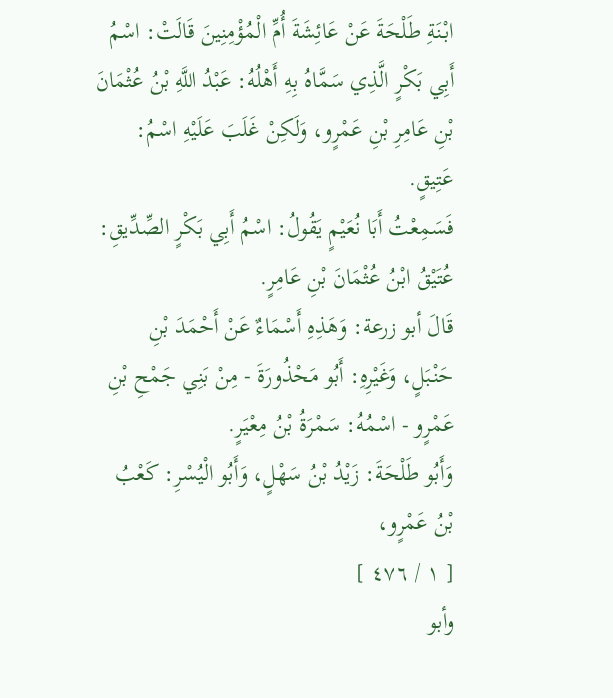ابْنَةِ طَلْحَةَ عَنْ عَائِشَةَ أُمِّ الْمُؤْمِنِينَ قَالَتْ: اسْمُ أَبِي بَكْرٍ الَّذِي سَمَّاهُ بِهِ أَهْلُهُ: عَبْدُ اللَّهِ بْنُ عُثْمَانَ بْنِ عَامِرِ بْنِ عَمْرٍو، وَلَكِنْ غَلَبَ عَلَيْهِ اسْمُ: عَتِيقٍ.
فَسَمِعْتُ أَبَا نُعَيْمٍ يَقُولُ: اسْمُ أَبِي بَكْرٍ الصِّدِّيقِ: عُتَيْقُ ابْنُ عُثْمَانَ بْنِ عَامِرٍ.
قَالَ أبو زرعة: وَهَذِهِ أَسْمَاءٌ عَنْ أَحْمَدَ بْنِ حَنْبَلٍ، وَغَيْرِهِ: أَبُو مَحْذُورَةَ - مِنْ بَنِي جَمْحِ بْنِ عَمْرٍو - اسْمُهُ: سَمْرَةُ بْنُ مِعْيَرٍ.
وَأَبُو طَلْحَةَ: زَيْدُ بْنُ سَهْلٍ، وَأَبُو الْيُسْرِ: كَعْبُ بْنُ عَمْرٍو،
[ ١ / ٤٧٦ ]
وأبو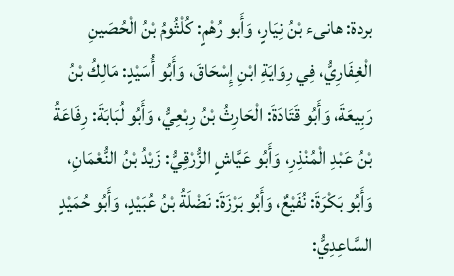بردة: هانىء بْنُ نِيَارٍ، وَأَبو رُهْمٍ: كُلْثُومُ بْنُ الْحُصَينِ الْغِفَارِيُّ، فِي رِوَايَةِ ابْنِ إِسْحَاقَ، وَأَبُو أُسَيْدٍ: مَالِكُ بْنُ رَبِيعَةَ، وَأَبُو قَتَادَةَ: الْحَارِثُ بْنُ رِبْعِيُّ، وَأَبُو لُبَابَةَ: رِفَاعَةُ بْنُ عَبْدِ الْمُنْذِرِ، وَأَبُو عَيَّاشٍ الزُّرْقِيُّ: زَيْدُ بْنُ النُّعْمَانِ، وَأَبُو بَكْرَةَ: نُفَيْعٌ، وَأَبُو بَرْزَةَ: نَضْلَةُ بْنُ عُبَيْدٍ، وَأَبُو حُمَيْدٍ السَّاعِدِيُّ: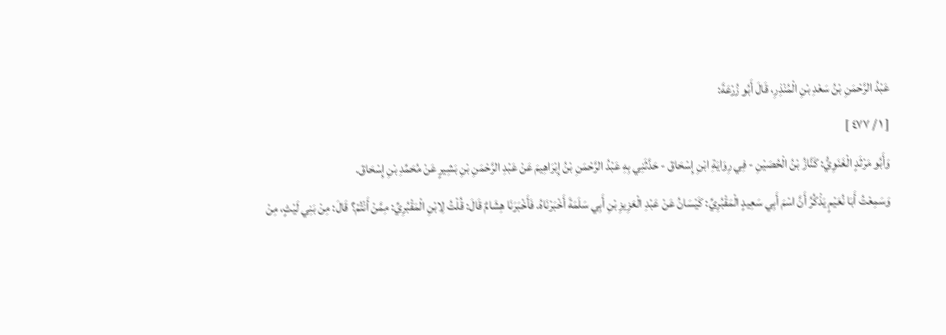عَبْدُ الرَّحْمَنِ بْنُ سَعْدِ بْنِ الْمُنْذِرِ، قَالَ أَبُو زُرْعَةَ:
[ ١ / ٤٧٧ ]
وَأَبُو مَرْثَدٍ الْغَنَوِيُّ: كَنَّازُ بْنُ الْحُصَيْنِ - فِي رِوَايَةِ ابْنِ إِسْحَاقَ - حَدَّثَنِي بِهِ عَبْدُ الرَّحْمَنِ بْنُ إِبْرَاهِيمَ عَنْ عَبْدِ الرَّحْمَنِ بْنِ بَشِيرٍ عَنْ مُحَمِّدِ بْنِ إِسْحَاقَ.
وَسَمِعْتُ أَبَا نُعَيْمٍ يَذْكُرُ أَنَّ اسْمَ أَبِي سَعِيدٍ الْمَقْبُرِيِّ: كَيْسَانُ عَنْ عَبْدِ الْعَزِيزِ بْنِ أَبِي سَلَمَةَ أَخْبَرْنَاهُ. فَأَخْبَرَنَا هِشَامٌ قَالَ: قُلْتُ لِابْنِ الْمَقْبُرِيِّ: مِمَّنْ أَنْتُمْ؟ قَالَ: مِنْ بَنِي لَيْثٍ، مِنْ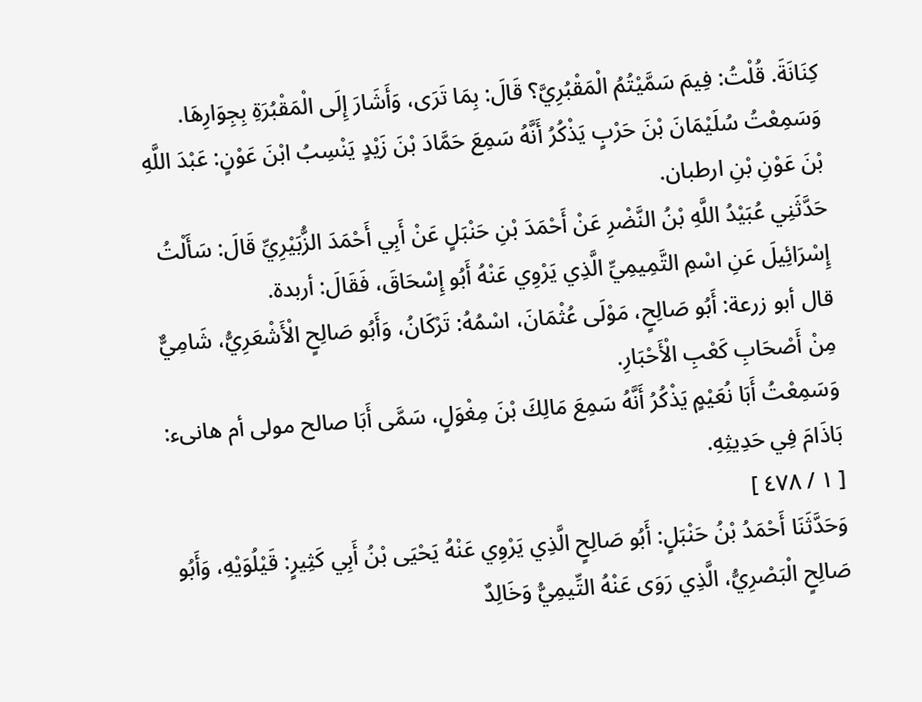كِنَانَةَ. قُلْتُ: فِيمَ سَمَّيْتُمُ الْمَقْبُرِيَّ؟ قَالَ: بِمَا تَرَى، وَأَشَارَ إِلَى الْمَقْبُرَةِ بِجِوَارِهَا.
وَسَمِعْتُ سُلَيْمَانَ بْنَ حَرْبٍ يَذْكُرُ أَنَّهُ سَمِعَ حَمَّادَ بْنَ زَيْدٍ يَنْسِبُ ابْنَ عَوْنٍ: عَبْدَ اللَّهِ بْنَ عَوْنِ بْنِ ارطبان.
حَدَّثَنِي عُبَيْدُ اللَّهِ بْنُ النَّضْرِ عَنْ أَحْمَدَ بْنِ حَنْبَلٍ عَنْ أَبِي أَحْمَدَ الزُّبَيْرِيِّ قَالَ: سَأَلْتُ إِسْرَائِيلَ عَنِ اسْمِ التَّمِيمِيِّ الَّذِي يَرْوِي عَنْهُ أَبُو إِسْحَاقَ، فَقَالَ: أربدة.
قال أبو زرعة: أَبُو صَالِحٍ، مَوْلَى عُثْمَانَ، اسْمُهُ: تَرْكَانُ، وَأَبُو صَالِحٍ الْأَشْعَرِيُّ، شَامِيٌّ مِنْ أَصْحَابِ كَعْبِ الْأَحْبَارِ.
وَسَمِعْتُ أَبَا نُعَيْمٍ يَذْكُرُ أَنَّهُ سَمِعَ مَالِكَ بْنَ مِغْوَلٍ، سَمَّى أَبَا صالح مولى أم هانىء: بَاذَامَ فِي حَدِيثِهِ.
[ ١ / ٤٧٨ ]
وَحَدَّثَنَا أَحْمَدُ بْنُ حَنْبَلٍ: أَبُو صَالِحٍ الَّذِي يَرْوِي عَنْهُ يَحْيَى بْنُ أَبِي كَثِيرٍ: قَيْلُوَيْهِ، وَأَبُو صَالِحٍ الْبَصْرِيُّ، الَّذِي رَوَى عَنْهُ التِّيمِيُّ وَخَالِدٌ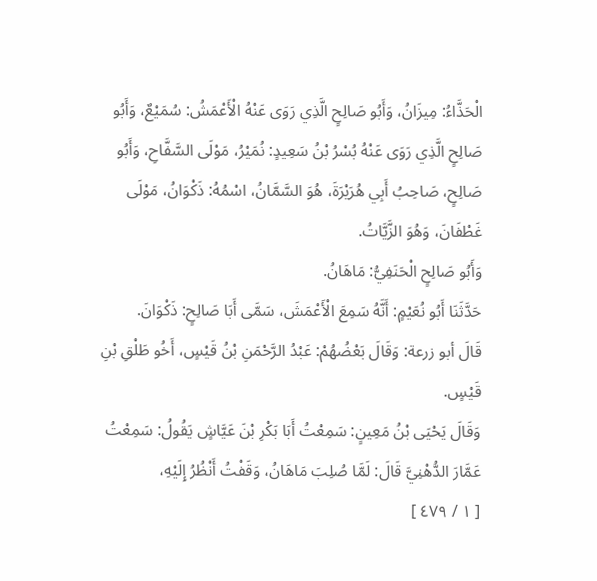الْحَذَّاءُ: مِيزَانُ، وَأَبُو صَالِحٍ الَّذِي رَوَى عَنْهُ الْأَعْمَشُ: سُمَيْعٌ، وَأَبُو صَالِحٍ الَّذِي رَوَى عَنْهُ بُسْرُ بْنُ سَعِيدٍ: نُمَيْرُ، مَوْلَى السَّفَّاحِ، وَأَبُو صَالِحٍ، صَاحِبُ أَبِي هُرَيْرَةَ، هُوَ السَّمَّانُ، اسْمُهُ: ذَكْوَانُ، مَوْلَى غَطْفَانَ، وَهُوَ الزَّيَّاتُ.
وَأَبُو صَالِحٍ الْحَنَفِيُّ: مَاهَانُ.
حَدَّثَنَا أَبُو نُعَيْمٍ: أَنَّهُ سَمِعَ الْأَعْمَشَ، سَمَّى أَبَا صَالِحٍ: ذَكْوَانَ.
قَالَ أبو زرعة: وَقَالَ بَعْضُهُمْ: عَبْدُ الرَّحْمَنِ بْنُ قَيْسٍ، أَخُو طَلْقِ بْنِ قَيْسٍ.
وَقَالَ يَحْيَى بْنُ مَعِينٍ: سَمِعْتُ أَبَا بَكْرِ بْنَ عَيَّاشٍ يَقُولُ: سَمِعْتُ عَمَّارَ الدُّهْنِيَّ قَالَ: لَمَّا صُلِبَ مَاهَانُ، وَقَفْتُ أَنْظُرُ إِلَيْهِ،
[ ١ / ٤٧٩ ]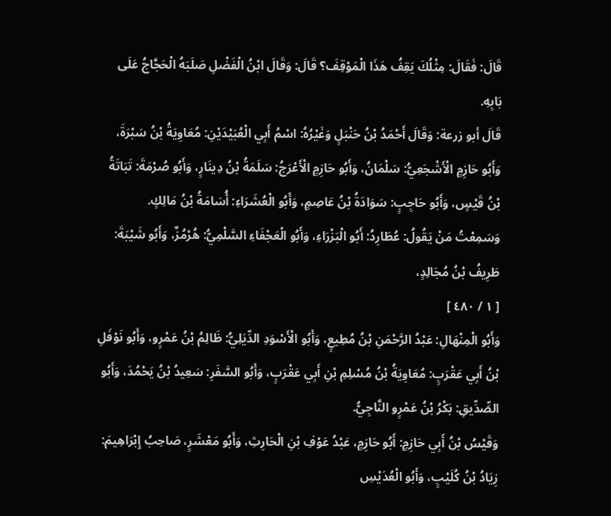قَالَ: فَقَالَ: مِثْلُكَ يَقِفُ هَذَا الْمَوْقِفَ؟ قَالَ: وَقَالَ ابْنُ الْفَضْلِ صَلَبَهُ الْحَجَّاجُ عَلَى بَابِهِ.
قَالَ أبو زرعة: وَقَالَ أَحْمَدُ بْنُ حَنْبَلٍ وَغَيْرُهُ: اسْمُ أَبِي الْعُبَيْدَيْنِ: مُعَاوِيَةُ بْنُ سَبْرَةَ، وَأَبُو حَازِمٍ الْأَشْجَعِيُّ: سَلْمَانُ، وَأَبُو حَازِمٍ الْأَعْرَجُ: سَلَمَةُ بْنُ دِينَارٍ، وَأَبُو صُرْمَةَ: تَبَاتَةُ بْنُ قَيْسٍ، وَأَبُو حَاجِبٍ: سَوَادَةُ بْنُ عَاصِمٍ، وَأَبُو الْعُشَرَاءِ: أُسَامَةُ بْنُ مَالِكٍ.
وَسَمِعْتُ مَنْ يَقُولُ: عُطَارِدُ: أَبُو الْبَزْرَاءِ، وَأَبُو الْعَجْفَاءِ السَّلْمِيُّ: هُرْمُزٌ، وَأَبُو شَيْبَةَ: طَرِيفُ بْنُ مُجَالِدٍ،
[ ١ / ٤٨٠ ]
وَأَبُو الْمِنْهَالِ: عَبْدُ الرَّحْمَنِ بْنُ مُطِيعٍ، وَأَبُو الْأَسْوَدِ الدِّيَلِيُّ: ظَالِمُ بْنُ عَمْرٍو، وَأَبُو نَوْفَلِ بْنُ أَبِي عَقْرَبٍ: مُعَاوِيَةُ بْنُ مُسْلِمِ بْنِ أَبِي عَقْرَبٍ، وَأَبُو السَّفَرِ: سَعِيدُ بْنُ يَحْمُدَ، وَأَبُو الصِّدِّيقِ: بَكْرُ بْنُ عَمْرٍو النَّاجِيُّ.
وَقَيْسُ بْنُ أَبِي حَازِمٍ: أَبُو حَازِمٍ، عَبْدُ عَوْفِ بْنِ الْحَارِثِ، وَأَبُو مَعْشَرٍ، صَاحِبُ إِبْرَاهِيمَ: زِيَادُ بْنُ كُلَيْبٍ، وَأَبُو الْعُدَيْسِ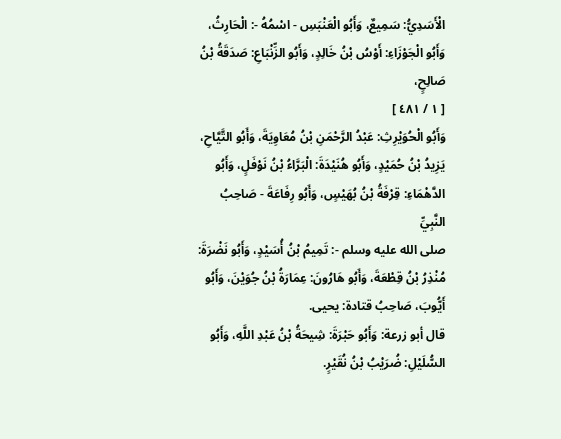الْأَسَدِيُّ: سَمِيعٌ، وَأَبُو الْعَنْبَسِ - اسْمُهُ -: الْحَارِثُ، وَأَبُو الْجَوْزَاءِ: أَوْسُ بْنُ خَالِدٍ، وَأَبُو الزِّنْبَاعِ: صَدَقَةُ بْنُ صَالِحٍ،
[ ١ / ٤٨١ ]
وَأَبُو الْحُوَيْرِثِ: عَبْدُ الرَّحْمَنِ بْنُ مُعَاوِيَةَ، وَأَبُو التَّيَّاحِ، يَزِيدُ بْنُ حُمَيْدٍ، وَأَبُو هُنَيْدَةَ: الْبَرَّاءُ بْنُ نَوْفَلٍ، وَأَبُو الدَّهْمَاءِ: قِرْفَةُ بْنُ بُهَيْسٍ، وَأَبُو رِفَاعَةَ - صَاحِبُ النَّبِيِّ
صلى الله عليه وسلم -: تَمِيمُ بْنُ أُسَيْدٍ، وَأَبُو نَضْرَةَ: مُنْذِرُ بْنُ قِطْعَةَ، وَأَبُو هَارُونَ: عِمَارَةُ بْنُ جُوَيْنَ، وَأَبُو أَيُّوبَ، صَاحِبُ قتادة: يحيى.
قال أبو زرعة: وَأَبُو حَبْرَةَ: شِيحَةُ بْنُ عَبْدِ اللَّهِ، وَأَبُو السُّلَيْلِ: ضُرَيْبُ بْنُ نُقَيْرٍ.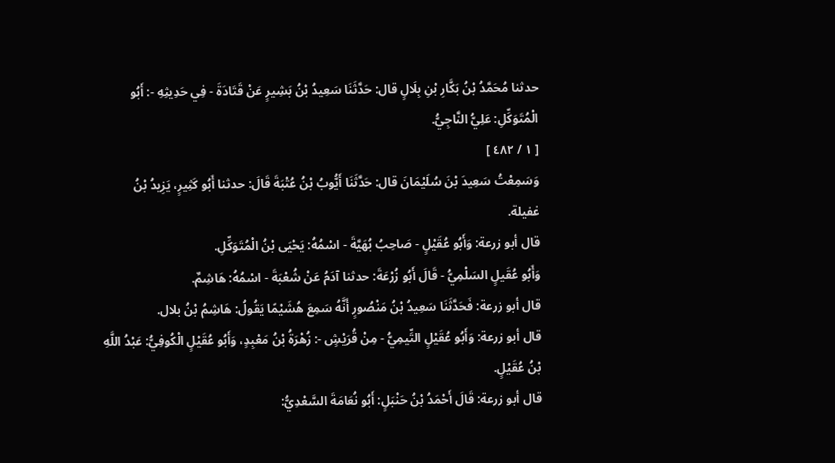حدثنا مُحَمَّدُ بْنُ بَكَّارِ بْنِ بِلَالٍ قال: حَدَّثَنَا سَعِيدُ بْنُ بَشِيرٍ عَنْ قَتَادَةَ - فِي حَدِيثِهِ -: أَبُو الْمُتَوَكِّلِ: عَلِيُّ النَّاجِيُّ.
[ ١ / ٤٨٢ ]
وَسَمِعْتُ سَعِيدَ بْنَ سُلَيْمَانَ قال: حَدَّثَنَا أَيُّوبُ بْنُ عُتْبَةَ قَالَ: حدثنا أَبُو كَثِيرٍ، يَزِيدُ بْنُ غفيلة.
قال أبو زرعة: وَأَبُو عُقَيْلٍ - صَاحِبُ بُهَيَّةَ - اسْمُهُ: يَحْيَى بْنُ الْمُتَوَكِّلِ.
وَأَبُو عُقَيلٍ السَلْمِيُّ - قَالَ أَبُو زُرْعَةَ: حدثنا آدَمُ عَنْ شُعْبَةَ - اسْمُهُ: هَاشِمٌ.
قال أبو زرعة: فَحَدَّثَنَا سَعِيدُ بْنُ مَنْصُورٍ أَنَّهُ سَمِعَ هُشَيْمًا يَقُولُ: هَاشِمُ بْنُ بلال.
قال أبو زرعة: وَأَبُو عُقَيْلٍ التِّيمِيُّ - مِنْ قُرَيْشٍ -: زُهْرَةُ بْنُ مَعْبِدٍ، وَأَبُو عُقَيْلٍ الْكُوفِيُّ: عَبْدُ اللَّهِ بْنُ عُقَيْلٍ.
قال أبو زرعة: قَالَ أَحْمَدُ بْنُ حَنْبَلٍ: أَبُو نُعَامَةَ السَّعْدِيُّ: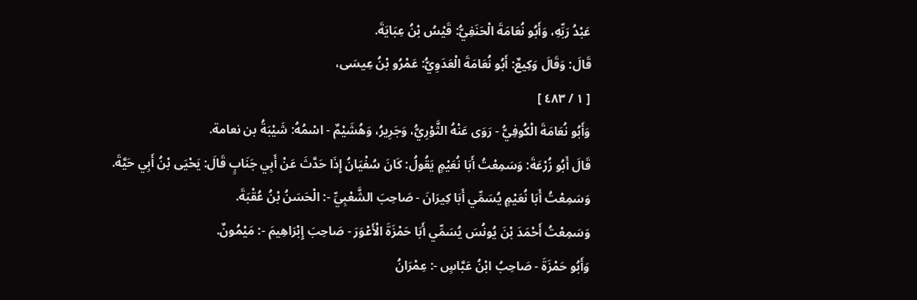عَبْدُ رَبِّهِ، وَأَبُو نُعَامَةَ الْحَنَفِيُّ: قَيْسُ بْنُ عِبَايَةَ.
قَالَ: وَقَالَ وَكِيعٌ: أَبُو نُعَامَةَ الْعَدَوِيُّ: عَمْرُو بْنُ عِيسَى،
[ ١ / ٤٨٣ ]
وَأَبُو نُعَامَةَ الْكُوفِيُّ - رَوَى عَنْهُ الثَّوْرِيُّ، وَجَرِيرُ، وَهُشَيْمٌ - اسْمُهُ: شَيْبَةُ بن نعامة.
قَالَ أَبُو زُرْعَةَ: وَسَمِعْتُ أَبَا نُعَيْمٍ يَقُولُ: كَانَ سُفْيَانُ إِذَا حَدَّثَ عَنْ أَبِي جَنَابٍ قَالَ: يَحْيَى بْنُ أَبِي حَيَّةَ.
وَسَمِعْتُ أَبَا نُعَيْمٍ يُسَمِّي أَبَا كِيرَانَ - صَاحِبَ الشَّعْبِيِّ -: الْحَسَنُ بْنُ عُقْبَةَ.
وَسَمِعْتُ أَحْمَدَ بْنَ يُونُسَ يُسَمِّي أَبَا حَمْزَةَ الْأَعْوَرَ - صَاحِبَ إِبْرَاهِيمَ -: مَيْمُونٌ.
وَأَبُو حَمْزَةَ - صَاحِبُ ابْنُ عَبَّاسٍ -: عِمْرَانُ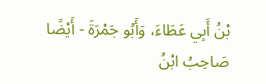بْنُ أَبِي عَطَاءَ، وَأَبُو جَمْرَةَ - أَيْضًا صَاحِبُ ابْنُ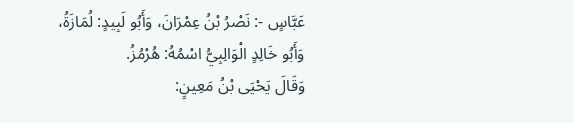عَبَّاسٍ -: نَصْرُ بْنُ عِمْرَانَ، وَأَبُو لَبِيدٍ: لُمَازَةُ، وَأَبُو خَالِدٍ الْوَالِبِيُّ اسْمُهُ: هُرْمُزُ.
وَقَالَ يَحْيَى بْنُ مَعِينٍ: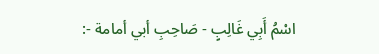اسْمُ أَبِي غَالِبٍ - صَاحِبِ أبي أمامة -: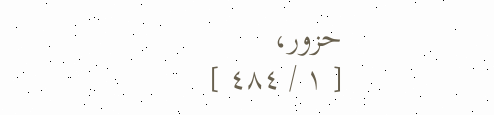حزور،
[ ١ / ٤٨٤ ]